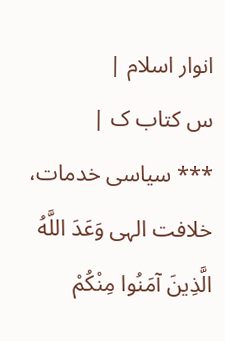انوار اسلام |
س کتاب ک |
*** سیاسی خدمات، خلافت الہی وَعَدَ اللَّهُ الَّذِينَ آمَنُوا مِنْكُمْ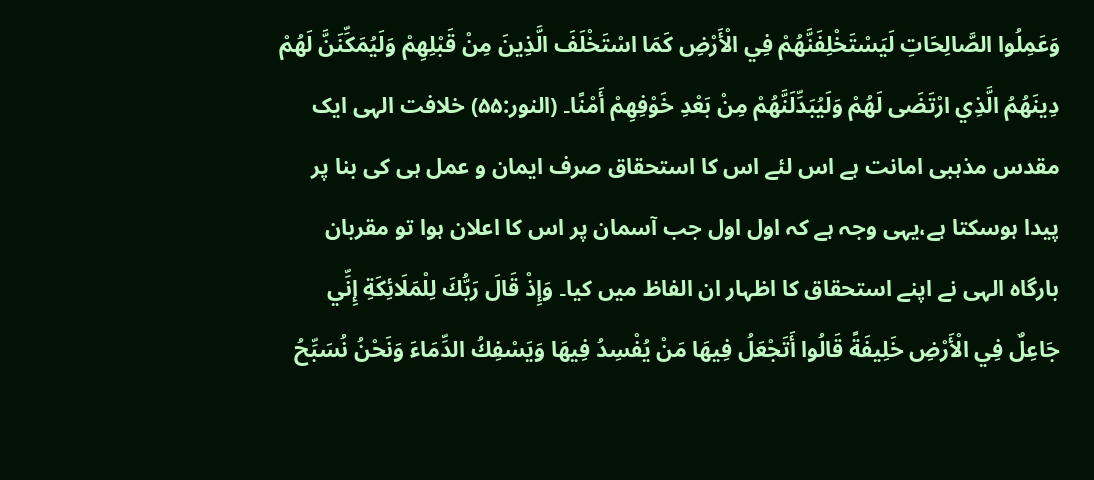وَعَمِلُوا الصَّالِحَاتِ لَيَسْتَخْلِفَنَّهُمْ فِي الْأَرْضِ كَمَا اسْتَخْلَفَ الَّذِينَ مِنْ قَبْلِهِمْ وَلَيُمَكِّنَنَّ لَهُمْ دِينَهُمُ الَّذِي ارْتَضَى لَهُمْ وَلَيُبَدِّلَنَّهُمْ مِنْ بَعْدِ خَوْفِهِمْ أَمْنًا۔ (النور:۵۵) خلافت الہی ایک مقدس مذہبی امانت ہے اس لئے اس کا استحقاق صرف ایمان و عمل ہی کی بنا پر پیدا ہوسکتا ہے،یہی وجہ ہے کہ اول اول جب آسمان پر اس کا اعلان ہوا تو مقربان بارگاہ الہی نے اپنے استحقاق کا اظہار ان الفاظ میں کیا۔ وَإِذْ قَالَ رَبُّكَ لِلْمَلَائِكَةِ إِنِّي جَاعِلٌ فِي الْأَرْضِ خَلِيفَةً قَالُوا أَتَجْعَلُ فِيهَا مَنْ يُفْسِدُ فِيهَا وَيَسْفِكُ الدِّمَاءَ وَنَحْنُ نُسَبِّحُ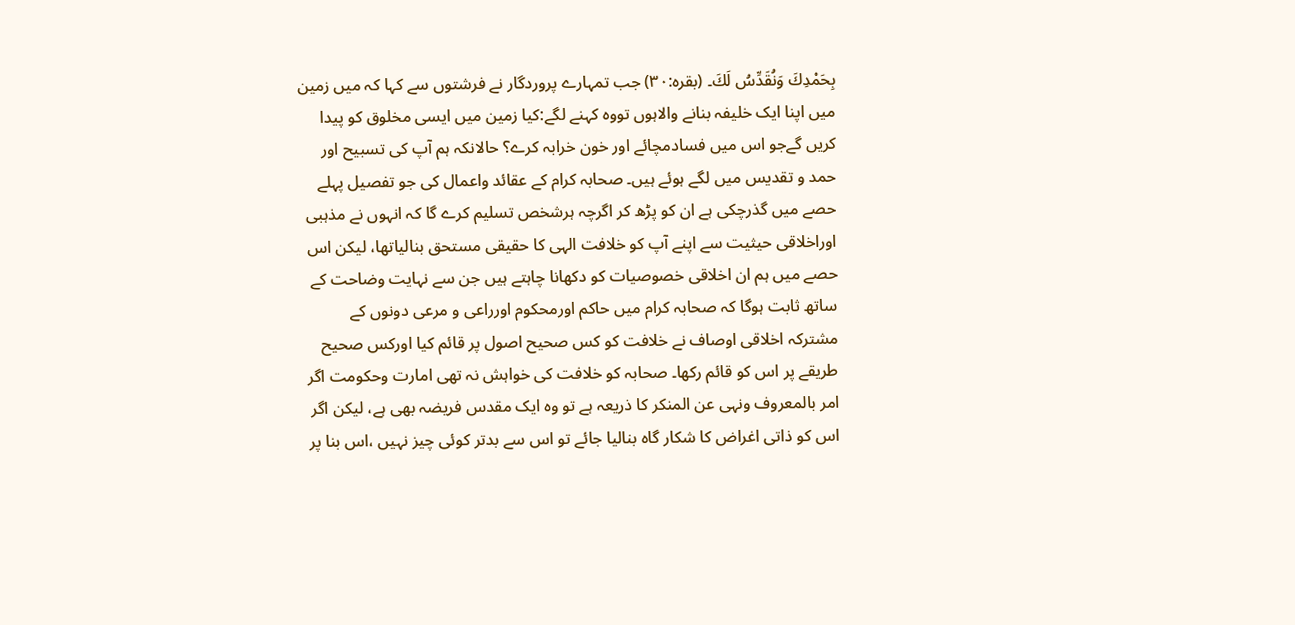بِحَمْدِكَ وَنُقَدِّسُ لَكَ۔ (بقرہ:۳۰) جب تمہارے پروردگار نے فرشتوں سے کہا کہ میں زمین میں اپنا ایک خلیفہ بنانے والاہوں تووہ کہنے لگے:کیا زمین میں ایسی مخلوق کو پیدا کریں گےجو اس میں فسادمچائے اور خون خرابہ کرے؟ حالانکہ ہم آپ کی تسبیح اور حمد و تقدیس میں لگے ہوئے ہیں۔ صحابہ کرام کے عقائد واعمال کی جو تفصیل پہلے حصے میں گذرچکی ہے ان کو پڑھ کر اگرچہ ہرشخص تسلیم کرے گا کہ انہوں نے مذہبی اوراخلاقی حیثیت سے اپنے آپ کو خلافت الہی کا حقیقی مستحق بنالیاتھا، لیکن اس حصے میں ہم ان اخلاقی خصوصیات کو دکھانا چاہتے ہیں جن سے نہایت وضاحت کے ساتھ ثابت ہوگا کہ صحابہ کرام میں حاکم اورمحکوم اورراعی و مرعی دونوں کے مشترکہ اخلاقی اوصاف نے خلافت کو کس صحیح اصول پر قائم کیا اورکس صحیح طریقے پر اس کو قائم رکھا۔ صحابہ کو خلافت کی خواہش نہ تھی امارت وحکومت اگر امر بالمعروف ونہی عن المنکر کا ذریعہ ہے تو وہ ایک مقدس فریضہ بھی ہے، لیکن اگر اس کو ذاتی اغراض کا شکار گاہ بنالیا جائے تو اس سے بدتر کوئی چیز نہیں ،اس بنا پر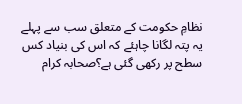نظامِ حکومت کے متعلق سب سے پہلے یہ پتہ لگانا چاہئے کہ اس کی بنیاد کس سطح پر رکھی گئی ہے؟صحابہ کرام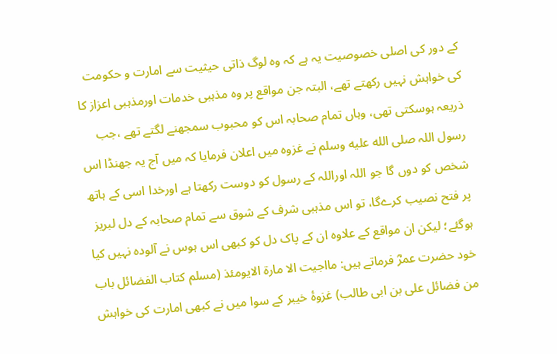کے دور کی اصلی خصوصیت یہ ہے کہ وہ لوگ ذاتی حیثیت سے امارت و حکومت کی خواہش نہیں رکھتے تھے، البتہ جن مواقع پر وہ مذہبی خدمات اورمذہبی اعزاز کا ذریعہ ہوسکتی تھی، وہاں تمام صحابہ اس کو محبوب سمجھنے لگتے تھے ،جب رسول اللہ صلى الله عليه وسلم نے غزوہ میں اعلان فرمایا کہ میں آج یہ جھنڈا اس شخص کو دوں گا جو اللہ اوراللہ کے رسول کو دوست رکھتا ہے اورخدا اسی کے ہاتھ پر فتح نصیب کرےگا، تو اس مذہبی شرف کے شوق سے تمام صحابہ کے دل لبریز ہوگئے؛ لیکن ان مواقع کے علاوہ ان کے پاک دل کو کبھی اس ہوس نے آلودہ نہیں کیا خود حضرت عمرؓ فرماتے ہیں: مااجیت الا مارۃ الایومئذ (مسلم کتاب الفضائل باب من فضائل علی بن ابی طالب) غزوۂ خیبر کے سوا میں نے کبھی امارت کی خواہش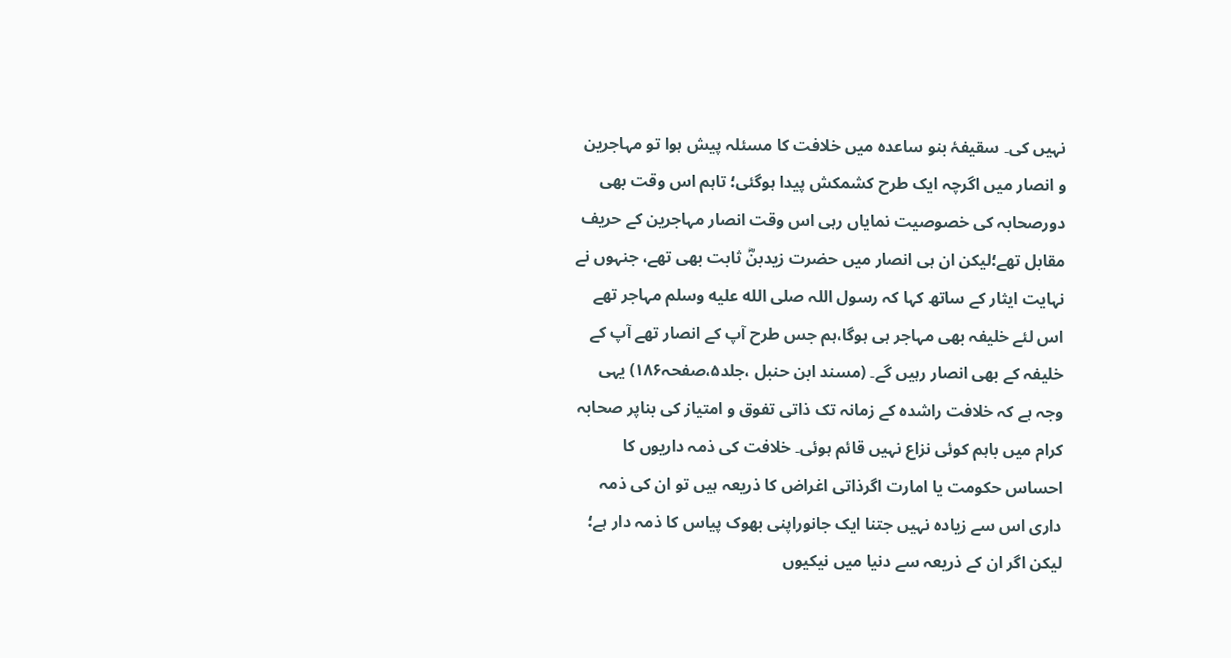نہیں کی۔ سقیفۂ بنو ساعدہ میں خلافت کا مسئلہ پیش ہوا تو مہاجرین و انصار میں اگرچہ ایک طرح کشمکش پیدا ہوگئی؛ تاہم اس وقت بھی دورصحابہ کی خصوصیت نمایاں رہی اس وقت انصار مہاجرین کے حریف مقابل تھے؛لیکن ان ہی انصار میں حضرت زیدبنؓ ثابت بھی تھے، جنہوں نے نہایت ایثار کے ساتھ کہا کہ رسول اللہ صلى الله عليه وسلم مہاجر تھے اس لئے خلیفہ بھی مہاجر ہی ہوگا،ہم جس طرح آپ کے انصار تھے آپ کے خلیفہ کے بھی انصار رہیں گے۔ (مسند ابن حنبل ،جلد۵،صفحہ۱۸۶) یہی وجہ ہے کہ خلافت راشدہ کے زمانہ تک ذاتی تفوق و امتیاز کی بناپر صحابہ کرام میں باہم کوئی نزاع نہیں قائم ہوئی۔ خلافت کی ذمہ داریوں کا احساس حکومت یا امارت اگرذاتی اغراض کا ذریعہ ہیں تو ان کی ذمہ داری اس سے زیادہ نہیں جتنا ایک جانوراپنی بھوک پیاس کا ذمہ دار ہے؛ لیکن اگر ان کے ذریعہ سے دنیا میں نیکیوں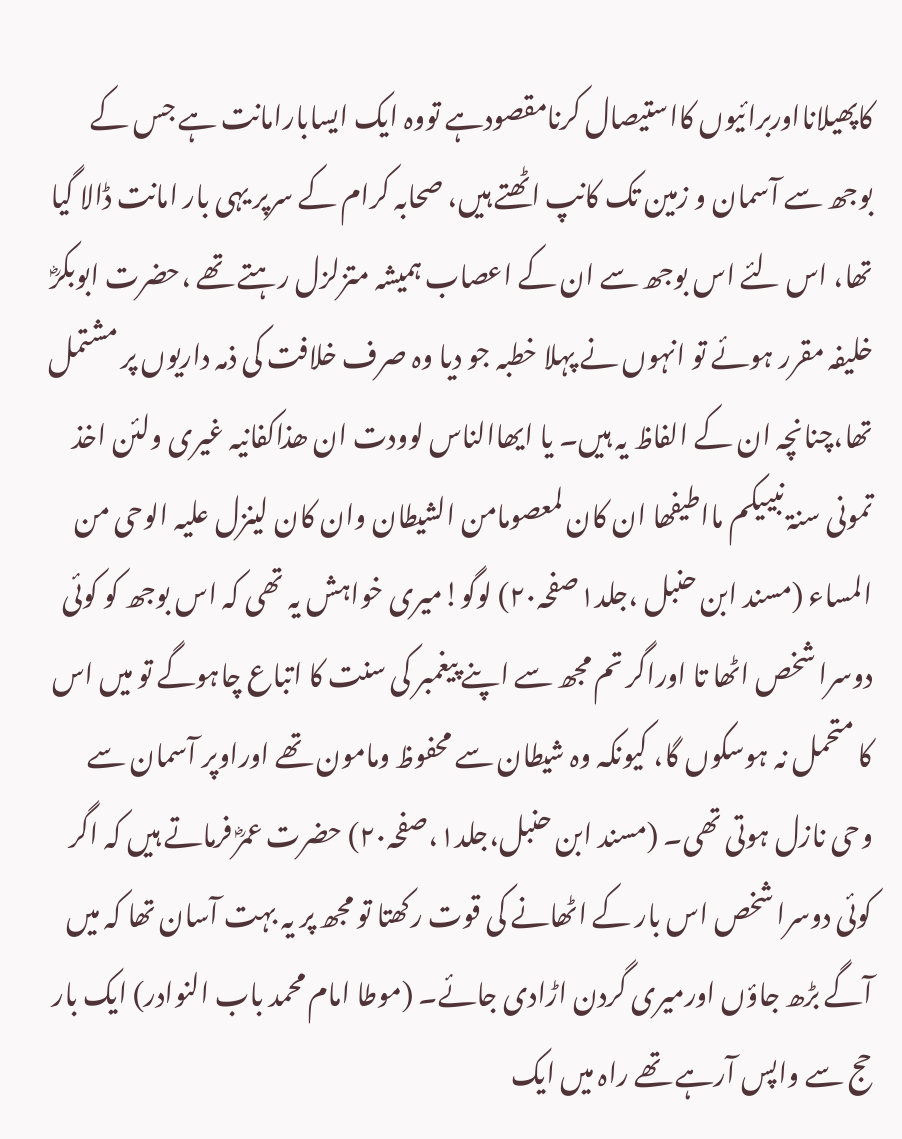کاپھیلانااوربرائیوں کااستیصال کرنامقصودہے تووہ ایک ایسابارامانت ہے جس کے بوجھ سے آسمان و زمین تک کانپ اٹھتے ہیں، صحابہ کرام کے سرپر یہی بار امانت ڈالا گیا تھا، اس لئے اس بوجھ سے ان کے اعصاب ہمیشہ متزلزل رہتے تھے ،حضرت ابوبکرؓ خلیفہ مقرر ہوئے تو انہوں نے پہلا خطبہ جو دیا وہ صرف خلافت کی ذمہ داریوں پر مشتمل تھا،چنانچہ ان کے الفاظ یہ ہیں۔ یا ایھاالناس لوودت ان ھذاکفانیہ غیری ولئن اخذ تمونی سنۃ نبییکم مااطیفھا ان کان لمعصومامن الشیطان وان کان لینزل علیہ الوحی من المساء (مسند ابن حنبل ،جلد۱صفحہ۲۰) لوگو!میری خواہش یہ تھی کہ اس بوجھ کو کوئی دوسرا شخص اٹھا تا اوراگر تم مجھ سے اپنے پیغمبر کی سنت کا اتباع چاہوگے تو میں اس کا متحمل نہ ہوسکوں گا، کیونکہ وہ شیطان سے محفوظ ومامون تھے اوراوپر آسمان سے وحی نازل ہوتی تھی۔ (مسند ابن حنبل،جلد۱،صفحہ۲۰) حضرت عمرؓ فرماتے ہیں کہ اگر کوئی دوسرا شخص اس بار کے اٹھانے کی قوت رکھتا تو مجھ پر یہ بہت آسان تھا کہ میں آگے بڑھ جاؤں اورمیری گردن اڑادی جائے۔ (موطا امام محمد باب النوادر) ایک بار حج سے واپس آرہے تھے راہ میں ایک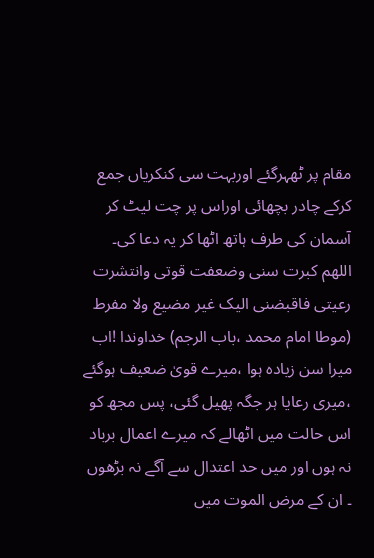مقام پر ٹھہرگئے اوربہت سی کنکریاں جمع کرکے چادر بچھائی اوراس پر چت لیٹ کر آسمان کی طرف ہاتھ اٹھا کر یہ دعا کی۔ اللھم کبرت سنی وضعفت قوتی وانتشرت رعیتی فاقبضنی الیک غیر مضیع ولا مفرط (موطا امام محمد ،باب الرجم) خداوندا !اب میرا سن زیادہ ہوا ،میرے قویٰ ضعیف ہوگئے ،میری رعایا ہر جگہ پھیل گئی، پس مجھ کو اس حالت میں اٹھالے کہ میرے اعمال برباد نہ ہوں اور میں حد اعتدال سے آگے نہ بڑھوں ۔ ان کے مرض الموت میں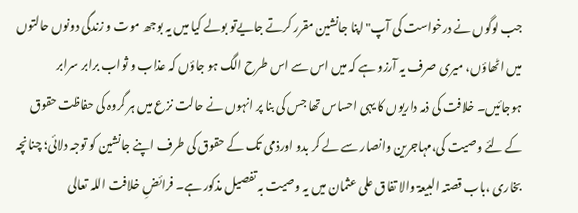جب لوگوں نے درخواست کی آپ"اپنا جانشین مقرر کرتے جایےتو بولے کیا میں یہ بوجھ موت و زندگی دونوں حالتوں میں اٹھاؤں، میری صرف یہ آرزو ہے کہ میں اس سے اس طرح الگ ہو جاؤں کہ عذاب و ثواب برابر سرابر ہوجائیں۔ خلافت کی ذمہ داریوں کا یہی احساس تھا جس کی بنا پر انہوں نے حالت نزع میں ہر گروہ کی حفاظت حقوق کے لئے وصیت کی،مہاجرین وانصار سے لے کر بدو اورذمی تک کے حقوق کی طرف اپنے جانشین کو توجہ دلائی؛ چنانچہ بخاری ،باب قصتہ البیعۃ والا تفاق علی عثمان میں یہ وصیت بہ تفصیل مذکور ہے۔ فرائضِ خلافت اللہ تعالی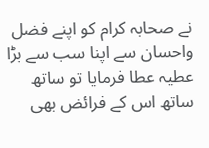نے صحابہ کرام کو اپنے فضل واحسان سے اپنا سب سے بڑا عطیہ عطا فرمایا تو ساتھ ساتھ اس کے فرائض بھی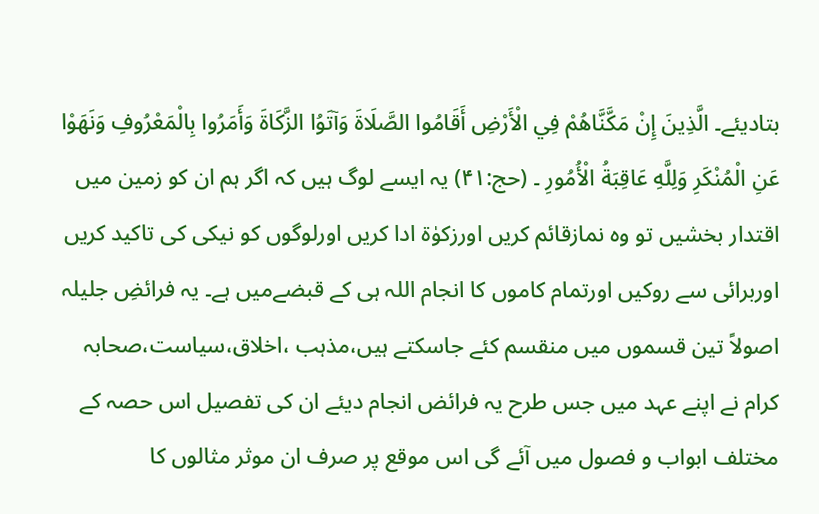بتادیئے۔ الَّذِينَ إِنْ مَكَّنَّاهُمْ فِي الْأَرْضِ أَقَامُوا الصَّلَاةَ وَآتَوُا الزَّكَاةَ وَأَمَرُوا بِالْمَعْرُوفِ وَنَهَوْا عَنِ الْمُنْكَرِ وَلِلَّهِ عَاقِبَةُ الْأُمُورِ ۔ (حج:۴۱) یہ ایسے لوگ ہیں کہ اگر ہم ان کو زمین میں اقتدار بخشیں تو وہ نمازقائم کریں اورزکوٰۃ ادا کریں اورلوگوں کو نیکی کی تاکید کریں اوربرائی سے روکیں اورتمام کاموں کا انجام اللہ ہی کے قبضےمیں ہے۔ یہ فرائضِ جلیلہ اصولاً تین قسموں میں منقسم کئے جاسکتے ہیں،مذہب ،اخلاق،سیاست،صحابہ کرام نے اپنے عہد میں جس طرح یہ فرائض انجام دیئے ان کی تفصیل اس حصہ کے مختلف ابواب و فصول میں آئے گی اس موقع پر صرف ان موثر مثالوں کا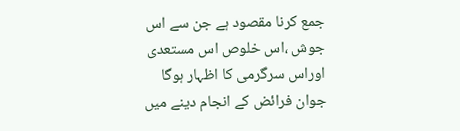جمع کرنا مقصود ہے جن سے اس جوش ،اس خلوص اس مستعدی اوراس سرگرمی کا اظہار ہوگا جوان فرائض کے انجام دینے میں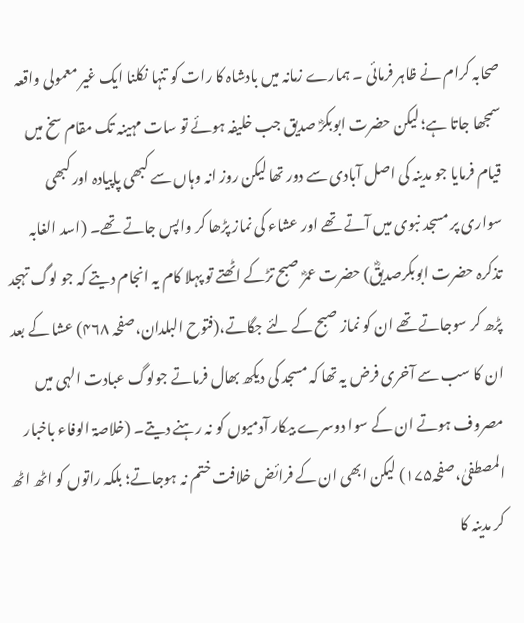صحابہ کرام نے ظاہر فرمائی ۔ ہمارے زمانہ میں بادشاہ کا رات کو تنہا نکلنا ایک غیر معمولی واقعہ سمجھا جاتا ہے؛ لیکن حضرت ابوبکرؓ صدیق جب خلیفہ ہوئے تو سات مہینہ تک مقام سخ میں قیام فرمایا جو مدینہ کی اصل آبادی سے دور تھا لیکن روز انہ وہاں سے کبھی پاپیادہ اور کبھی سواری پر مسجد نبوی میں آتے تھے اور عشاء کی نماز پڑھا کر واپس جاتے تھے۔ (اسد الغابہ تذکرہ حضرت ابوبکرصدیقؓ) حضرت عمرؓ صبح تڑکے اٹھتے تو پہلا کام یہ انجام دیتے کہ جو لوگ تہجد پڑھ کر سوجاتے تھے ان کو نماز صبح کے لئے جگاتے،(فتوح البلدان،صفحہ ۴۶۸) عشا کے بعد ان کا سب سے آخری فرض یہ تھا کہ مسجد کی دیکھ بھال فرماتے جولوگ عبادت الہی میں مصروف ہوتے ان کے سوا دوسرے بیکار آدمیوں کو نہ رہنے دیتے۔ (خلاصۃ الوفاء باخبار المصطفیٰ،صفحہ۱۷۵) لیکن ابھی ان کے فرائض خلافت ختم نہ ہوجاتے؛ بلکہ راتوں کو اٹھ اٹھ کر مدینہ کا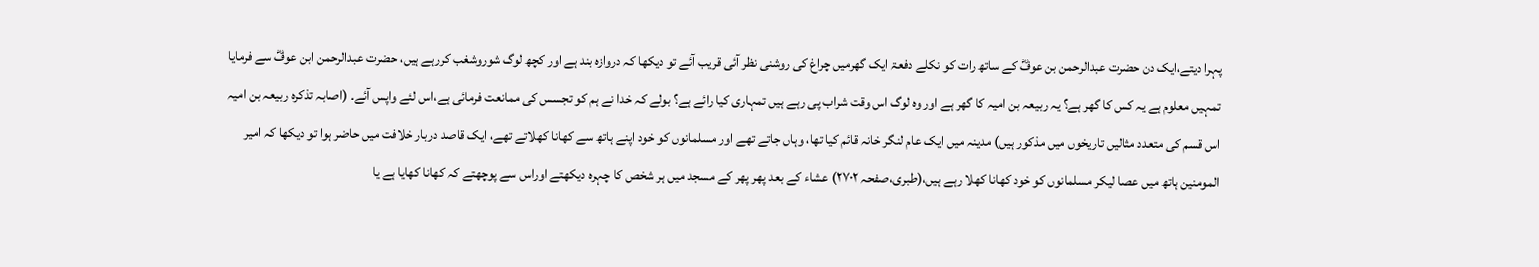پہرا دیتے،ایک دن حضرت عبدالرحمن بن عوفؓ کے ساتھ رات کو نکلے دفعۃ ایک گھرمیں چراغ کی روشنی نظر آئی قریب آئے تو دیکھا کہ دروازہ بند ہے اور کچھ لوگ شوروشغب کررہے ہیں، حضرت عبدالرحمن ابن عوفؓ سے فرمایا تمہیں معلوم ہے یہ کس کا گھر ہے؟ یہ ربیعہ بن امیہ کا گھر ہے اور وہ لوگ اس وقت شراب پی رہے ہیں تمہاری کیا رائے ہے؟ بولے کہ خدا نے ہم کو تجسس کی ممانعت فرمائی ہے،اس لئے واپس آئے۔ (اصابہ تذکرہ ربیعہ بن امیہ اس قسم کی متعدد مثالیں تاریخوں میں مذکور ہیں) مدینہ میں ایک عام لنگر خانہ قائم کیا تھا، وہاں جاتے تھے اور مسلمانوں کو خود اپنے ہاتھ سے کھانا کھلاتے تھے، ایک قاصد دربار خلافت میں حاضر ہوا تو دیکھا کہ امیر المومنین ہاتھ میں عصا لیکر مسلمانوں کو خود کھانا کھلا رہے ہیں،(طبری،صفحہ ۲۷۰۲) عشاء کے بعد پھر پھر کے مسجد میں ہر شخص کا چہرہ دیکھتے اوراس سے پوچھتے کہ کھانا کھایا ہے یا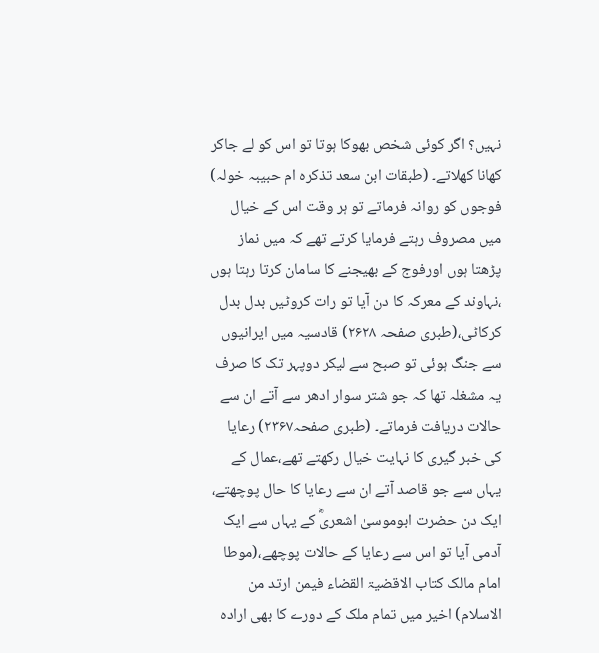نہیں؟ اگر کوئی شخص بھوکا ہوتا تو اس کو لے جاکر کھانا کھلاتے۔ (طبقات ابن سعد تذکرہ ام حبیبہ خولہ) فوجوں کو روانہ فرماتے تو ہر وقت اس کے خیال میں مصروف رہتے فرمایا کرتے تھے کہ میں نماز پڑھتا ہوں اورفوج کے بھیجنے کا سامان کرتا رہتا ہوں ،نہاوند کے معرکہ کا دن آیا تو رات کروٹیں بدل بدل کرکاٹی،(طبری صفحہ ۲۶۲۸) قادسیہ میں ایرانیوں سے جنگ ہوئی تو صبح سے لیکر دوپہر تک کا صرف یہ مشغلہ تھا کہ جو شتر سوار ادھر سے آتے ان سے حالات دریافت فرماتے۔ (طبری صفحہ۲۳۶۷) رعایا کی خبر گیری کا نہایت خیال رکھتے تھے،عمال کے یہاں سے جو قاصد آتے ان سے رعایا کا حال پوچھتے، ایک دن حضرت ابوموسیٰ اشعریؓ کے یہاں سے ایک آدمی آیا تو اس سے رعایا کے حالات پوچھے،(موطا امام مالک کتاب الاقضیۃ القضاء فیمن ارتد من الاسلام) اخیر میں تمام ملک کے دورے کا بھی ارادہ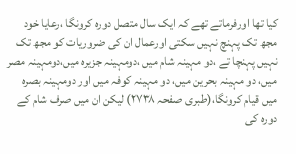کیا تھا اورفرماتے تھے کہ ایک سال متصل دورہ کرونگا ،رعایا خود مجھ تک پہنچ نہیں سکتی اورعمال ان کی ضروریات کو مجھ تک نہیں پہنچا تے ،دو مہینہ شام میں ،دومہینہ جزیرہ میں،دومہینہ مصر میں، دو مہینہ بحرین میں، دو مہینہ کوفہ میں اور دومہینہ بصرہ میں قیام کرونگا،(طبری صفحہ ۲۷۳۸) لیکن ان میں صرف شام کے دورہ کی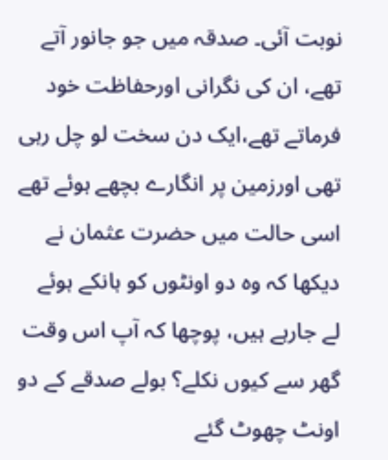نوبت آئی۔ صدقہ میں جو جانور آتے تھے، ان کی نگرانی اورحفاظت خود فرماتے تھے،ایک دن سخت لو چل رہی تھی اورزمین پر انگارے بچھے ہوئے تھے اسی حالت میں حضرت عثمان نے دیکھا کہ وہ دو اونٹوں کو ہانکے ہوئے لے جارہے ہیں، پوچھا کہ آپ اس وقت گھر سے کیوں نکلے؟ بولے صدقے کے دو اونٹ چھوٹ گئے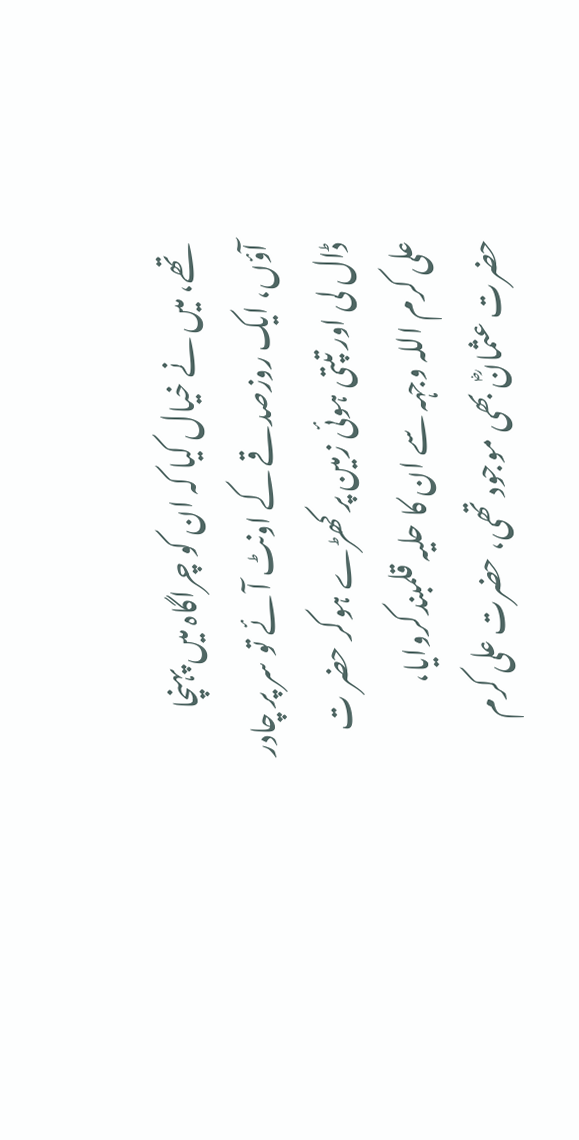تھے، میں نے خیال کیا کہ ان کو چراگاہ میں پہنچا آؤں، ایک روزصدقے کے اونٹ آئے تو سر پر چادر ڈال لی اور تپتی ہوئی زمین پر کھڑے ہوکر حضر ت علی کرم اللہ وجہہ سے ان کا حلیہ قلمبندکروایا، حضرت عثمانؓ بھی موجود تھی، حضرت علی کرم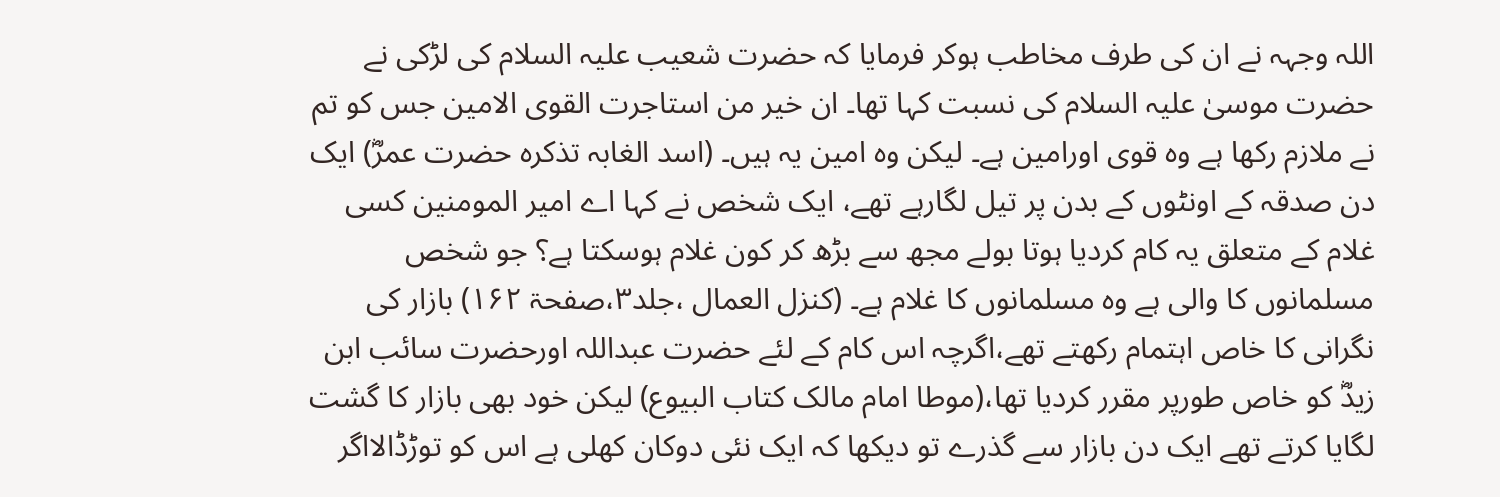اللہ وجہہ نے ان کی طرف مخاطب ہوکر فرمایا کہ حضرت شعیب علیہ السلام کی لڑکی نے حضرت موسیٰ علیہ السلام کی نسبت کہا تھا۔ ان خیر من استاجرت القوی الامین جس کو تم نے ملازم رکھا ہے وہ قوی اورامین ہے۔ لیکن وہ امین یہ ہیں۔ (اسد الغابہ تذکرہ حضرت عمرؓ) ایک دن صدقہ کے اونٹوں کے بدن پر تیل لگارہے تھے، ایک شخص نے کہا اے امیر المومنین کسی غلام کے متعلق یہ کام کردیا ہوتا بولے مجھ سے بڑھ کر کون غلام ہوسکتا ہے؟ جو شخص مسلمانوں کا والی ہے وہ مسلمانوں کا غلام ہے۔ (کنزل العمال ،جلد۳،صفحۃ ۱۶۲) بازار کی نگرانی کا خاص اہتمام رکھتے تھے،اگرچہ اس کام کے لئے حضرت عبداللہ اورحضرت سائب ابن زیدؓ کو خاص طورپر مقرر کردیا تھا،(موطا امام مالک کتاب البیوع) لیکن خود بھی بازار کا گشت لگایا کرتے تھے ایک دن بازار سے گذرے تو دیکھا کہ ایک نئی دوکان کھلی ہے اس کو توڑڈالااگر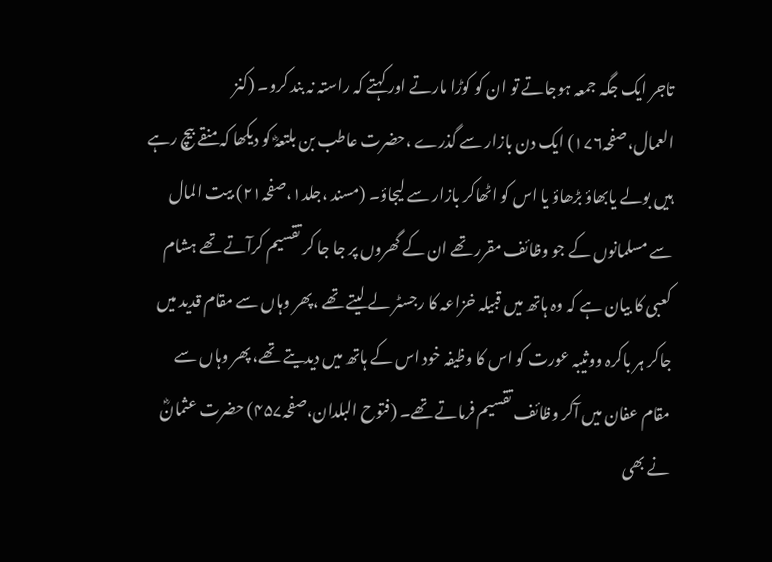تاجر ایک جگہ جمعہ ہوجاتے تو ان کو کوڑا مارتے اور کہتے کہ راستہ نہ بند کرو۔ (کنز العمال،صفحہ۱۷۶) ایک دن بازار سے گذرے ،حضرت عاطب بن بلتعہؓ کو دیکھا کہ منقے بیچ رہے ہیں بولے یابھاؤ بڑھاؤ یا اس کو اٹھاکر بازار سے لیجاؤ۔ (مسند ،جلد۱،صفحہ۲۱) بیت المال سے مسلمانوں کے جو وظائف مقرر تھے ان کے گھروں پر جا جا کر تقسیم کرآتے تھے ہشام کعبی کا بیان ہے کہ وہ ہاتھ میں قبیلہ خزاعہ کا رجسٹر لے لیتے تھے ،پھر وہاں سے مقام قدید میں جاکر ہر باکرہ ووثیبہ عورت کو اس کا وظیفہ خود اس کے ہاتھ میں دیدیتے تھے، پھر وہاں سے مقام عفان میں آکر وظائف تقسیم فرماتے تھے۔ (فتوح البلدان،صفحہ۴۵۷) حضرت عثمانؓ نے بھی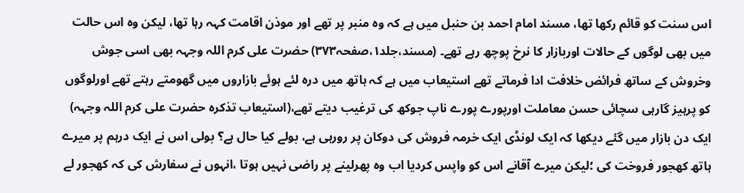اس سنت کو قائم رکھا تھا، مسند امام احمد بن حنبل میں ہے کہ وہ منبر پر تھے اور موذن اقامت کہہ رہا تھا، لیکن وہ اس حالت میں بھی لوگوں کے حالات اوربازار کا نرخ پوچھ رہے تھے۔ (مسند،جلد۱،صفحہ۳۷۳) حضرت علی کرم اللہ وجہہ بھی اسی جوش وخروش کے ساتھ فرائض خلافت ادا فرماتے تھے استیعاب میں ہے کہ ہاتھ میں درہ لئے ہوئے بازاروں میں گھومتے رہتے تھے اورلوگوں کو پرہیز گارہی سچائی حسن معاملت اورپورے پورے ناپ جوکھ کی ترغیب دیتے تھے،(استیعاب تذکرہ حضرت علی کرم اللہ وجہہ) ایک دن بازار میں گئے دیکھا کہ ایک لونڈی ایک خرمہ فروش کی دوکان پر رورہی ہے، بولے کیا حال ہے؟ بولی اس نے ایک درہم پر میرے ہاتھ کھجور فروخت کی ؛لیکن میرے آقانے اس کو واپس کردیا اب وہ پھرلینے پر راضی نہیں ہوتا ،انہوں نے سفارش کی کہ کھجور لے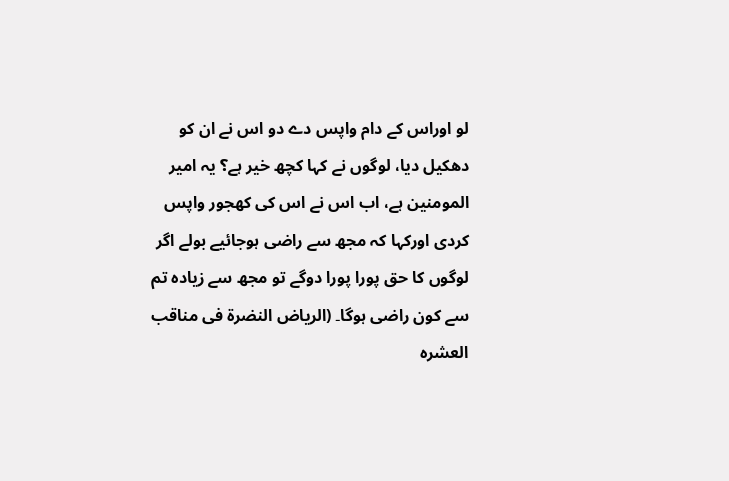لو اوراس کے دام واپس دے دو اس نے ان کو دھکیل دیا، لوگوں نے کہا کچھ خیر ہے؟ یہ امیر المومنین ہے، اب اس نے اس کی کھجور واپس کردی اورکہا کہ مجھ سے راضی ہوجائیے بولے اگر لوگوں کا حق پورا پورا دوگے تو مجھ سے زیادہ تم سے کون راضی ہوگا۔ (الریاض النضرۃ فی مناقب العشرہ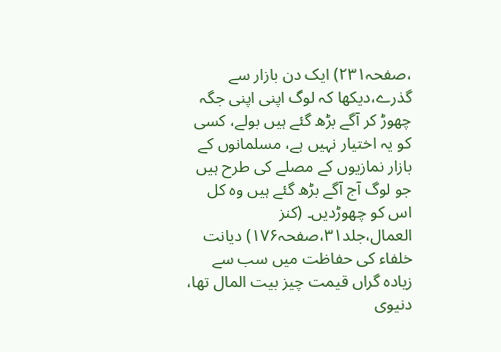،صفحہ۲۳۱) ایک دن بازار سے گذرے،دیکھا کہ لوگ اپنی اپنی جگہ چھوڑ کر آگے بڑھ گئے ہیں بولے، کسی کو یہ اختیار نہیں ہے، مسلمانوں کے بازار نمازیوں کے مصلے کی طرح ہیں جو لوگ آج آگے بڑھ گئے ہیں وہ کل اس کو چھوڑدیں۔ (کنز العمال،جلد۳۱،صفحہ۱۷۶) دیانت خلفاء کی حفاظت میں سب سے زیادہ گراں قیمت چیز بیت المال تھا، دنیوی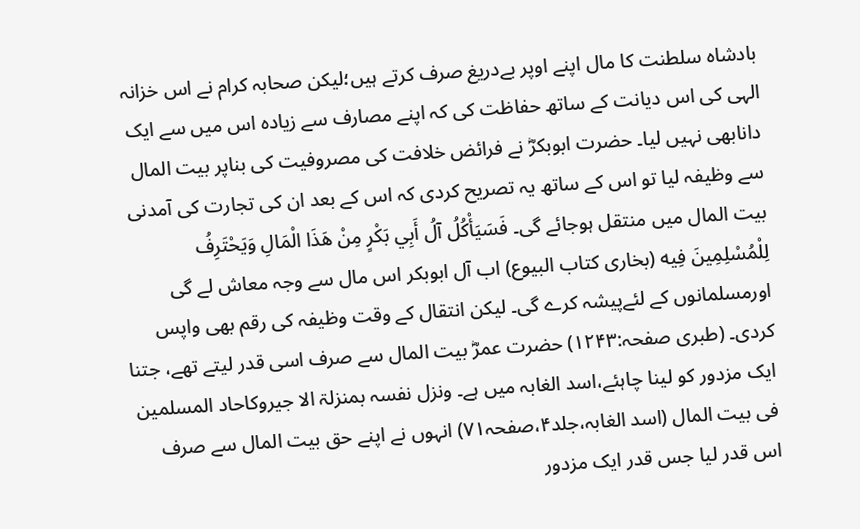بادشاہ سلطنت کا مال اپنے اوپر بےدریغ صرف کرتے ہیں؛لیکن صحابہ کرام نے اس خزانہ الہی کی اس دیانت کے ساتھ حفاظت کی کہ اپنے مصارف سے زیادہ اس میں سے ایک دانابھی نہیں لیا۔ حضرت ابوبکرؓ نے فرائض خلافت کی مصروفیت کی بناپر بیت المال سے وظیفہ لیا تو اس کے ساتھ یہ تصریح کردی کہ اس کے بعد ان کی تجارت کی آمدنی بیت المال میں منتقل ہوجائے گی۔ فَسَيَأْكُلُ آلُ أَبِي بَكْرٍ مِنْ هَذَا الْمَالِ وَيَحْتَرِفُ لِلْمُسْلِمِينَ فِيه (بخاری کتاب البیوع) اب آل ابوبکر اس مال سے وجہ معاش لے گی اورمسلمانوں کے لئےپیشہ کرے گی۔ لیکن انتقال کے وقت وظیفہ کی رقم بھی واپس کردی۔ (طبری صفحہ:۱۲۴۳) حضرت عمرؓ بیت المال سے صرف اسی قدر لیتے تھے، جتنا ایک مزدور کو لینا چاہئے،اسد الغابہ میں ہے۔ ونزل نفسہ بمنزلۃ الا جیروکاحاد المسلمین فی بیت المال (اسد الغابہ،جلد۴،صفحہ۷۱) انہوں نے اپنے حق بیت المال سے صرف اس قدر لیا جس قدر ایک مزدور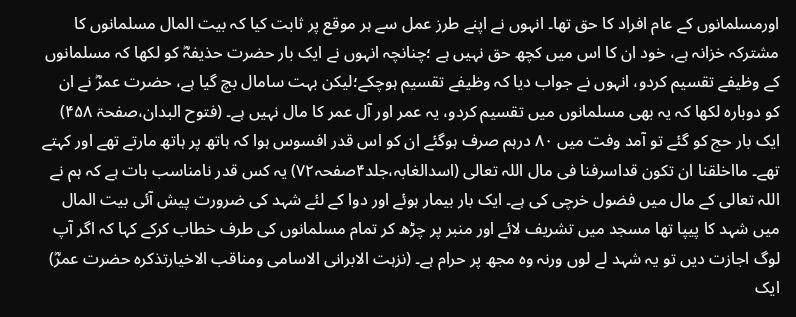اورمسلمانوں کے عام افراد کا حق تھا۔ انہوں نے اپنے طرز عمل سے ہر موقع پر ثابت کیا کہ بیت المال مسلمانوں کا مشترکہ خزانہ ہے، خود ان کا اس میں کچھ حق نہیں ہے ؛چنانچہ انہوں نے ایک بار حضرت حذیفہؓ کو لکھا کہ مسلمانوں کے وظیفے تقسیم کردو، انہوں نے جواب دیا کہ وظیفے تقسیم ہوچکے؛لیکن بہت سامال بچ گیا ہے، حضرت عمرؓ نے ان کو دوبارہ لکھا کہ یہ بھی مسلمانوں میں تقسیم کردو، یہ عمر اور آل عمر کا مال نہیں ہے۔ (فتوح البدان،صفحۃ ۴۵۸) ایک بار حج کو گئے تو آمد وفت میں ۸۰ درہم صرف ہوگئے ان کو اس قدر افسوس ہوا کہ ہاتھ پر ہاتھ مارتے تھے اور کہتے تھے۔ مااخلقنا ان تکون قداسرفنا فی مال اللہ تعالی (اسدالغابہ،جلد۴صفحہ۷۲) یہ کس قدر نامناسب بات ہے کہ ہم نے اللہ تعالی کے مال میں فضول خرچی کی ہے۔ ایک بار بیمار ہوئے اور دوا کے لئے شہد کی ضرورت پیش آئی بیت المال میں شہد کا پیپا تھا مسجد میں تشریف لائے اور منبر پر چڑھ کر تمام مسلمانوں کی طرف خطاب کرکے کہا کہ اگر آپ لوگ اجازت دیں تو یہ شہد لے لوں ورنہ وہ مجھ پر حرام ہے۔ (نزہت الابرانی الاسامی ومناقب الاخیارتذکرہ حضرت عمرؓ) ایک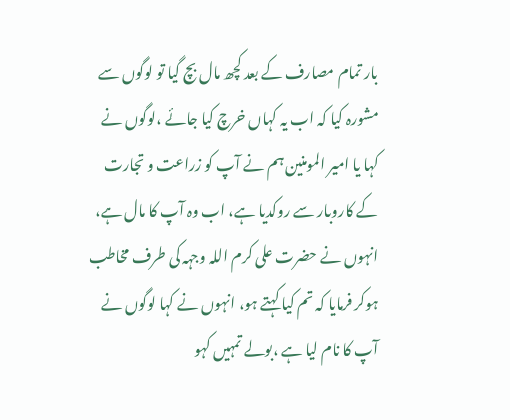بار تمام مصارف کے بعد کچھ مال بچ گیا تو لوگوں سے مشورہ کیا کہ اب یہ کہاں خرچ کیا جائے ،لوگوں نے کہا یا امیر المومنین ہم نے آپ کو زراعت و تجارت کے کاروبار سے روکدیا ہے، اب وہ آپ کا مال ہے، انہوں نے حضرت علی کرم اللہ وجہہ کی طرف مخاطب ہوکر فرمایا کہ تم کیا کہتے ہو، انہوں نے کہا لوگوں نے آپ کا نام لیا ہے ،بولے تمہیں کہو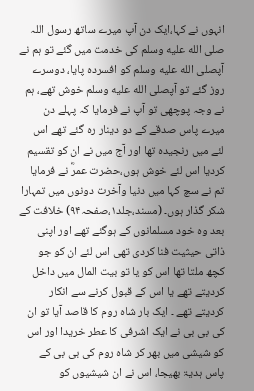انہوں نے کہا،ایک دن آپ میرے ساتھ رسول اللہ صلى الله عليه وسلم کی خدمت میں گئے تو ہم نے آپصلى الله عليه وسلم کو افسردہ پایا، دوسرے روز گئے تو آپصلى الله عليه وسلم خوش تھے، ہم نے وجہ پوچھی تو آپ نے فرمایا کہ پہلے دن میرے پاس صدقے کے دو دینار رہ گئے تھے اس لئے میں رنجیدہ تھا اور آج میں نے ان کو تقسیم کردیا اس لئے خوش ہوں،حضرت عمرؓ نے فرمایا تم نے سچ کہا میں دنیا وآخرت دونوں میں تمہارا شکر گذار ہوں۔ (مسند،جلد۱،صفحہ۹۴) خلافت کے بعد وہ خود مسلمانوں کے ہوگئے تھے اور اپنی ذاتی حیثیت فنا کردی تھی اس لئے ان کو جو کچھ ملتا تھا اس کو یا تو بیت المال میں داخل کردیتے تھے یا اس کے قبول کرنے سے انکار کردیتے تھے ۔ ایک بار شاہ روم کا قاصد آیا تو ان کی بی بی نے ایک اشرفی کا عطر خریدا اور اس کو شیشی میں بھر کر شاہ روم کی بی بی کے پاس ہدیۃ بھیجا، اس نے ان شیشیوں کو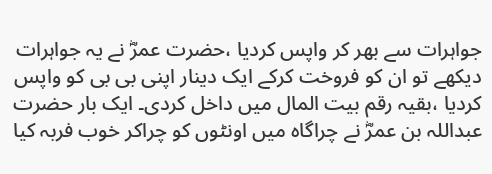جواہرات سے بھر کر واپس کردیا ،حضرت عمرؓ نے یہ جواہرات دیکھے تو ان کو فروخت کرکے ایک دینار اپنی بی بی کو واپس کردیا ،بقیہ رقم بیت المال میں داخل کردی۔ ایک بار حضرت عبداللہ بن عمرؓ نے چراگاہ میں اونٹوں کو چراکر خوب فربہ کیا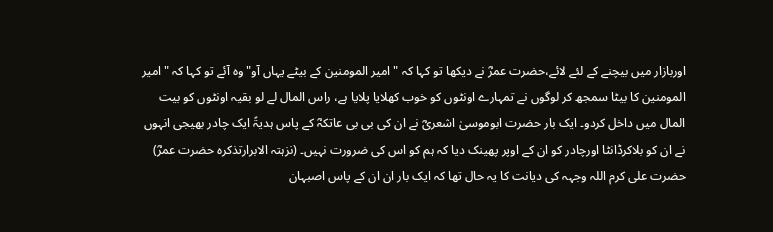اوربازار میں بیچنے کے لئے لائے،حضرت عمرؓ نے دیکھا تو کہا کہ "امیر المومنین کے بیٹے یہاں آو"وہ آئے تو کہا کہ "امیر المومنین کا بیٹا سمجھ کر لوگوں نے تمہارے اونٹوں کو خوب کھلایا پلایا ہے، راس المال لے لو بقیہ اونٹوں کو بیت المال میں داخل کردو۔ ایک بار حضرت ابوموسیٰ اشعریؓ نے ان کی بی بی عاتکہؓ کے پاس ہدیۃً ایک چادر بھیجی انہوں نے ان کو بلاکرڈانٹا اورچادر کو ان کے اوپر پھینک دیا کہ ہم کو اس کی ضرورت نہیں۔ (نزہتہ الابرارتذکرہ حضرت عمرؓ) حضرت علی کرم اللہ وجہہ کی دیانت کا یہ حال تھا کہ ایک بار ان ان کے پاس اصبہان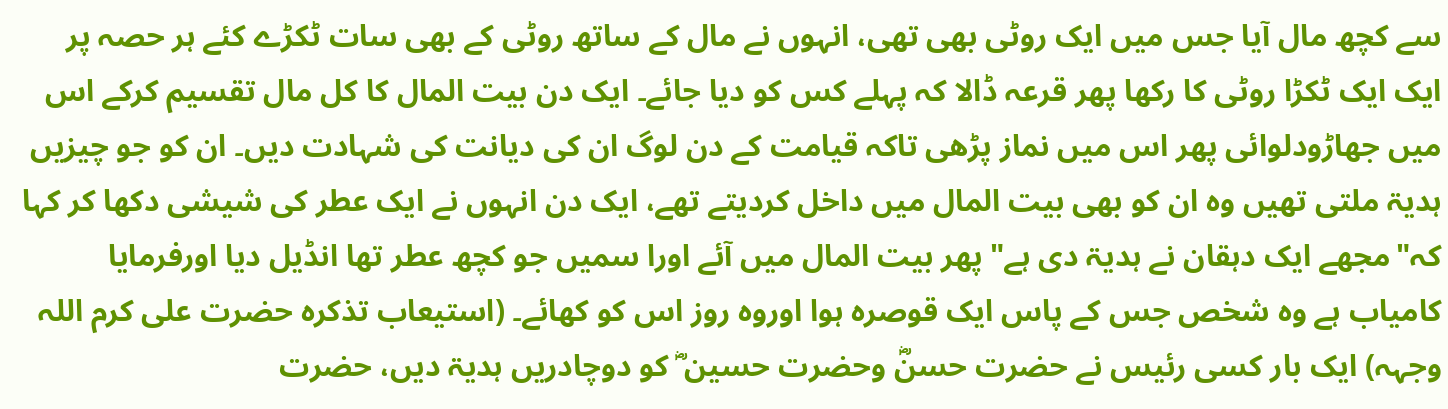سے کچھ مال آیا جس میں ایک روٹی بھی تھی، انہوں نے مال کے ساتھ روٹی کے بھی سات ٹکڑے کئے ہر حصہ پر ایک ایک ٹکڑا روٹی کا رکھا پھر قرعہ ڈالا کہ پہلے کس کو دیا جائے۔ ایک دن بیت المال کا کل مال تقسیم کرکے اس میں جھاڑودلوائی پھر اس میں نماز پڑھی تاکہ قیامت کے دن لوگ ان کی دیانت کی شہادت دیں۔ ان کو جو چیزیں ہدیۃ ملتی تھیں وہ ان کو بھی بیت المال میں داخل کردیتے تھے، ایک دن انہوں نے ایک عطر کی شیشی دکھا کر کہا کہ"مجھے ایک دہقان نے ہدیۃ دی ہے" پھر بیت المال میں آئے اورا سمیں جو کچھ عطر تھا انڈیل دیا اورفرمایا کامیاب ہے وہ شخص جس کے پاس ایک قوصرہ ہوا اوروہ روز اس کو کھائے۔ (استیعاب تذکرہ حضرت علی کرم اللہ وجہہ) ایک بار کسی رئیس نے حضرت حسنؓ وحضرت حسین ؓ کو دوچادریں ہدیۃ دیں، حضرت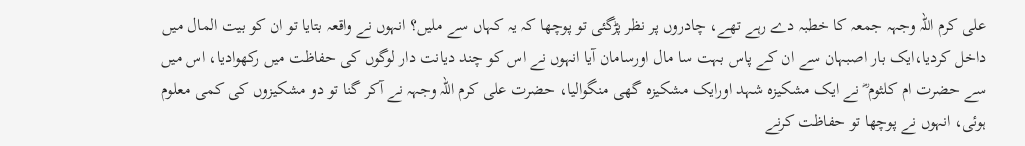علی کرم اللہ وجہہ جمعہ کا خطبہ دے رہے تھے، چادروں پر نظر پڑگئی تو پوچھا کہ یہ کہاں سے ملیں؟ انہوں نے واقعہ بتایا تو ان کو بیت المال میں داخل کردیا،ایک بار اصبہان سے ان کے پاس بہت سا مال اورسامان آیا انہوں نے اس کو چند دیانت دار لوگوں کی حفاظت میں رکھوادیا، اس میں سے حضرت ام کلثوم ؓ نے ایک مشکیزہ شہد اورایک مشکیزہ گھی منگوالیا، حضرت علی کرم اللہ وجہہ نے آکر گنا تو دو مشکیزوں کی کمی معلوم ہوئی، انہوں نے پوچھا تو حفاظت کرنے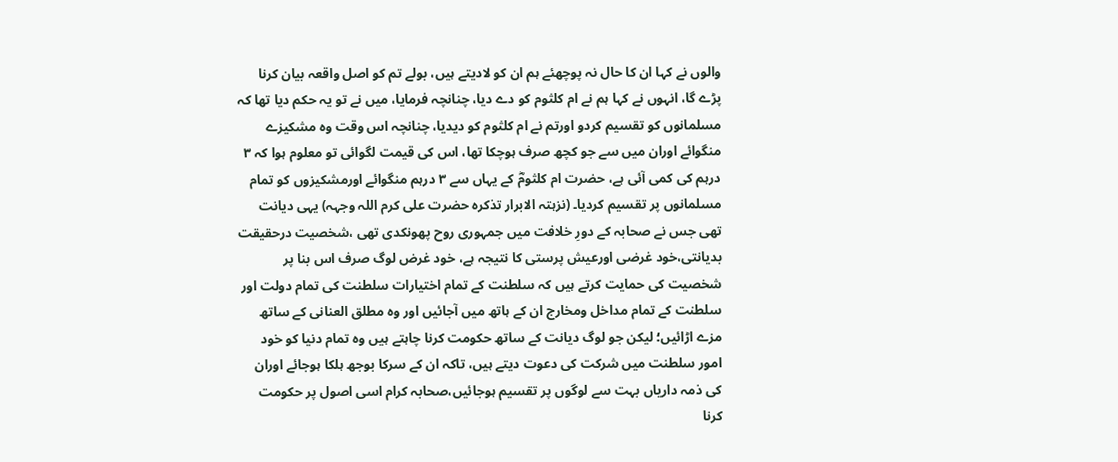والوں نے کہا ان کا حال نہ پوچھئے ہم ان کو لادیتے ہیں، بولے تم کو اصل واقعہ بیان کرنا پڑے گا، انہوں نے کہا ہم نے ام کلثوم کو دے دیا، چنانچہ فرمایا، میں نے تو یہ حکم دیا تھا کہ مسلمانوں کو تقسیم کردو اورتم نے ام کلثوم کو دیدیا، چنانچہ اس وقت وہ مشکیزے منگوائے اوران میں سے جو کچھ صرف ہوچکا تھا، اس کی قیمت لگوائی تو معلوم ہوا کہ ۳ درہم کی کمی آئی ہے، حضرت ام کلثومؓ کے یہاں سے ۳ درہم منگوائے اورمشکیزوں کو تمام مسلمانوں پر تقسیم کردیا۔ (نزہتہ الابرار تذکرہ حضرت علی کرم اللہ وجہہ) یہی دیانت تھی جس نے صحابہ کے دورِ خلافت میں جمہوری روح پھونکدی تھی ،شخصیت درحقیقت بدیانتی،خود غرضی اورعیش پرستی کا نتیجہ ہے، خود غرض لوگ صرف اس بنا پر شخصیت کی حمایت کرتے ہیں کہ سلطنت کے تمام اختیارات سلطنت کی تمام دولت اور سلطنت کے تمام مداخل ومخارج ان کے ہاتھ میں آجائیں اور وہ مطلق العنانی کے ساتھ مزے اڑائیں؛ لیکن جو لوگ دیانت کے ساتھ حکومت کرنا چاہتے ہیں وہ تمام دنیا کو خود امور سلطنت میں شرکت کی دعوت دیتے ہیں، تاکہ ان کے سرکا بوجھ ہلکا ہوجائے اوران کی ذمہ داریاں بہت سے لوگوں پر تقسیم ہوجائیں،صحابہ کرام اسی اصول پر حکومت کرنا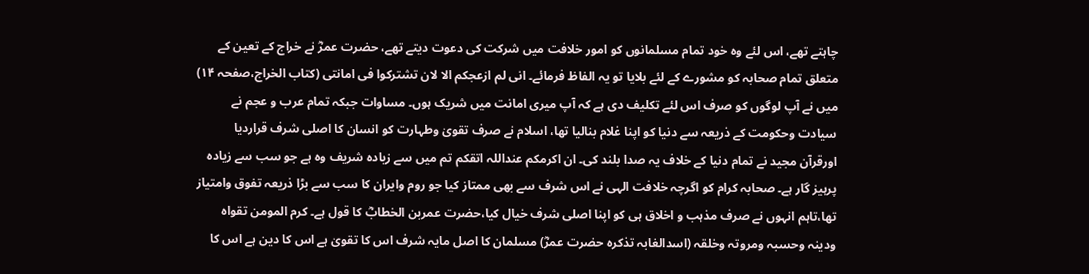چاہتے تھے، اس لئے وہ خود تمام مسلمانوں کو امور خلافت میں شرکت کی دعوت دیتے تھے، حضرت عمرؓ نے خراج کے تعین کے متعلق تمام صحابہ کو مشورے کے لئے بلایا تو یہ الفاظ فرمائے۔ انی لم ازعجکم الا لان تشترکوا فی امانتی (کتاب الخراج،صفحہ ۱۴) میں نے آپ لوگوں کو صرف اس لئے تکلیف دی ہے کہ آپ میری امانت میں شریک ہوں۔ مساوات جبکہ تمام عرب و عجم نے سیادت وحکومت کے ذریعہ سے دنیا کو اپنا غلام بنالیا تھا، اسلام نے صرف تقویٰ وطہارت کو انسان کا اصلی شرف قراردیا اورقرآن مجید نے تمام دنیا کے خلاف یہ صدا بلند کی۔ ان اکرمکم عنداللہ اتقکم تم میں سے زیادہ شریف وہ ہے جو سب سے زیادہ پرہیز گار ہے۔ صحابہ کرام کو اگرچہ خلافت الہی نے اس شرف سے بھی ممتاز کیا جو روم وایران کا سب سے بڑا ذریعہ تفوق وامتیاز تھا،تاہم انہوں نے صرف مذہب و اخلاق ہی کو اپنا اصلی شرف خیال کیا،حضرت عمربن الخطابؓ کا قول ہے۔ کرم المومن تقواہ ودینہ وحسبہ ومروتہ وخلقہ (اسدالغابہ تذکرہ حضرت عمرؓ) مسلمان کا اصل مایہ شرف اس کا تقویٰ ہے اس کا دین ہے اس کا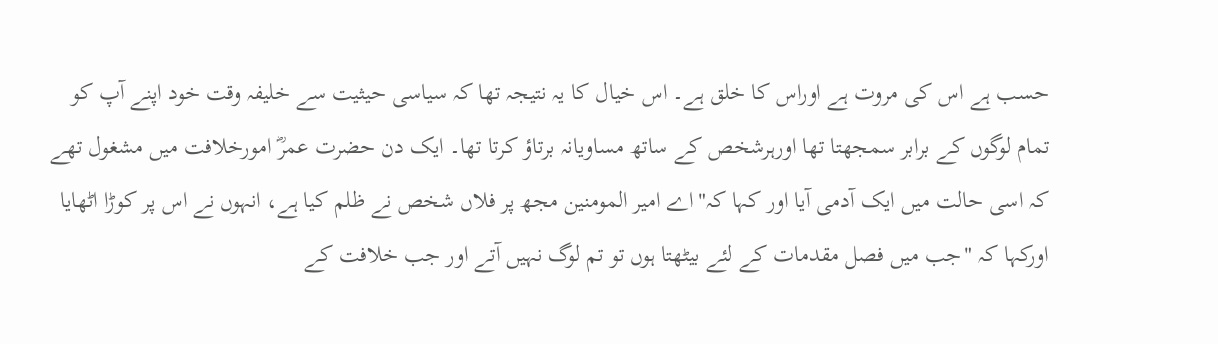حسب ہے اس کی مروت ہے اوراس کا خلق ہے۔ اس خیال کا یہ نتیجہ تھا کہ سیاسی حیثیت سے خلیفہ وقت خود اپنے آپ کو تمام لوگوں کے برابر سمجھتا تھا اورہرشخص کے ساتھ مساویانہ برتاؤ کرتا تھا۔ ایک دن حضرت عمرؓ امورخلافت میں مشغول تھے کہ اسی حالت میں ایک آدمی آیا اور کہا کہ"اے امیر المومنین مجھ پر فلاں شخص نے ظلم کیا ہے، انہوں نے اس پر کوڑا اٹھایا اورکہا کہ "جب میں فصل مقدمات کے لئے بیٹھتا ہوں تو تم لوگ نہیں آتے اور جب خلافت کے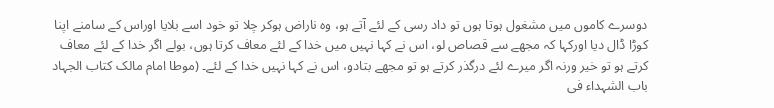دوسرے کاموں میں مشغول ہوتا ہوں تو داد رسی کے لئے آتے ہو، وہ ناراض ہوکر چلا تو خود اسے بلایا اوراس کے سامنے اپنا کوڑا ڈال دیا اورکہا کہ مجھے سے قصاص لو، اس نے کہا نہیں میں خدا کے لئے معاف کرتا ہوں، بولے اگر خدا کے لئے معاف کرتے ہو تو خیر ورنہ اگر میرے لئے درگذر کرتے ہو تو مجھے بتادو، اس نے کہا نہیں خدا کے لئے۔ (موطا امام مالک کتاب الجہاد باب الشہداء فی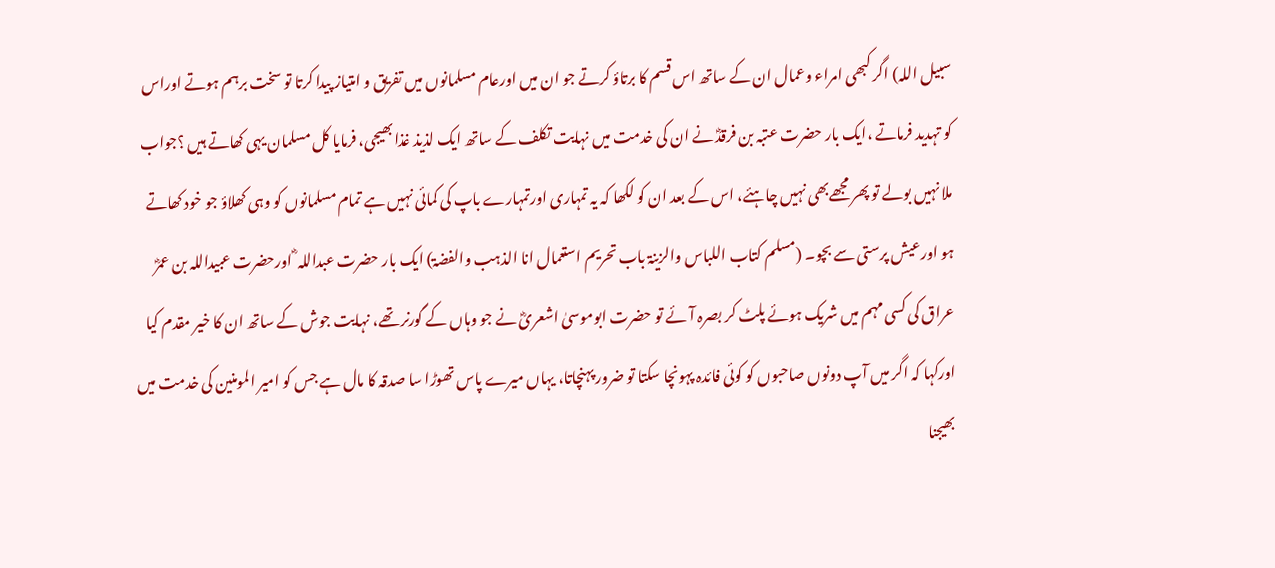سبیل اللہ) اگر کبھی امراء وعمال ان کے ساتھ اس قسم کا برتاؤ کرتے جو ان میں اورعام مسلمانوں میں تفریق و امتیاز پیدا کرتا تو سخت برہم ہوتے اوراس کو تہدید فرماتے ،ایک بار حضرت عتبہ بن فرقدؓ نے ان کی خدمت میں نہایت تکلف کے ساتھ ایک لذیذ غذا بھیجی، فرمایا کل مسلمان یہی کھاتے ہیں ؟جواب ملا نہیں بولے تو پھر مجھےبھی نہیں چاہئے، اس کے بعد ان کو لکھا کہ یہ تمہاری اورتمہارے باپ کی کمائی نہیں ہے تمام مسلمانوں کو وہی کھلاؤ جو خود کھاتے ہو اورعیش پرستی سے بچو۔ (مسلم کتاب اللباس والزینۃ باب تحریم استعمال انا الذہب والفضۃ) ایک بار حضرت عبداللہ ؓ اورحضرت عبیداللہ بن عمرؓ عراق کی کسی مہم میں شریک ہوئے پلٹ کر بصرہ آئے تو حضرت ابوموسیٰ اشعریؓ نے جو وہاں کے گورنر تھے، نہایت جوش کے ساتھ ان کا خیر مقدم کیا اورکہا کہ اگر میں آپ دونوں صاحبوں کو کوئی فائدہ پہونچا سکتا تو ضرور پہنچاتا، یہاں میرے پاس تھوڑا سا صدقہ کا مال ہے جس کو امیر المومنین کی خدمت میں بھیجنا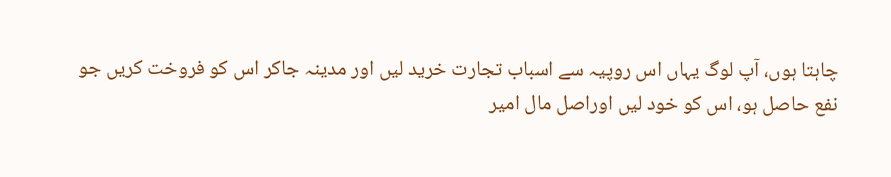چاہتا ہوں، آپ لوگ یہاں اس روپیہ سے اسباب تجارت خرید لیں اور مدینہ جاکر اس کو فروخت کریں جو نفع حاصل ہو، اس کو خود لیں اوراصل مال امیر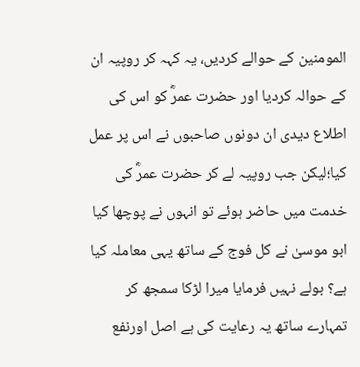المومنین کے حوالے کردیں، یہ کہہ کر روپیہ ان کے حوالہ کردیا اور حضرت عمرؓ کو اس کی اطلاع دیدی ان دونوں صاحبوں نے اس پر عمل کیا؛لیکن جب روپیہ لے کر حضرت عمرؓ کی خدمت میں حاضر ہوئے تو انہوں نے پوچھا کیا ابو موسیٰ نے کل فوج کے ساتھ یہی معاملہ کیا ہے؟ بولے نہیں فرمایا میرا لڑکا سمجھ کر تمہارے ساتھ یہ رعایت کی ہے اصل اورنفع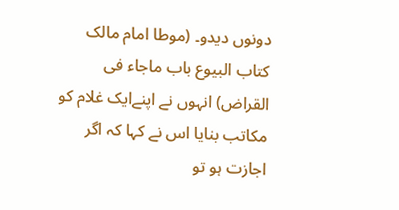دونوں دیدو۔ (موطا امام مالک کتاب البیوع باب ماجاء فی القراض) انہوں نے اپنےایک غلام کو مکاتب بنایا اس نے کہا کہ اگر اجازت ہو تو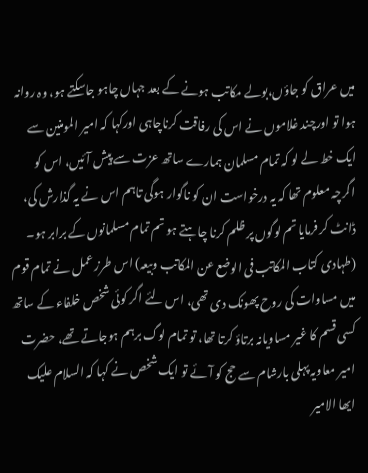میں عراق کو جاؤں،بولے مکاتب ہونے کے بعد جہاں چاہو جاسکتے ہو، وہ روانہ ہوا تو اورچند غلاموں نے اس کی رفاقت کرناچاہی اورکہا کہ امیر المومنین سے ایک خط لے لو کہ تمام مسلمان ہمارے ساتھ عزت سے پیش آئیں، اس کو اگرچہ معلوم تھا کہ یہ درخواست ان کو ناگوار ہوگی تاہم اس نے یہ گذارش کی، ڈانٹ کر فرمایا تم لوگوں پر ظلم کرنا چاہتے ہو تم تمام مسلمانوں کے برابر ہو۔ (طہادی کتاب المکاتب فی الوضع عن المکاتب وبیعہ) اس طرز عمل نے تمام قوم میں مساوات کی روح پھونک دی تھی، اس لئے اگر کوئی شخص خلفاء کے ساتھ کسی قسم کا غیر مساویانہ برتاؤ کرتا تھا، تو تمام لوگ برہم ہوجاتے تھے، حضرت امیر معاویہ پہلی بارشام سے حج کو آئے تو ایک شخص نے کہا کہ السلام علیک ایھا الامیر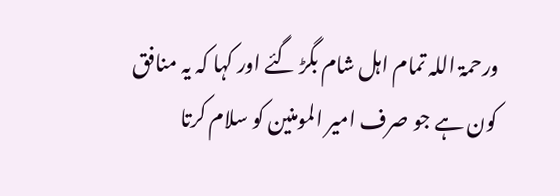ورحمۃ اللہ تمام اہل شام بگڑ گئے اور کہا کہ یہ منافق کون ہے جو صرف امیر المومنین کو سلام کرتا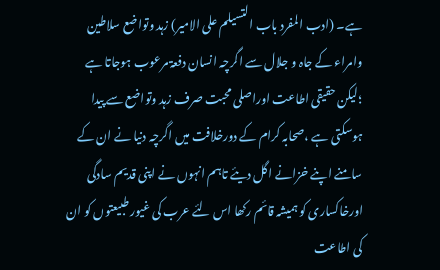ہے۔ (ادب المفرد باب التسیلم علی الامیر) زہد وتواضع سلاطین وامراء کے جاہ و جلال سے اگرچہ انسان دفعۃ مرعوب ہوجاتا ہے ؛لیکن حقیقی اطاعت اوراصلی محبت صرف زہد وتواضع سے پیدا ہوسکتی ہے ،صحابہ کرام کے دورخلافت میں اگرچہ دنیا نے ان کے سامنے اپنے خزانے اگل دیئے تاہم انہوں نے اپنی قدیم سادگی اورخاکساری کو ہمیشہ قائم رکھا اس لئے عرب کی غیورطبیعتوں کو ان کی اطاعت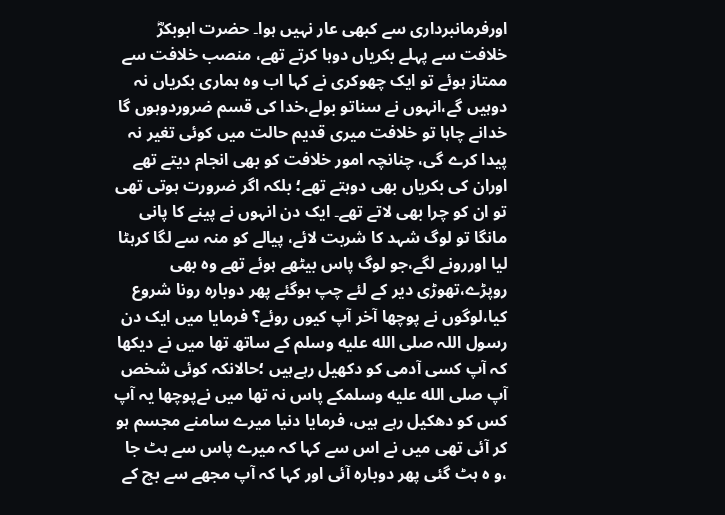اورفرمانبرداری سے کبھی عار نہیں ہوا۔ حضرت ابوبکرؓ خلافت سے پہلے بکریاں دوہا کرتے تھے، منصب خلافت سے ممتاز ہوئے تو ایک چھوکری نے کہا اب وہ ہماری بکریاں نہ دوہیں گے،انہوں نے سناتو بولے،خدا کی قسم ضروردوہوں گا خدانے چاہا تو خلافت میری قدیم حالت میں کوئی تغیر نہ پیدا کرے گی، چنانچہ امور خلافت کو بھی انجام دیتے تھے اوران کی بکریاں بھی دوہتے تھے؛ بلکہ اگر ضرورت ہوتی تھی تو ان کو چرا بھی لاتے تھے۔ ایک دن انہوں نے پینے کا پانی مانگا تو لوگ شہد کا شربت لائے، پیالے کو منہ سے لگا کرہٹا لیا اوررونے لگے،جو لوگ پاس بیٹھے ہوئے تھے وہ بھی روپڑے،تھوڑی دیر کے لئے چپ ہوگئے پھر دوبارہ رونا شروع کیا،لوگوں نے پوچھا آخر آپ کیوں روئے؟ فرمایا میں ایک دن رسول اللہ صلى الله عليه وسلم کے ساتھ تھا میں نے دیکھا کہ آپ کسی آدمی کو دکھیل رہےہیں ؛حالانکہ کوئی شخص آپ صلى الله عليه وسلمکے پاس نہ تھا میں نےپوچھا یہ آپ کس کو دھکیل رہے ہیں، فرمایا دنیا میرے سامنے مجسم ہو کر آئی تھی میں نے اس سے کہا کہ میرے پاس سے ہٹ جا ،و ہ ہٹ گئی پھر دوبارہ آئی اور کہا کہ آپ مجھے سے بچ کے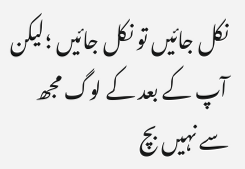نکل جائیں تو نکل جائیں ؛لیکن آپ کے بعد کے لوگ مجھ سے نہیں بچ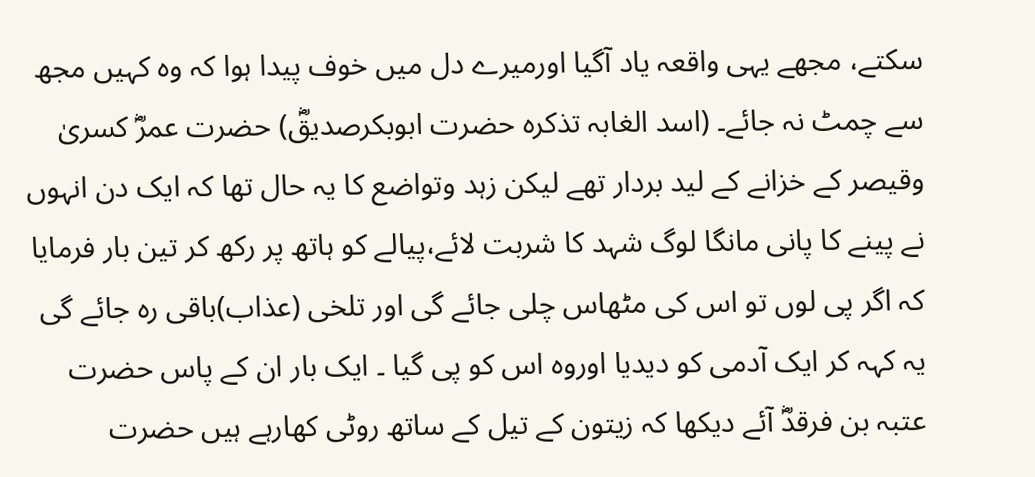سکتے، مجھے یہی واقعہ یاد آگیا اورمیرے دل میں خوف پیدا ہوا کہ وہ کہیں مجھ سے چمٹ نہ جائے۔ (اسد الغابہ تذکرہ حضرت ابوبکرصدیقؓ) حضرت عمرؓ کسریٰ وقیصر کے خزانے کے لید بردار تھے لیکن زہد وتواضع کا یہ حال تھا کہ ایک دن انہوں نے پینے کا پانی مانگا لوگ شہد کا شربت لائے،پیالے کو ہاتھ پر رکھ کر تین بار فرمایا کہ اگر پی لوں تو اس کی مٹھاس چلی جائے گی اور تلخی (عذاب)باقی رہ جائے گی یہ کہہ کر ایک آدمی کو دیدیا اوروہ اس کو پی گیا ۔ ایک بار ان کے پاس حضرت عتبہ بن فرقدؓ آئے دیکھا کہ زیتون کے تیل کے ساتھ روٹی کھارہے ہیں حضرت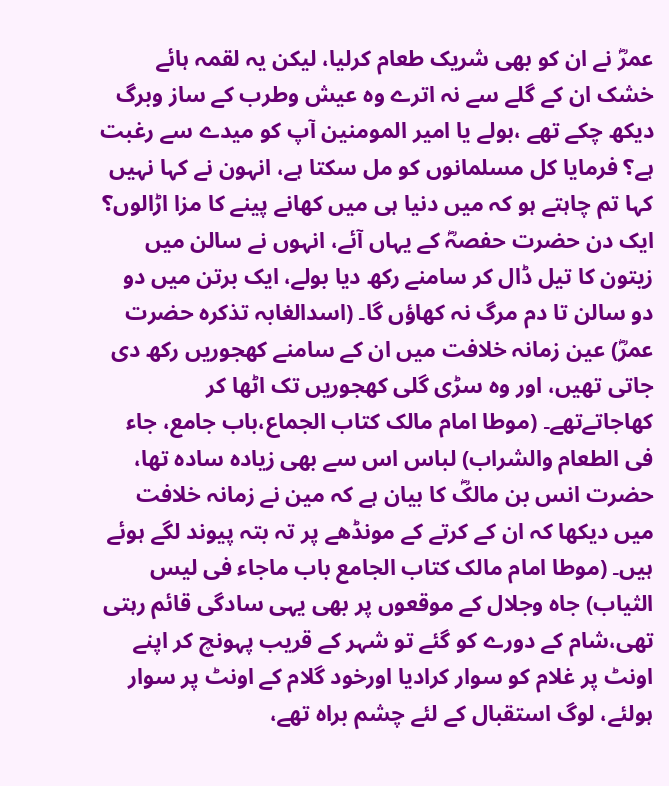عمرؓ نے ان کو بھی شریک طعام کرلیا، لیکن یہ لقمہ ہائے خشک ان کے گلے سے نہ اترے وہ عیش وطرب کے ساز وبرگ دیکھ چکے تھے ،بولے یا امیر المومنین آپ کو میدے سے رغبت ہے؟ فرمایا کل مسلمانوں کو مل سکتا ہے، انہون نے کہا نہیں کہا تم چاہتے ہو کہ میں دنیا ہی میں کھانے پینے کا مزا اڑالوں؟ ایک دن حضرت حفصہؓ کے یہاں آئے، انہوں نے سالن میں زیتون کا تیل ڈال کر سامنے رکھ دیا بولے، ایک برتن میں دو دو سالن تا دم مرگ نہ کھاؤں گا۔ (اسدالغابہ تذکرہ حضرت عمرؓ) عین زمانہ خلافت میں ان کے سامنے کھجوریں رکھ دی جاتی تھیں، اور وہ سڑی گلی کھجوریں تک اٹھا کر کھاجاتےتھے۔ (موطا امام مالک کتاب الجماع،باب جامع، جاء فی الطعام والشراب) لباس اس سے بھی زیادہ سادہ تھا، حضرت انس بن مالکؓ کا بیان ہے کہ مین نے زمانہ خلافت میں دیکھا کہ ان کے کرتے کے مونڈھے پر تہ بتہ پیوند لگے ہوئے ہیں۔ (موطا امام مالک کتاب الجامع باب ماجاء فی لیس الثیاب) جاہ وجلال کے موقعوں پر بھی یہی سادگی قائم رہتی تھی،شام کے دورے کو گئے تو شہر کے قریب پہونچ کر اپنے اونٹ پر غلام کو سوار کرادیا اورخود گلام کے اونٹ پر سوار ہولئے، لوگ استقبال کے لئے چشم براہ تھے،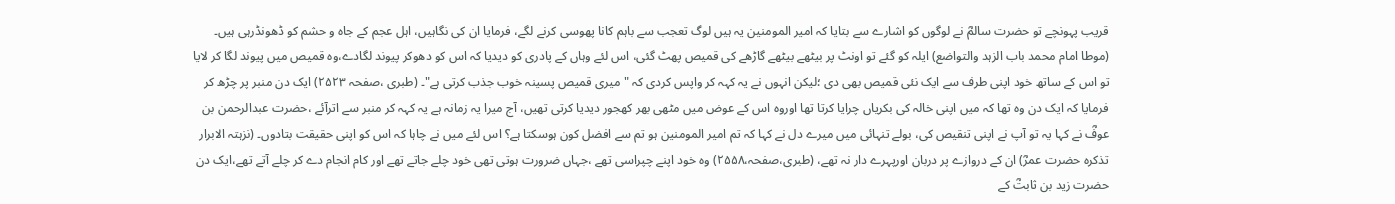قریب پہونچے تو حضرت سالمؓ نے لوگوں کو اشارے سے بتایا کہ امیر المومنین یہ ہیں لوگ تعجب سے باہم کانا پھوسی کرنے لگے، فرمایا ان کی نگاہیں، اہل عجم کے جاہ و حشم کو ڈھونڈرہی ہیں۔ (موطا امام محمد باب الزہد والتواضع) ایلہ کو گئے تو اونٹ پر بیٹھے بیٹھے گاڑھے کی قمیص پھٹ گئی، اس لئے وہاں کے پادری کو دیدیا کہ اس کو دھوکر پیوند لگادے،وہ قمیص میں پیوند لگا کر لایا تو اس کے ساتھ خود اپنی طرف سے ایک نئی قمیص بھی دی ؛لیکن انہوں نے یہ کہہ کر واپس کردی کہ "میری قمیص پسینہ خوب جذب کرتی ہے"۔ (طبری ،صفحہ ۲۵۲۳) ایک دن منبر پر چڑھ کر فرمایا کہ ایک دن وہ تھا کہ میں اپنی خالہ کی بکریاں چرایا کرتا تھا اوروہ اس کے عوض میں مٹھی بھر کھجور دیدیا کرتی تھیں، آج میرا یہ زمانہ ہے یہ کہہ کر منبر سے اترآئے ،حضرت عبدالرحمن بن عوفؓ نے کہا یہ تو آپ نے اپنی تنقیص کی، بولے تنہائی میں میرے دل نے کہا کہ تم امیر المومنین ہو تم سے افضل کون ہوسکتا ہے؟ اس لئے میں نے چاہا کہ اس کو اپنی حقیقت بتادوں۔ (نزہتہ الابرار تذکرہ حضرت عمرؓ) ان کے دروازے پر دربان اورپہرے دار نہ تھے، (طبری،صفحہ،۲۵۵۸) وہ خود اپنے چپراسی تھے ،جہاں ضرورت ہوتی تھی خود چلے جاتے تھے اور کام انجام دے کر چلے آتے تھے،ایک دن حضرت زید بن ثابتؓ کے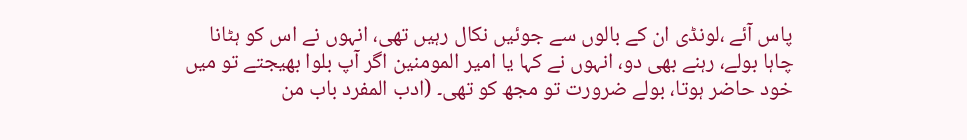پاس آئے ،لونڈی ان کے بالوں سے جوئیں نکال رہیں تھی، انہوں نے اس کو ہٹانا چاہا بولے، رہنے بھی دو، انہوں نے کہا یا امیر المومنین اگر آپ بلوا بھیجتے تو میں خود حاضر ہوتا، بولے ضرورت تو مجھ کو تھی۔ (ادب المفرد باب من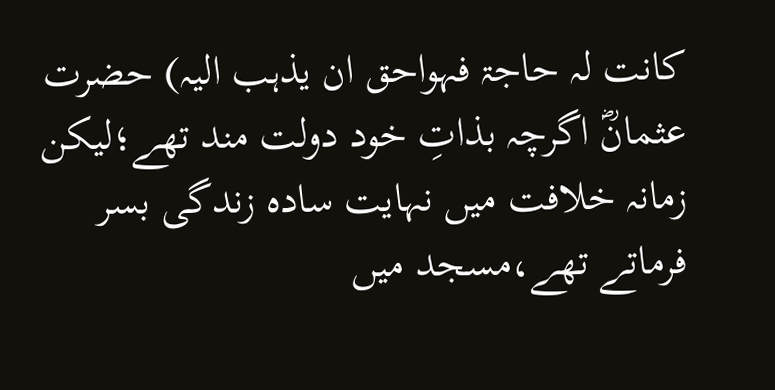کانت لہ حاجۃ فہواحق ان یذہب الیہ) حضرت عثمانؓ اگرچہ بذاتِ خود دولت مند تھے؛لیکن زمانہ خلافت میں نہایت سادہ زندگی بسر فرماتے تھے،مسجد میں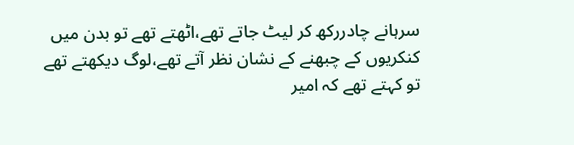سرہانے چادررکھ کر لیٹ جاتے تھے،اٹھتے تھے تو بدن میں کنکریوں کے چبھنے کے نشان نظر آتے تھے،لوگ دیکھتے تھے تو کہتے تھے کہ امیر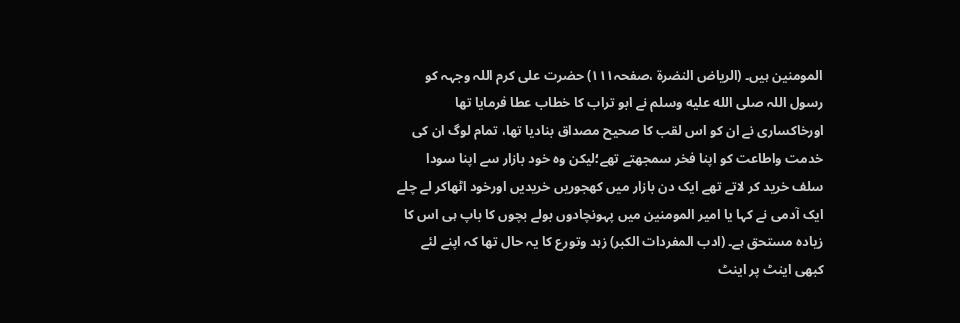المومنین ہیں۔ (الریاض النضرۃ ،صفحہ۱۱۱) حضرت علی کرم اللہ وجہہ کو رسول اللہ صلى الله عليه وسلم نے ابو تراب کا خطاب عطا فرمایا تھا اورخاکساری نے ان کو اس لقب کا صحیح مصداق بنادیا تھا، تمام لوگ ان کی خدمت واطاعت کو اپنا فخر سمجھتے تھے؛لیکن وہ خود بازار سے اپنا سودا سلف خرید کر لاتے تھے ایک دن بازار میں کھجوریں خریدیں اورخود اٹھاکر لے چلے ایک آدمی نے کہا یا امیر المومنین میں پہونچادوں بولے بچوں کا باپ ہی اس کا زیادہ مستحق ہے۔ (ادب المفردات الکبر) زہد وتورع کا یہ حال تھا کہ اپنے لئے کبھی اینٹ پر اینٹ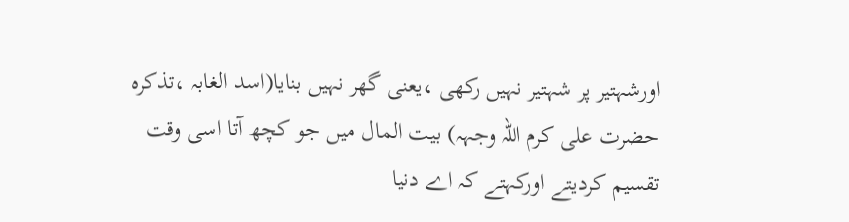اورشہتیر پر شہتیر نہیں رکھی ،یعنی گھر نہیں بنایا(اسد الغابہ ،تذکرہ حضرت علی کرم اللہ وجہہ) بیت المال میں جو کچھ آتا اسی وقت تقسیم کردیتے اورکہتے کہ اے دنیا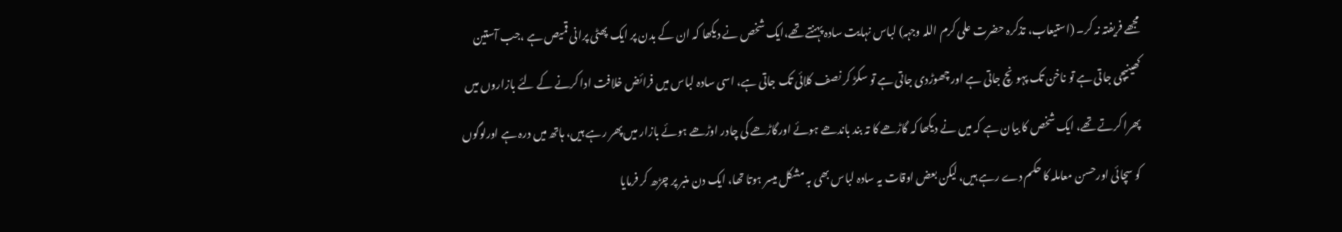مجھے فریفتہ نہ کر۔ (استیعاب، تذکرہ حضرت علی کرم اللہ وجہہ) لباس نہایت سادہ پہنتے تھے،ایک شخص نے دیکھا کہ ان کے بدن پر ایک پھٹی پرانی قمیص ہے ،جب آستین کھینیچی جاتی ہے تو ناخن تک پہونچ جاتی ہے اور چھوڑدی جاتی ہے تو سکڑ کر نصف کلائی تک جاتی ہے، اسی سادہ لباس میں فرائض خلافت ادا کرنے کے لئے بازاروں میں پھرا کرتے تھے، ایک شخص کا بیان ہے کہ میں نے دیکھا کہ گاڑھے کا تہ بند باندھے ہوئے اورگاڑھے کی چادر اوڑھے ہوئے بازار میں پھر رہے ہیں، ہاتھ میں درہ ہے اورلوگوں کو سچائی اورحسن معاملہ کا حکم دے رہے ہیں، لیکن بعض اوقات یہ سادہ لباس بھی بہ مشکل میسر ہوتا تھا، ایک دن منبر پر چڑھ کر فرمایا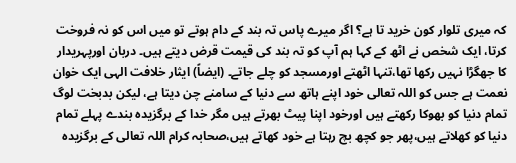کہ میری تلوار کون خرید تا ہے؟ اگر میرے پاس تہ بند کے دام ہوتے تو میں اس کو نہ فروخت کرتا، ایک شخص نے اٹھ کے کہا ہم آپ کو تہ بند کی قیمت قرض دیتے ہیں۔ دربان اورپہریدار کا جھگڑا نہیں رکھا تھا،تنہا اٹھتے اورمسجد کو چلے جاتے۔ (ایضاً) ایثار خلافت الہی ایک خوان نعمت ہے جس کو اللہ تعالی خود اپنے ہاتھ سے دنیا کے سامنے چن دیتا ہے، لیکن بدبخت لوگ تمام دنیا کو بھوکا رکھتے ہیں اورخود اپنا پیٹ بھرتے ہیں مگر خدا کے برگزیدہ بندے پہلے تمام دنیا کو کھلاتے ہیں،پھر جو کچھ بچ رہتا ہے خود کھاتے ہیں،صحابہ کرام اللہ تعالی کے برگزیدہ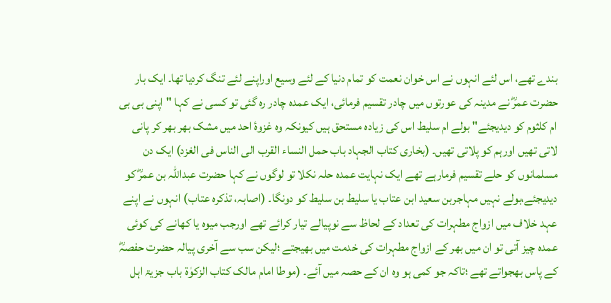بندے تھے، اس لئے انہوں نے اس خوان نعمت کو تمام دنیا کے لئے وسیع اوراپنے لئے تنگ کردیا تھا۔ ایک بار حضرت عمرؓ نے مدینہ کی عورتوں میں چادر تقسیم فرمائی، ایک عمدہ چادر رہ گئی تو کسی نے کہا "اپنی بی بی ام کلثوم کو دیدیجئے" بولے ام سلیط اس کی زیادہ مستحق ہیں کیونکہ وہ غزوۂ احد میں مشک بھر بھر کر پانی لاتی تھیں اورہم کو پلاتی تھیں۔ (بخاری کتاب الجہاد باب حمل النساء القرب الی الناس فی الغزد) ایک دن مسلمانوں کو حلے تقسیم فرمارہے تھے ایک نہایت عمدہ حلہ نکلا تو لوگوں نے کہا حضرت عبداللہ بن عمرؓ کو دیدیجئے،بولے نہیں مہاجربن سعید ابن عتاب یا سلیط بن سلیط کو دونگا۔ (اصابہ، تذکرہ عتاب) انہوں نے اپنے عہد خلاف میں ازواج مطہرات کی تعداد کے لحاظ سے نوپیالے تیار کرائے تھے اورجب میوہ یا کھانے کی کوئی عمدہ چیز آتی تو ان میں بھر کے ازواج مطہرات کی خدمت میں بھیجتے ؛لیکن سب سے آخری پیالہ حضرت حفصہؓ کے پاس بھجواتے تھے ؛تاکہ جو کمی ہو وہ ان کے حصہ میں آئے۔ (موطا امام مالک کتاب الزکوٰۃ باب جزیۃ اہل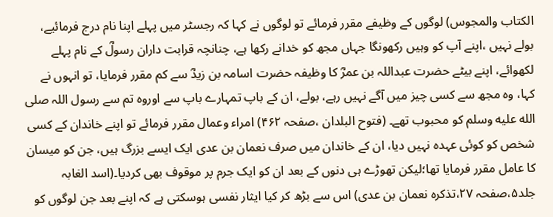الکتاب والمجوس) لوگوں کے وظیفے مقرر فرمائے تو لوگوں نے کہا کہ رجسٹر میں پہلے اپنا نام درج فرمائیے، بولے نہیں ،اپنے آپ کو وہیں رکھونگا جہاں مجھ کو خدانے رکھا ہے، چنانچہ قرابت داران رسولؓ کے نام پہلے لکھوائے، اپنے بیٹے حضرت عبداللہ بن عمرؓ کا وظیفہ حضرت اسامہ بن زیدؓ سے کم مقرر فرمایا، تو انہوں نے کہا، وہ مجھ سے کسی چیز میں آگے نہیں رہے، بولے، ان کے باپ تمہارے باپ سے اوروہ تم سے رسول اللہ صلى الله عليه وسلم کو محبوب تھے۔ (فتوح البلدان ،صفحہ ۴۶۲) امراء وعمال مقرر فرمائے تو اپنے خاندان کے کسی شخص کو کوئی عہدہ نہیں دیا، ان کے خاندان میں صرف نعمان بن عدی ایک ایسے بزرگ ہیں، جن کو میسان کا عامل مقرر فرمایا تھا؛لیکن تھوڑے ہی دنوں کے بعد ان کو ایک جرم پر موقوف بھی کردیا۔(اسد الغابہ جلد۵،صفحہ ۲۷،تذکرہ نعمان بن عدی) اس سے بڑھ کر کیا ایثار نفسی ہوسکتی ہے کہ اپنے بعد جن لوگوں کو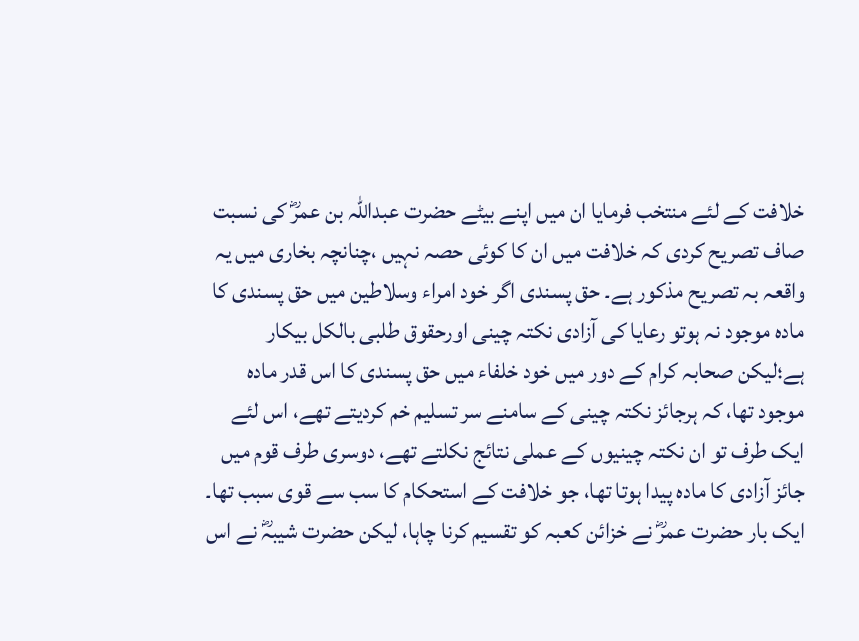خلافت کے لئے منتخب فرمایا ان میں اپنے بیٹے حضرت عبداللہ بن عمرؓ کی نسبت صاف تصریح کردی کہ خلافت میں ان کا کوئی حصہ نہیں ،چنانچہ بخاری میں یہ واقعہ بہ تصریح مذکور ہے۔ حق پسندی اگر خود امراء وسلاطین میں حق پسندی کا مادہ موجود نہ ہوتو رعایا کی آزادی نکتہ چینی اورحقوق طلبی بالکل بیکار ہے؛لیکن صحابہ کرام کے دور میں خود خلفاء میں حق پسندی کا اس قدر مادہ موجود تھا، کہ ہرجائز نکتہ چینی کے سامنے سر تسلیم خم کردیتے تھے، اس لئے ایک طرف تو ان نکتہ چینیوں کے عملی نتائج نکلتے تھے، دوسری طرف قوم میں جائز آزادی کا مادہ پیدا ہوتا تھا، جو خلافت کے استحکام کا سب سے قوی سبب تھا۔ ایک بار حضرت عمرؓ نے خزائن کعبہ کو تقسیم کرنا چاہا، لیکن حضرت شیبہؓ نے اس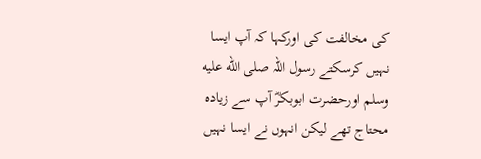کی مخالفت کی اورکہا کہ آپ ایسا نہیں کرسکتے رسول اللہ صلى الله عليه وسلم اورحضرت ابوبکرؓ آپ سے زیادہ محتاج تھے لیکن انہوں نے ایسا نہیں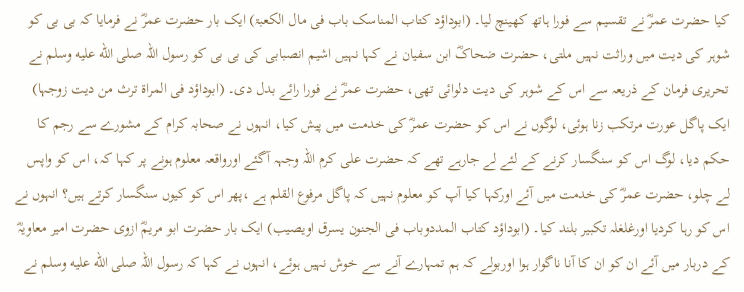کیا حضرت عمرؓ نے تقسیم سے فورا ہاتھ کھینچ لیا۔ (ابوداؤد کتاب المناسک باب فی مال الکعبۃ) ایک بار حضرت عمرؓ نے فرمایا کہ بی بی کو شوہر کی دیت میں وراثت نہیں ملتی، حضرت ضحاکؓ ابن سفیان نے کہا نہیں اشیم انصبابی کی بی بی کو رسول اللہ صلى الله عليه وسلم نے تحریری فرمان کے ذریعہ سے اس کے شوہر کی دیت دلوائی تھی، حضرت عمرؓ نے فورا رائے بدل دی۔ (ابوداؤد فی المراۃ ترث من دیت زوجہا) ایک پاگل عورت مرتکب زنا ہوئی، لوگوں نے اس کو حضرت عمرؓ کی خدمت میں پیش کیا، انہوں نے صحابہ کرام کے مشورے سے رجم کا حکم دیا، لوگ اس کو سنگسار کرنے کے لئے لے جارہے تھے کہ حضرت علی کرم اللہ وجہہ آگئے اورواقعہ معلوم ہونے پر کہا کہ، اس کو واپس لے چلو، حضرت عمرؓ کی خدمت میں آئے اورکہا کیا آپ کو معلوم نہیں کہ پاگل مرفوع القلم ہے ،پھر اس کو کیوں سنگسار کرتے ہیں؟ انہوں نے اس کو رہا کردیا اورغلغلہ تکبیر بلند کیا۔ (ابوداؤد کتاب المددوباب فی الجنون یسرق اویصیب) ایک بار حضرت ابو مریمؓ ازوی حضرت امیر معاویہؓ کے دربار میں آئے ان کو ان کا آنا ناگوار ہوا اوربولے کہ ہم تمہارے آنے سے خوش نہیں ہوئے، انہوں نے کہا کہ رسول اللہ صلى الله عليه وسلم نے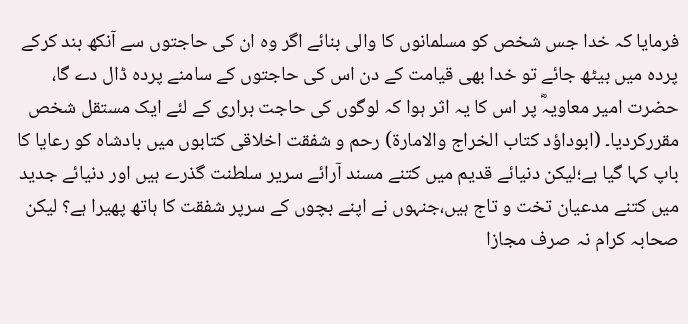فرمایا کہ خدا جس شخص کو مسلمانوں کا والی بنائے اگر وہ ان کی حاجتوں سے آنکھ بند کرکے پردہ میں بیٹھ جائے تو خدا بھی قیامت کے دن اس کی حاجتوں کے سامنے پردہ ڈال دے گا، حضرت امیر معاویہؓ پر اس کا یہ اثر ہوا کہ لوگوں کی حاجت براری کے لئے ایک مستقل شخص مقررکردیا۔ (ابوداؤد کتاب الخراج والامارۃ) رحم و شفقت اخلاقی کتابوں میں بادشاہ کو رعایا کا باپ کہا گیا ہے؛لیکن دنیائے قدیم میں کتنے مسند آرائے سریر سلطنت گذرے ہیں اور دنیائے جدید میں کتنے مدعیان تخت و تاج ہیں،جنہوں نے اپنے بچوں کے سرپر شفقت کا ہاتھ پھیرا ہے؟ لیکن صحابہ کرام نہ صرف مجازا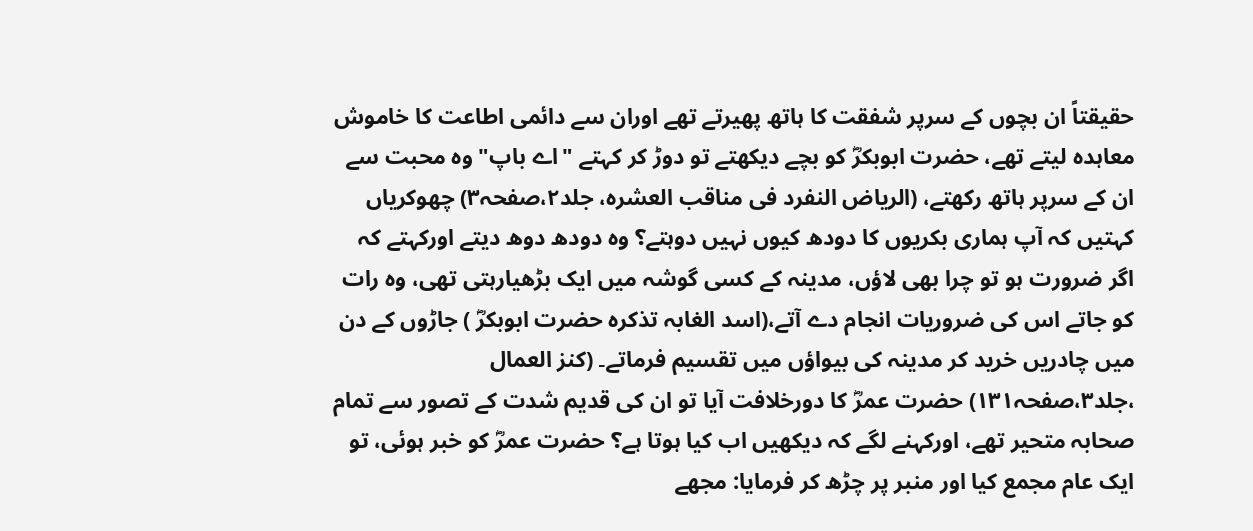حقیقتاً ان بچوں کے سرپر شفقت کا ہاتھ پھیرتے تھے اوران سے دائمی اطاعت کا خاموش معاہدہ لیتے تھے، حضرت ابوبکرؓ کو بچے دیکھتے تو دوڑ کر کہتے "اے باپ" وہ محبت سے ان کے سرپر ہاتھ رکھتے، (الریاض النفرد فی مناقب العشرہ، جلد۲،صفحہ۳) چھوکریاں کہتیں کہ آپ ہماری بکریوں کا دودھ کیوں نہیں دوہتے؟ وہ دودھ دوھ دیتے اورکہتے کہ اگر ضرورت ہو تو چرا بھی لاؤں، مدینہ کے کسی گوشہ میں ایک بڑھیارہتی تھی، وہ رات کو جاتے اس کی ضروریات انجام دے آتے،(اسد الغابہ تذکرہ حضرت ابوبکرؓ ) جاڑوں کے دن میں چادریں خرید کر مدینہ کی بیواؤں میں تقسیم فرماتے۔ (کنز العمال ،جلد۳،صفحہ۱۳۱) حضرت عمرؓ کا دورخلافت آیا تو ان کی قدیم شدت کے تصور سے تمام صحابہ متحیر تھے، اورکہنے لگے کہ دیکھیں اب کیا ہوتا ہے؟ حضرت عمرؓ کو خبر ہوئی، تو ایک عام مجمع کیا اور منبر پر چڑھ کر فرمایا: مجھے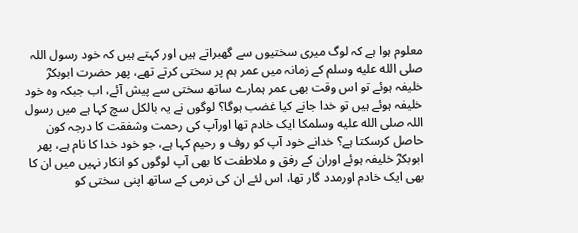معلوم ہوا ہے کہ لوگ میری سختیوں سے گھبراتے ہیں اور کہتے ہیں کہ خود رسول اللہ صلى الله عليه وسلم کے زمانہ میں عمر ہم پر سختی کرتے تھے، پھر حضرت ابوبکرؓ خلیفہ ہوئے تو اس وقت بھی عمر ہمارے ساتھ سختی سے پیش آئے، اب جبکہ وہ خود خلیفہ ہوئے ہیں تو خدا جانے کیا غضب ہوگا؟ لوگوں نے یہ بالکل سچ کہا ہے میں رسول اللہ صلى الله عليه وسلمکا ایک خادم تھا اورآپ کی رحمت وشفقت کا درجہ کون حاصل کرسکتا ہے؟ خدانے خود آپ کو روف و رحیم کہا ہے، جو خود خدا کا نام ہے، پھر ابوبکرؓ خلیفہ ہوئے اوران کے رفق و ملاطفت کا بھی آپ لوگوں کو انکار نہیں میں ان کا بھی ایک خادم اورمدد گار تھا، اس لئے ان کی نرمی کے ساتھ اپنی سختی کو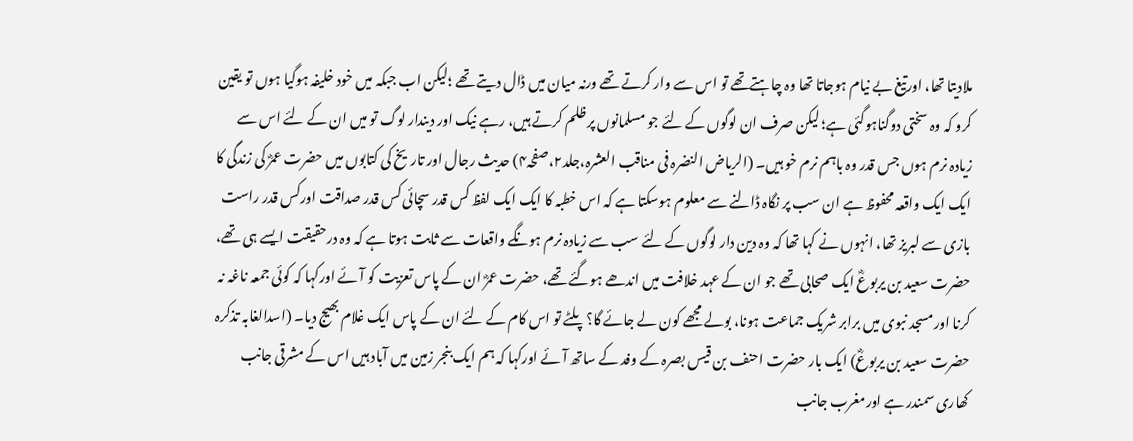ملادیتا تھا، اورتیغ بے نیام ہوجاتا تھا وہ چاہتےتھے تو اس سے وار کرتے تھے ورنہ میان میں ڈال دیتے تھے ؛لیکن اب جبکہ میں خود خلیفہ ہوگیا ہوں تو یقین کرو کہ وہ سختی دوگناہوگئی ہے؛ لیکن صرف ان لوگوں کے لئے جو مسلمانوں پر ظلم کرتے ہیں، رہے نیک اور دیندار لوگ تو میں ان کے لئے اس سے زیادہ نرم ہوں جس قدر وہ باہم نرم خو ہیں۔ (الریاض النضرہ فی مناقب العشرہ،جلد۲،صفحہ۴) حدیث رجال اور تاریخ کی کتابوں میں حضرت عمرؓ کی زندگی کا ایک ایک واقعہ محفوظ ہے ان سب پر نگاہ ڈالنے سے معلوم ہوسکتا ہے کہ اس خطبہ کا ایک ایک لفظ کس قدر سچائی کس قدر صداقت اورکس قدر راست بازی سے لبریز تھا، انہوں نے کہا تھا کہ وہ دین دار لوگوں کے لئے سب سے زیادہ نرم ہونگے واقعات سے ثابت ہوتا ہے کہ وہ درحقیقت ایسے ہی تھے، حضرت سعید بن یربوعؓ ایک صحابی تھے جو ان کے عہد خلافت میں اندھے ہوگئے تھے، حضرت عمرؓ ان کے پاس تعزیت کو آئے اورکہا کہ کوئی جمعہ ناغہ نہ کرنا اورمسجد نبوی میں برابر شریک جماعت ہونا، بولے مجھے کون لے جائے گا؟ پلٹے تو اس کام کے لئے ان کے پاس ایک غلام بھیج دیا۔ (اسدالغابہ تذکرہ حضرت سعید بن یربوعؓ) ایک بار حضرت احنف بن قیس بصرہ کے وفد کے ساتھ آئے اورکہا کہ ہم ایک بنجر زمین میں آباد ہیں اس کے مشرقی جانب کھاری سمندر ہے اورمغرب جانب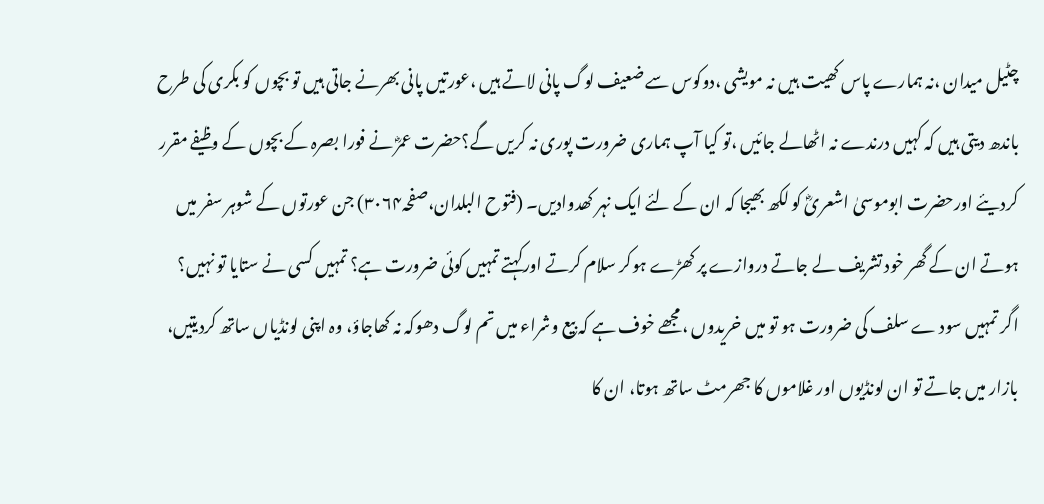چٹیل میدان ،نہ ہمارے پاس کھیت ہیں نہ مویشی ،دوکوس سے ضعیف لوگ پانی لاتے ہیں ،عورتیں پانی بھرنے جاتی ہیں تو بچوں کو بکری کی طرح باندھ دیتی ہیں کہ کہیں درندے نہ اٹھالے جائیں ،تو کیا آپ ہماری ضرورت پوری نہ کریں گے؟حضرت عمرؓ نے فورا بصرہ کے بچوں کے وظیفے مقرر کردیئے اورحضرت ابوموسیٰ اشعریؓ کو لکھ بھیجا کہ ان کے لئے ایک نہر کھدوادیں۔ (فتوح البلدان،صفحہ۳۰۶۴) جن عورتوں کے شوہر سفر میں ہوتے ان کے گھر خود تشریف لے جاتے دروازے پر کھڑے ہوکر سلام کرتے اورکہتے تمہیں کوئی ضرورت ہے؟ تمہیں کسی نے ستایا تو نہیں؟ اگر تمہیں سود ے سلف کی ضرورت ہو تو میں خریدوں ،مجھے خوف ہے کہ بیع وشراء میں تم لوگ دھوکہ نہ کھاجاؤ، وہ اپنی لونڈیاں ساتھ کردیتیں، بازار میں جاتے تو ان لونڈیوں اور غلاموں کا جھرمٹ ساتھ ہوتا، ان کا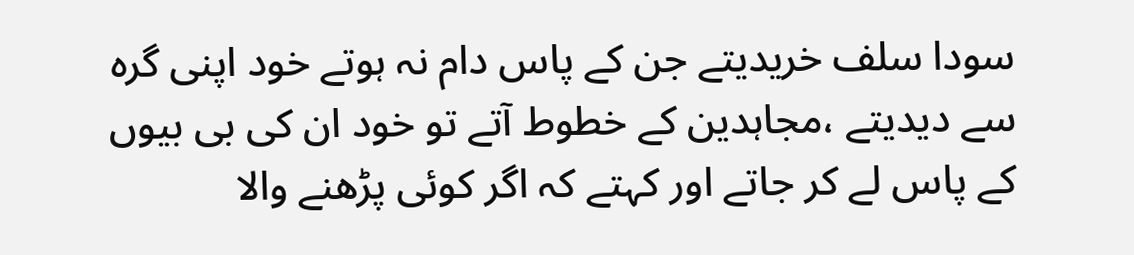سودا سلف خریدیتے جن کے پاس دام نہ ہوتے خود اپنی گرہ سے دیدیتے ،مجاہدین کے خطوط آتے تو خود ان کی بی بیوں کے پاس لے کر جاتے اور کہتے کہ اگر کوئی پڑھنے والا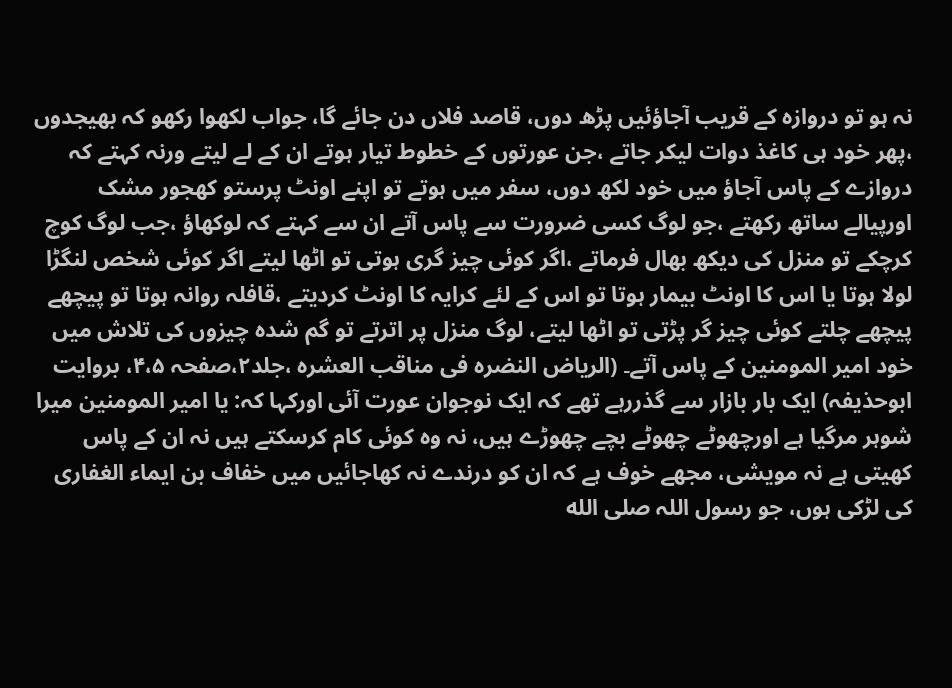نہ ہو تو دروازہ کے قریب آجاؤئیں پڑھ دوں، قاصد فلاں دن جائے گا، جواب لکھوا رکھو کہ بھیجدوں ،پھر خود ہی کاغذ دوات لیکر جاتے ،جن عورتوں کے خطوط تیار ہوتے ان کے لے لیتے ورنہ کہتے کہ دروازے کے پاس آجاؤ میں خود لکھ دوں، سفر میں ہوتے تو اپنے اونٹ پرستو کھجور مشک اورپیالے ساتھ رکھتے ،جو لوگ کسی ضرورت سے پاس آتے ان سے کہتے کہ لوکھاؤ ،جب لوگ کوچ کرچکے تو منزل کی دیکھ بھال فرماتے ،اگر کوئی چیز گری ہوتی تو اٹھا لیتے اگر کوئی شخص لنگڑا لولا ہوتا یا اس کا اونٹ بیمار ہوتا تو اس کے لئے کرایہ کا اونٹ کردیتے ،قافلہ روانہ ہوتا تو پیچھے پیچھے چلتے کوئی چیز گر پڑتی تو اٹھا لیتے، لوگ منزل پر اترتے تو گم شدہ چیزوں کی تلاش میں خود امیر المومنین کے پاس آتے۔ (الریاض النضرہ فی مناقب العشرہ ،جلد۲،صفحہ ۴،۵، بروایت ابوحذیفہ) ایک بار بازار سے گذررہے تھے کہ ایک نوجوان عورت آئی اورکہا کہ: یا امیر المومنین میرا شوہر مرگیا ہے اورچھوٹے چھوٹے بچے چھوڑے ہیں، نہ وہ کوئی کام کرسکتے ہیں نہ ان کے پاس کھیتی ہے نہ مویشی، مجھے خوف ہے کہ ان کو درندے نہ کھاجائیں میں خفاف بن ایماء الغفاری کی لڑکی ہوں، جو رسول اللہ صلى الله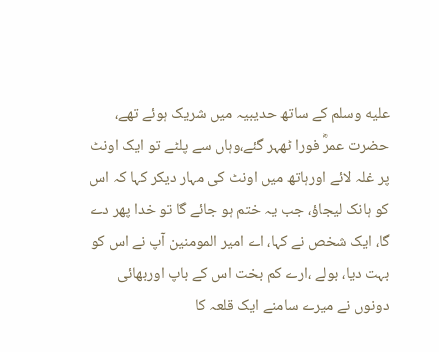عليه وسلم کے ساتھ حدیبیہ میں شریک ہوئے تھے، حضرت عمرؓ فورا ٹھہر گئے،وہاں سے پلٹے تو ایک اونٹ پر غلہ لائے اورہاتھ میں اونٹ کی مہار دیکر کہا کہ اس کو ہانک لیجاؤ، جب یہ ختم ہو جائے گا تو خدا پھر دے گا، ایک شخص نے کہا، اے امیر المومنین آپ نے اس کو بہت دیا، بولے ،ارے کم بخت اس کے باپ اوربھائی دونوں نے میرے سامنے ایک قلعہ کا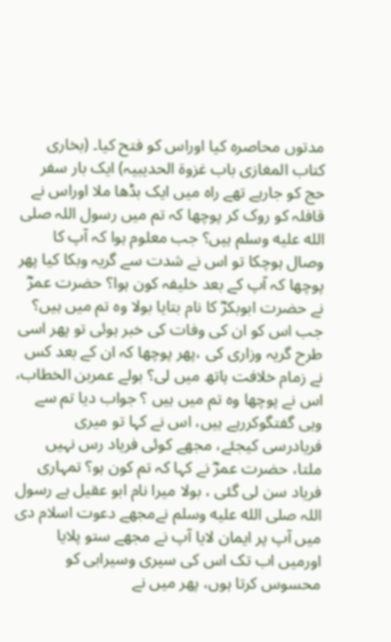مدتوں محاصرہ کیا اوراس کو فتح کیا۔ (بخاری کتاب المغازی باب غزوۃ الحدیبیہ) ایک بار سفر حج کو جارہے تھے راہ میں ایک بڈھا ملا اوراس نے قافلہ کو روک کر پوچھا کہ تم میں رسول اللہ صلى الله عليه وسلم ہیں؟ جب معلوم ہوا کہ آپ کا وصال ہوچکا تو اس نے شدت سے گریہ وبکا کیا پھر پوچھا کہ آپ کے بعد خلیفہ کون ہوا؟ حضرت عمرؓ نے حضرت ابوبکرؓ کا نام بتایا بولا وہ تم میں ہیں؟ جب اس کو ان کی وفات کی خبر ہوئی تو پھر اسی طرح گریہ وزاری کی ،پھر پوچھا کہ ان کے بعد کس نے زمام خلافت ہاتھ میں لی؟ بولے عمربن الخطاب، اس نے پوچھا وہ تم میں ہیں ؟ جواب دیا تم سے وہی گفتگوکررہے ہیں، اس نے کہا تو میری فریادرسی کیجئے، مجھے کوئی فریاد رس نہیں ملتا، حضرت عمرؓ نے کہا کہ تم کون ہو؟ تمہاری فریاد سن لی گئی ، بولا میرا نام ابو عقیل ہے رسول اللہ صلى الله عليه وسلم نےمجھے دعوت اسلام دی میں آپ پر ایمان لایا آپ نے مجھے ستو پلایا اورمیں اب تک اس کی سیری وسیرابی کو محسوس کرتا ہوں، پھر میں نے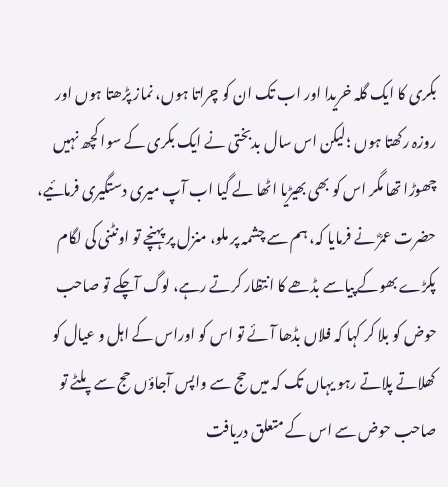بکری کا ایک گلہ خریدا اور اب تک ان کو چراتا ہوں، نماز پڑھتا ہوں اور روزہ رکھتا ہوں ؛لیکن اس سال بدبختی نے ایک بکری کے سوا کچھ نہیں چھوڑا تھا مگر اس کو بھی بھیڑیا اٹھا لے گیا اب آپ میری دستگیری فرمائیے، حضرت عمرؓ نے فرمایا کہ، ہم سے چشمہ پر ملو، منزل پر پہنچے تو اونٹنی کی لگام پکڑے بھوکے پیاسے بڈھے کا انتظار کرتے رہے، لوگ آچکے تو صاحب حوض کو بلا کر کہا کہ فلاں بڈھا آئے تو اس کو اوراس کے اہل و عیال کو کھلاتے پلاتے رہو یہاں تک کہ میں حج سے واپس آجاؤں حج سے پلٹے تو صاحب حوض سے اس کے متعلق دریافت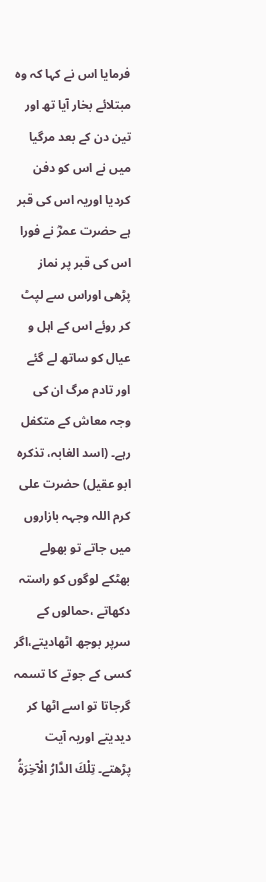فرمایا اس نے کہا کہ وہ مبتلائے بخار آیا تھ اور تین دن کے بعد مرگیا میں نے اس کو دفن کردیا اوریہ اس کی قبر ہے حضرت عمرؓ نے فورا اس کی قبر پر نماز پڑھی اوراس سے لپٹ کر روئے اس کے اہل و عیال کو ساتھ لے گئے اور تادم مرگ ان کی وجہ معاش کے متکفل رہے۔ (اسد الغابہ، تذکرہ ابو عقیل) حضرت علی کرم اللہ وجہہ بازاروں میں جاتے تو بھولے بھٹکے لوگوں کو راستہ دکھاتے ،حمالوں کے سرپر بوجھ اٹھادیتے،اگر کسی کے جوتے کا تسمہ گرجاتا تو اسے اٹھا کر دیدیتے اوریہ آیت پڑھتے۔ تِلْكَ الدَّارُ الْآخِرَةُ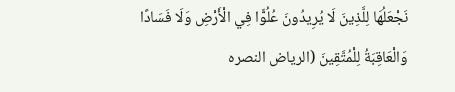نَجْعَلُهَا لِلَّذِينَ لَا يُرِيدُونَ عُلُوًّا فِي الْأَرْضِ وَلَا فَسَادًا وَالْعَاقِبَةُ لِلْمُتَّقِينَ (الریاض النصرہ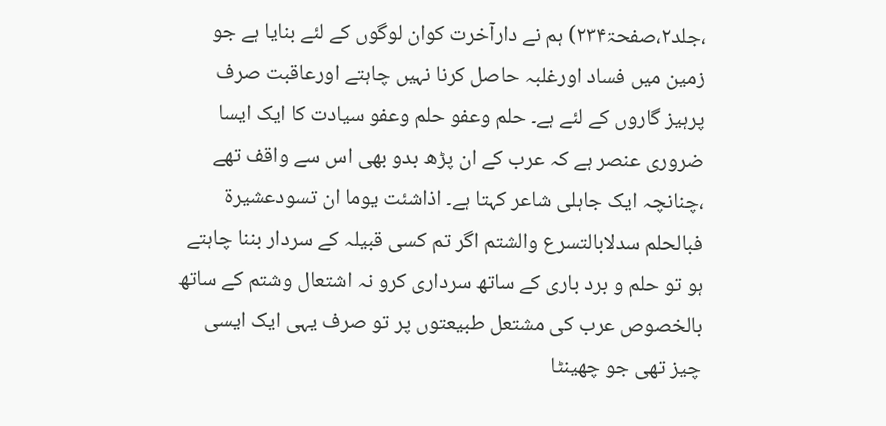،جلد۲،صفحۃ۲۳۴) ہم نے دارآخرت کوان لوگوں کے لئے بنایا ہے جو زمین میں فساد اورغلبہ حاصل کرنا نہیں چاہتے اورعاقبت صرف پرہیز گاروں کے لئے ہے۔ حلم وعفو حلم وعفو سیادت کا ایک ایسا ضروری عنصر ہے کہ عرب کے ان پڑھ بدو بھی اس سے واقف تھے ،چنانچہ ایک جاہلی شاعر کہتا ہے۔ اذاشئت یوما ان تسودعشیرۃ فبالحلم سدلابالتسرع والشتم اگر تم کسی قبیلہ کے سردار بننا چاہتے ہو تو حلم و برد باری کے ساتھ سرداری کرو نہ اشتعال وشتم کے ساتھ بالخصوص عرب کی مشتعل طبیعتوں پر تو صرف یہی ایک ایسی چیز تھی جو چھینٹا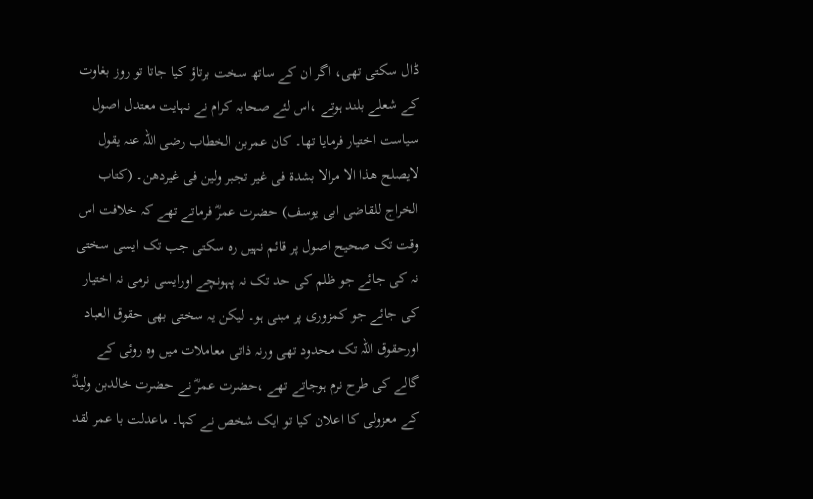ڈال سکتی تھی، اگر ان کے ساتھ سخت برتاؤ کیا جاتا تو روز بغاوت کے شعلے بلند ہوتے ،اس لئے صحابہ کرام نے نہایت معتدل اصول سیاست اختیار فرمایا تھا۔ کان عمربن الخطاب رضی اللہ عنہ یقول لایصلح ھذا الا مرالا بشدۃ فی غیر تجبر ولین فی غیردھن۔ (کتاب الخراج للقاضی ابی یوسف) حضرت عمرؓ فرماتے تھے کہ خلافت اس وقت تک صحیح اصول پر قائم نہیں رہ سکتی جب تک ایسی سختی نہ کی جائے جو ظلم کی حد تک نہ پہونچے اورایسی نرمی نہ اختیار کی جائے جو کمزوری پر مبنی ہو۔ لیکن یہ سختی بھی حقوق العباد اورحقوق اللہ تک محدود تھی ورنہ ذاتی معاملات میں وہ روئی کے گالے کی طرح نرم ہوجاتے تھے ،حضرت عمرؓ نے حضرت خالدبن ولیدؓ کے معزولی کا اعلان کیا تو ایک شخص نے کہا۔ ماعدلت با عمر لقد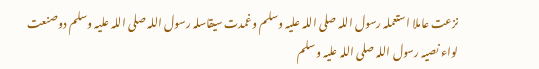نزعت عاملا استعملہ رسول اللہ صلی اللہ علیہ وسلم وغمدت سیقاسلہ رسول اللہ صلی اللہ علیہ وسلم دوصنعت لواء نصیہ رسول اللہ صلی اللہ علیہ وسلم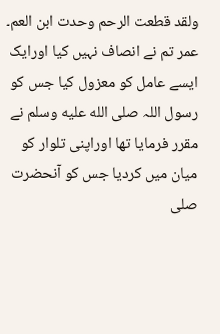ولقد قطعت الرحم وحدت ابن العم۔ عمر تم نے انصاف نہیں کیا اورایک ایسے عامل کو معزول کیا جس کو رسول اللہ صلى الله عليه وسلم نے مقرر فرمایا تھا اوراپنی تلوار کو میان میں کردیا جس کو آنحضرت صلی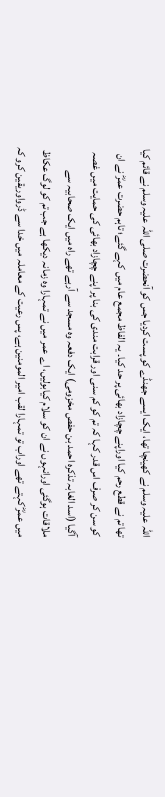اللہ علیہ وسلم نے کھینچا تھا، ایک ایسے جھنڈے کو پست کردیا جس کو آنحضرت صلی اللہ علیہ وسلم نے قائم کیا تھا تم نے قطع رحم کیا اوراپنے چچازاد بھائی پر حد کیا۔ یہ الفاظ مجمع عام میں کہے گئے؛ تاہم حضرت عمرؓ نے ان کو سن کر صرف اس قدر کہا کہ تم کو کم سنی اور قرابت مندی کی بنا پر اپنے چچازاد بھائی کی حمایت میں غصہ آگیا (اسد الغابہ تذکرہ احمد بن حفص مخزومی) ایک دفعہ وہ مسجد سے آرہے تھے راہ میں ایک صحابیہ سے ملاقات ہوگئی اورانہوں نے ان کو سلام کیابولیں، اے عمر میں نے تمہارا وہ زمانہ دیکھا ہے جب تم کو لوگ عکاظ میں عمرؓ کہتے تھے اوراب تو تمہارا لقب امیر المومنین ہے، پس رعیت کے معاملہ میں خدا سے ڈرواوریقین کرو کہ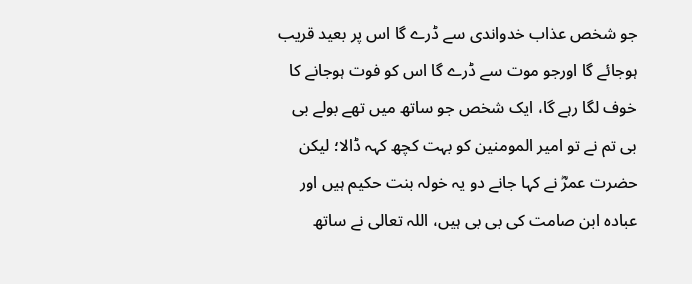جو شخص عذاب خدواندی سے ڈرے گا اس پر بعید قریب ہوجائے گا اورجو موت سے ڈرے گا اس کو فوت ہوجانے کا خوف لگا رہے گا، ایک شخص جو ساتھ میں تھے بولے بی بی تم نے تو امیر المومنین کو بہت کچھ کہہ ڈالا؛ لیکن حضرت عمرؓ نے کہا جانے دو یہ خولہ بنت حکیم ہیں اور عبادہ ابن صامت کی بی بی ہیں، اللہ تعالی نے ساتھ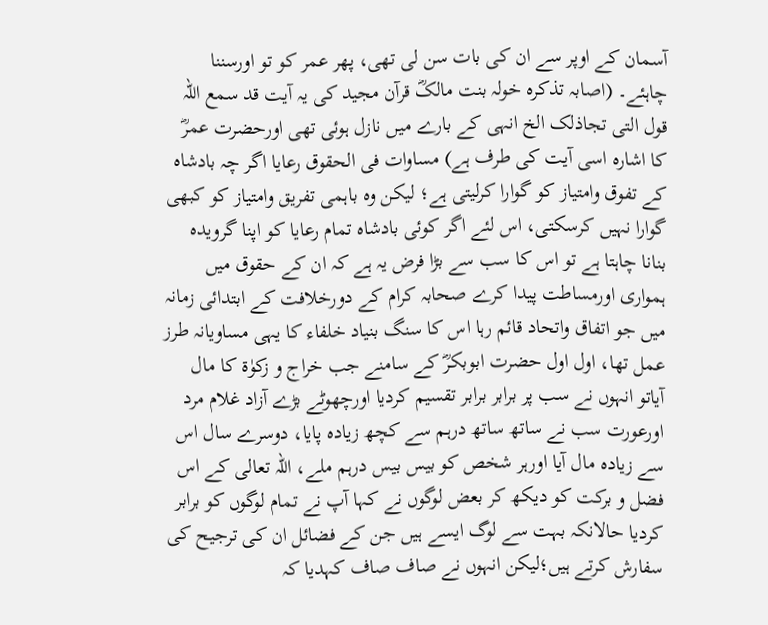آسمان کے اوپر سے ان کی بات سن لی تھی، پھر عمر کو تو اورسننا چاہئے۔ (اصابہ تذکرہ خولہ بنت مالکؓ قرآن مجید کی یہ آیت قد سمع اللہ قول التی تجاذلک الخ انہی کے بارے میں نازل ہوئی تھی اورحضرت عمرؓ کا اشارہ اسی آیت کی طرف ہے) مساوات فی الحقوق رعایا اگر چہ بادشاہ کے تفوق وامتیاز کو گوارا کرلیتی ہے؛ لیکن وہ باہمی تفریق وامتیاز کو کبھی گوارا نہیں کرسکتی، اس لئے اگر کوئی بادشاہ تمام رعایا کو اپنا گرویدہ بنانا چاہتا ہے تو اس کا سب سے بڑا فرض یہ ہے کہ ان کے حقوق میں ہمواری اورمساطت پیدا کرے صحابہ کرام کے دورخلافت کے ابتدائی زمانہ میں جو اتفاق واتحاد قائم رہا اس کا سنگ بنیاد خلفاء کا یہی مساویانہ طرز عمل تھا، اول اول حضرت ابوبکرؓ کے سامنے جب خراج و زکوٰۃ کا مال آیاتو انہوں نے سب پر برابر برابر تقسیم کردیا اورچھوٹے بڑے آزاد غلام مرد اورعورت سب نے ساتھ ساتھ درہم سے کچھ زیادہ پایا، دوسرے سال اس سے زیادہ مال آیا اورہر شخص کو بیس بیس درہم ملے، اللہ تعالی کے اس فضل و برکت کو دیکھ کر بعض لوگوں نے کہا آپ نے تمام لوگوں کو برابر کردیا حالانکہ بہت سے لوگ ایسے ہیں جن کے فضائل ان کی ترجیح کی سفارش کرتے ہیں؛لیکن انہوں نے صاف صاف کہدیا کہ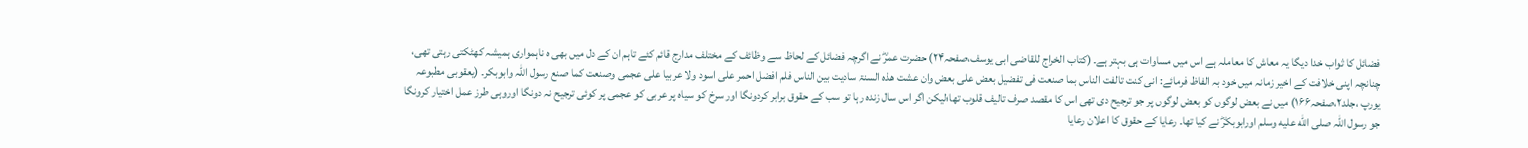فضائل کا ثواب خدا دیگا یہ معاش کا معاملہ ہے اس میں مساوات ہی بہتر ہے۔ (کتاب الخراج للقاضی ابی یوسف،صفحہ۲۴) حضرت عمرؓ نے اگرچہ فضائل کے لحاظ سے وظائف کے مختلف مدارج قائم کئے تاہم ان کے دل میں بھی ہ ناہمواری ہمیشہ کھٹکتی رہتی تھی، چنانچہ اپنی خلافت کے اخیر زمانہ میں خود بہ الفاظ فرمائے: انی کنت تالفت الناس بما صنعت فی تفضیل بعض علی بعض وان عشت ھذہ السنۃ سادیت بین الناس فلم افضل احمر علی اسود ولا عربیا علی عجمی وصنعت کما صنع رسول اللہ وابوبکر۔ (یعقوبی مطبوعہ یورپ ،جلد۲،صفحہ۱۶۶) میں نے بعض لوگوں کو بعض لوگوں پر جو ترجیح دی تھی اس کا مقصد صرف تالیف قلوب تھا؛لیکن اگر اس سال زندہ رہا تو سب کے حقوق برابر کردونگا اور سرخ کو سیاہ پر عربی کو عجمی پر کوئی ترجیح نہ دونگا اوروہی طرز عمل اختیار کرونگا جو رسول اللہ صلى الله عليه وسلم اورابوبکرؓ نے کیا تھا۔ رعایا کے حقوق کا اعلان رعایا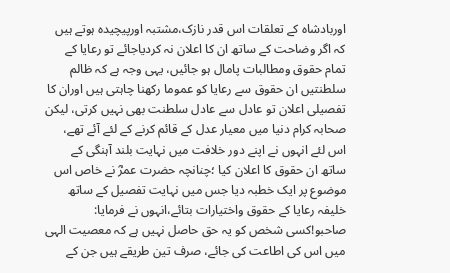اوربادشاہ کے تعلقات اس قدر نازک،مشتبہ اورپیچیدہ ہوتے ہیں کہ اگر وضاحت کے ساتھ ان کا اعلان نہ کردیاجائے تو رعایا کے تمام حقوق ومطالبات پامال ہو جائیں، یہی وجہ ہے کہ ظالم سلطنتیں ان حقوق سے رعایا کو عموما رکھنا چاہتی ہیں اوران کا تفصیلی اعلان تو عادل سے عادل سلطنت بھی نہیں کرتی، لیکن صحابہ کرام دنیا میں معیار عدل کے قائم کرنے کے لئے آئے تھے، اس لئے انہوں نے اپنے دور خلافت میں نہایت بلند آہنگی کے ساتھ ان حقوق کا اعلان کیا ؛چنانچہ حضرت عمرؓ نے خاص اس موضوع پر ایک خطبہ دیا جس میں نہایت تفصیل کے ساتھ خلیفہ رعایا کے حقوق واختیارات بتائے،انہوں نے فرمایا: صاحبو!کسی شخص کو یہ حق حاصل نہیں ہے کہ معصیت الہی میں اس کی اطاعت کی جائے، صرف تین طریقے ہیں جن کے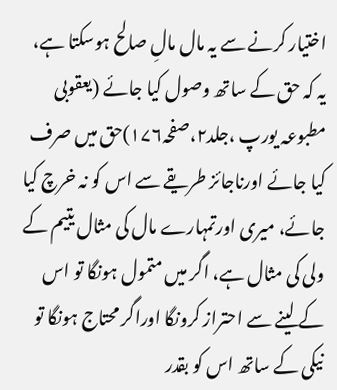اختیار کرنے سے یہ مال مالِ صالح ہوسکتا ہے، یہ کہ حق کے ساتھ وصول کیا جائے (یعقوبی مطبوعہ یورپ ،جلد۲،صفحہ۱۷۶)حق میں صرف کیا جائے اورناجائز طریقے سے اس کو نہ خرچ کیا جائے، میری اورتمہارے مال کی مثال یتیم کے ولی کی مثال ہے، اگر میں متمول ہونگا تو اس کے لینے سے احتراز کرونگا اوراگر محتاج ہونگا تو نیکی کے ساتھ اس کو بقدر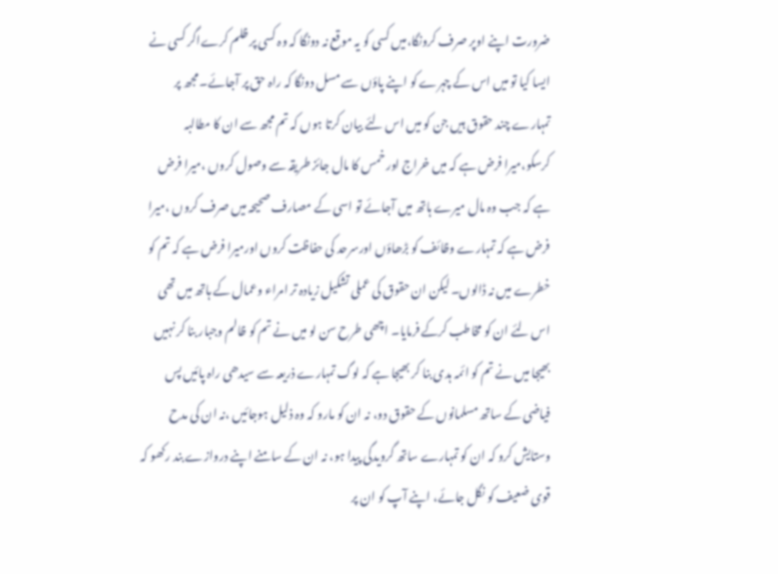ضرورت اپنے اوپر صرف کرونگا،میں کسی کو یہ موقع نہ دونگا کہ وہ کسی پر ظلم کرےاگر کسی نے ایسا کیا تو میں اس کے چہرے کو اپنے پاؤں سے مسل دونگا کہ راہ حق پر آجائے۔ مجھ پر تمہارے چند حقوق ہیں جن کو میں اس لئے بیان کرتا ہوں کہ تم مجھ سے ان کا مطالبہ کرسکو،میرا فرض ہے کہ میں خراج اور خمس کا مال جائز طریقہ سے وصول کروں ،میرا فرض ہے کہ جب وہ مال میرے ہاتھ میں آجائے تو اسی کے مصارف صحیحہ میں صرف کروں ،میرا فرض ہے کہ تمہارے وظائف کو بڑھاؤں اورسرحد کی حفاظت کروں اورمیرا فرض ہے کہ تم کو خطرے میں نہ ڈالوں۔ لیکن ان حقوق کی عملی تشکیل زیادہ تر امراء وعمال کے ہاتھ میں تھی اس لئے ان کو مخاطب کرکے فرمایا۔ اچھی طرح سن لو میں نے تم کو ظالم وجبار بنا کر نہیں بھیجا میں نے تم کو ائمہ ہدی بنا کر بھیجا ہے کہ لوگ تمہارے ذریعہ سے سیدھی راہ پائیں پس فیاضی کے ساتھ مسلمانوں کے حقوق دو، نہ ان کو مارو کہ وہ ذلیل ہوجائیں ،نہ ان کی مدح وستایش کرو کہ ان کو تمہارے ساتھ گرویدگی پیدا ہو، نہ ان کے سامنے اپنے دروازے بند رکھو کہ قوی ضعیف کو نگل جائے، اپنے آپ کو ان پر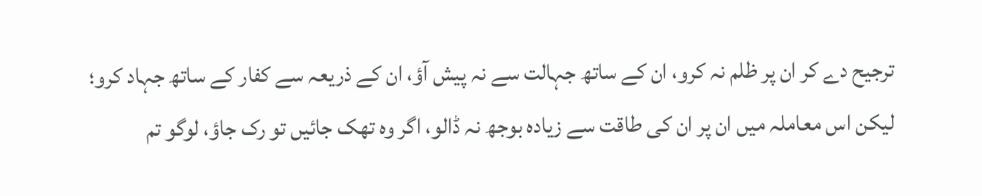ترجیح دے کر ان پر ظلم نہ کرو، ان کے ساتھ جہالت سے نہ پیش آؤ، ان کے ذریعہ سے کفار کے ساتھ جہاد کرو؛ لیکن اس معاملہ میں ان پر ان کی طاقت سے زیادہ بوجھ نہ ڈالو، اگر وہ تھک جائیں تو رک جاؤ، لوگو تم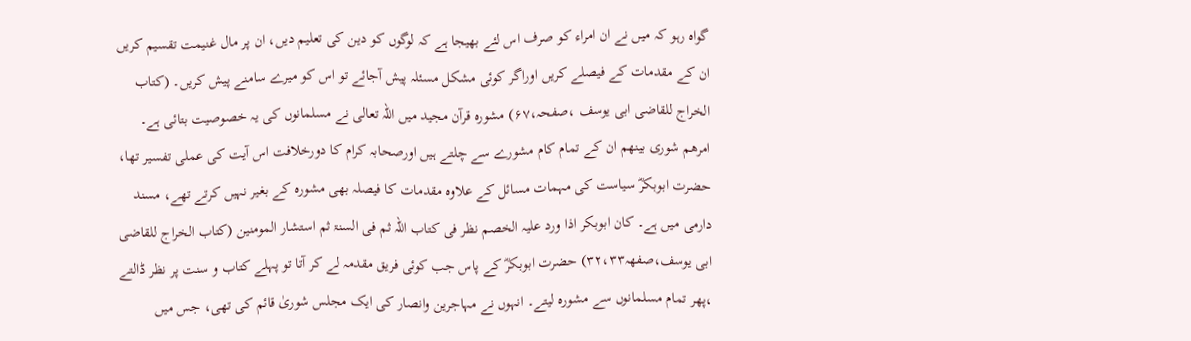گواہ رہو کہ میں نے ان امراء کو صرف اس لئے بھیجا ہے کہ لوگوں کو دین کی تعلیم دیں، ان پر مال غنیمت تقسیم کریں ان کے مقدمات کے فیصلے کریں اوراگر کوئی مشکل مسئلہ پیش آجائے تو اس کو میرے سامنے پیش کریں۔ (کتاب الخراج للقاضی ابی یوسف ،صفحہ،۶۷) مشورہ قرآن مجید میں اللہ تعالی نے مسلمانوں کی یہ خصوصیت بتائی ہے۔ امرھم شوری بینھم ان کے تمام کام مشورے سے چلتے ہیں اورصحابہ کرام کا دورخلافت اس آیت کی عملی تفسیر تھا، حضرت ابوبکرؓ سیاست کی مہمات مسائل کے علاوہ مقدمات کا فیصلہ بھی مشورہ کے بغیر نہیں کرتے تھے، مسند دارمی میں ہے۔ کان ابوبکر اذا ورد علیہ الخصم نظر فی کتاب اللہ ثم فی السنۃ ثم استشار المومنین (کتاب الخراج للقاضی ابی یوسف،صفھہ۳۲،۳۳) حضرت ابوبکرؓ کے پاس جب کوئی فریق مقدمہ لے کر آتا تو پہلے کتاب و سنت پر نظر ڈالتے ،پھر تمام مسلمانوں سے مشورہ لیتے۔ انہوں نے مہاجرین وانصار کی ایک مجلس شوریٰ قائم کی تھی، جس میں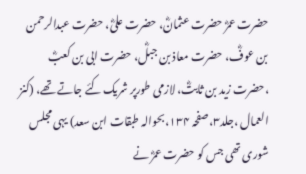حضرت عمرؓ حضرت عثمانؓ، حضرت علیؓ، حضرت عبدالرحمن بن عوفؓ، حضرت معاذ بن جبلؓ، حضرت ابی بن کعبؓ ،حضرت زید بن ثابتؓ، لازمی طورپر شریک کئے جاتے تھے، (کنز العمال ،جلد۳،صفحہ ۱۳۴،بحوالہ طبقات ابن سعد) یہی مجلس شوری تھی جس کو حضرت عمرؓ نے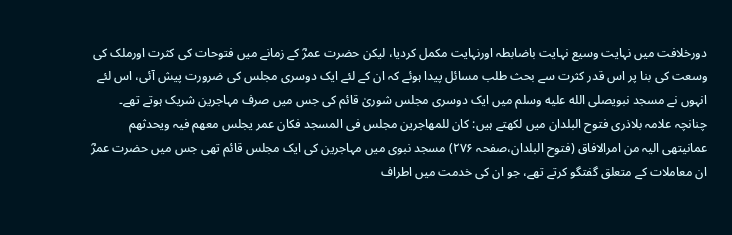دورخلافت میں نہایت وسیع نہایت باضابطہ اورنہایت مکمل کردیا، لیکن حضرت عمرؓ کے زمانے میں فتوحات کی کثرت اورملک کی وسعت کی بنا پر اس قدر کثرت سے بحث طلب مسائل پیدا ہوئے کہ ان کے لئے ایک دوسری مجلس کی ضرورت پیش آئی، اس لئے انہوں نے مسجد نبویصلى الله عليه وسلم میں ایک دوسری مجلس شوریٰ قائم کی جس میں صرف مہاجرین شریک ہوتے تھے۔ چنانچہ علامہ بلاذری فتوح البلدان میں لکھتے ہیں: کان للمھاجرین مجلس فی المسجد فکان عمر یجلس معھم فیہ ویحدثھم عمانیتھی الیہ من امرالافاق (فتوح البلدان،صفحہ ۲۷۶) مسجد نبوی میں مہاجرین کی ایک مجلس قائم تھی جس میں حضرت عمرؓ ان معاملات کے متعلق گفتگو کرتے تھے، جو ان کی خدمت میں اطراف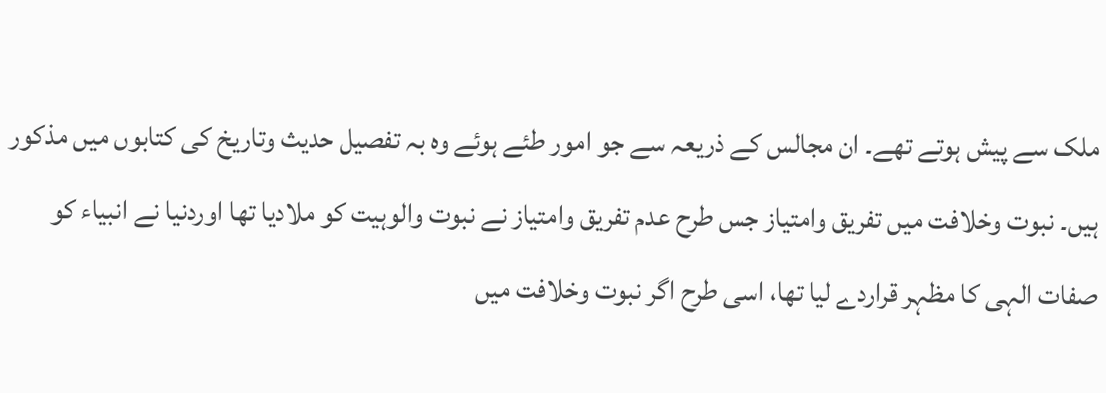ملک سے پیش ہوتے تھے۔ ان مجالس کے ذریعہ سے جو امور طئے ہوئے وہ بہ تفصیل حدیث وتاریخ کی کتابوں میں مذکور ہیں۔ نبوت وخلافت میں تفریق وامتیاز جس طرح عدم تفریق وامتیاز نے نبوت والوہیت کو ملادیا تھا اوردنیا نے انبیاء کو صفات الہی کا مظہر قراردے لیا تھا، اسی طرح اگر نبوت وخلافت میں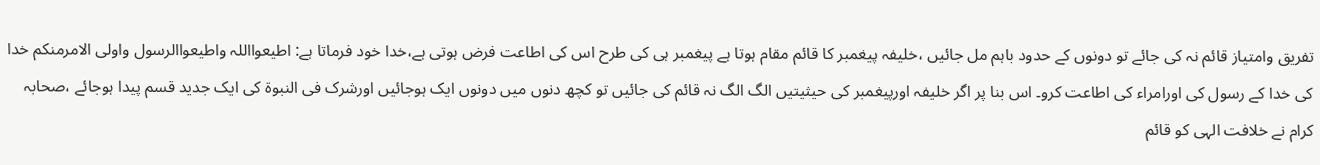تفریق وامتیاز قائم نہ کی جائے تو دونوں کے حدود باہم مل جائیں ،خلیفہ پیغمبر کا قائم مقام ہوتا ہے پیغمبر ہی کی طرح اس کی اطاعت فرض ہوتی ہے،خدا خود فرماتا ہے: اطیعوااللہ واطیعواالرسول واولی الامرمنکم خدا کی خدا کے رسول کی اورامراء کی اطاعت کرو۔ اس بنا پر اگر خلیفہ اورپیغمبر کی حیثیتیں الگ الگ نہ قائم کی جائیں تو کچھ دنوں میں دونوں ایک ہوجائیں اورشرک فی النبوۃ کی ایک جدید قسم پیدا ہوجائے ،صحابہ کرام نے خلافت الہی کو قائم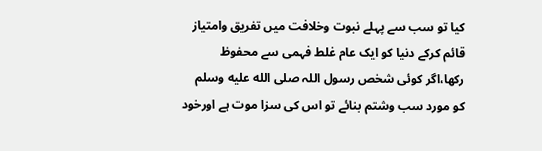کیا تو سب سے پہلے نبوت وخلافت میں تفریق وامتیاز قائم کرکے دنیا کو ایک عام غلط فہمی سے محفوظ رکھا،اگر کوئی شخص رسول اللہ صلى الله عليه وسلم کو مورد سب وشتم بنائے تو اس کی سزا موت ہے اورخود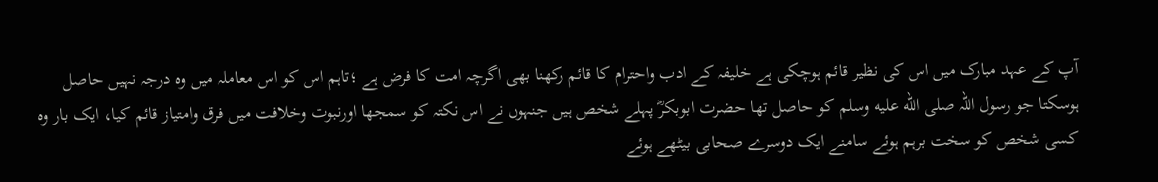آپ کے عہد مبارک میں اس کی نظیر قائم ہوچکی ہے خلیفہ کے ادب واحترام کا قائم رکھنا بھی اگرچہ امت کا فرض ہے ؛تاہم اس کو اس معاملہ میں وہ درجہ نہیں حاصل ہوسکتا جو رسول اللہ صلى الله عليه وسلم کو حاصل تھا حضرت ابوبکرؓ پہلے شخص ہیں جنہوں نے اس نکتہ کو سمجھا اورنبوت وخلافت میں فرق وامتیاز قائم کیا، ایک بار وہ کسی شخص کو سخت برہم ہوئے سامنے ایک دوسرے صحابی بیٹھے ہوئے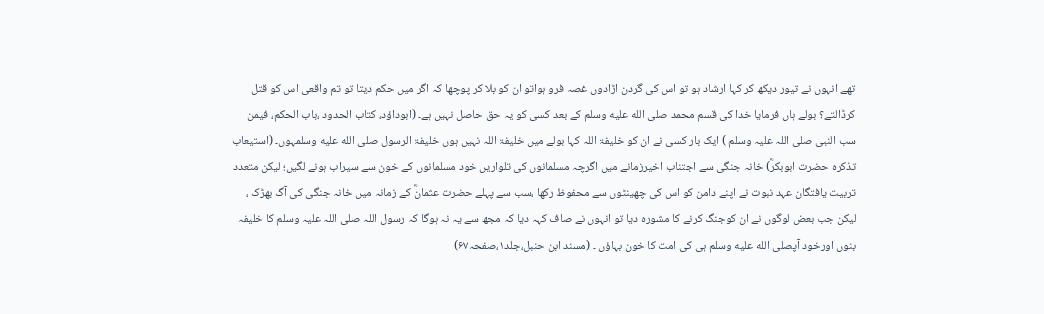تھے انہوں نے تیور دیکھ کر کہا ارشاد ہو تو اس کی گردن اڑادوں غصہ فرو ہواتو ان کو بلا کر پوچھا کہ اگر میں حکم دیتا تو تم واقعی اس کو قتل کرڈالتے؟ بولے ہاں فرمایا خدا کی قسم محمد صلى الله عليه وسلم کے بعد کسی کو یہ حق حاصل نہیں ہے۔ (ابوداؤد، کتاب الحدود ،باب الحکم، فیمن سب النبی صلی اللہ علیہ وسلم ) ایک بار کسی نے ان کو خلیفۃ اللہ کہا بولے میں خلیفۃ اللہ نہیں ہوں خلیفۃ الرسول صلى الله عليه وسلمہوں۔ (استیعاب تذکرہ حضرت ابوبکرؓ) خانہ جنگی سے اجتناب اخیرزمانے میں اگرچہ مسلمانوں کی تلواریں خود مسلمانوں کے خون سے سیراب ہونے لگیں؛ لیکن متعدد تربیت یافتگان عہد نبوت نے اپنے دامن کو اس کی چھینٹوں سے محفوظ رکھا ،سب سے پہلے حضرت عثمانؓ کے زمانہ میں خانہ جنگی کی آگ بھڑک ، لیکن جب بعض لوگوں نے ان کوجنگ کرنے کا مشورہ دیا تو انہوں نے صاف کہہ دیا کہ مجھ سے یہ نہ ہوگا کہ رسول اللہ صلی اللہ علیہ وسلم کا خلیفہ بنوں اورخود آپصلى الله عليه وسلم ہی کی امت کا خون بہاؤں ۔ (مسند ابن حنبل،جلد۱،صفحہ۶۷)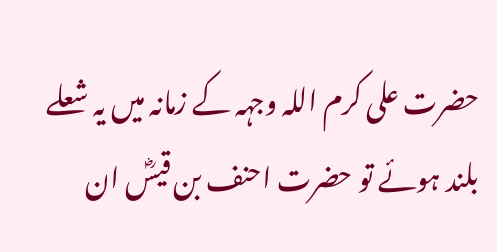حضرت علی کرم اللہ وجہہ کے زمانہ میں یہ شعلے بلند ہوئے تو حضرت احنف بن قیسؓ ان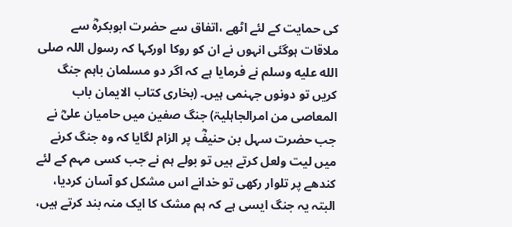کی حمایت کے لئے اٹھے ،اتفاق سے حضرت ابوبکرہؓ سے ملاقات ہوگئی انہوں نے ان کو روکا اورکہا کہ رسول اللہ صلى الله عليه وسلم نے فرمایا ہے کہ اگر دو مسلمان باہم جنگ کریں تو دونوں جہنمی ہیں۔ (بخاری کتاب الایمان باب المعاصی من امرالجاہلیۃ) جنگ صفین میں حامیان علیؓ نے جب حضرت سہل بن حنیفؓ پر الزام لگایا کہ وہ جنگ کرنے میں لیت ولعل کرتے ہیں تو بولے ہم نے جب کسی مہم کے لئے کندھے پر تلوار رکھی تو خدانے اس مشکل کو آسان کردیا، البتہ یہ جنگ ایسی ہے کہ ہم مشک کا ایک منہ بند کرتے ہیں،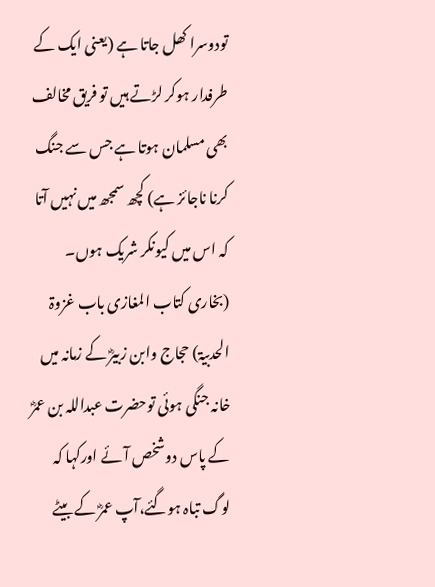تودوسرا کھل جاتا ہے (یعنی ایک کے طرفدار ہوکر لڑتے ہیں تو فریق مخالف بھی مسلمان ہوتا ہے جس سے جنگ کرنا ناجائز ہے) کچھ سمجھ میں نہیں آتا کہ اس میں کیونکر شریک ہوں۔ (بخاری کتاب المغازی باب غزوۃ الحدبیۃ) حجاج وابن زبیرؓ کے زمانہ میں خانہ جنگی ہوئی توحضرت عبداللہ بن عمرؓ کے پاس دوشخص آئے اورکہا کہ لوگ تباہ ہوگئے،آپ عمرؓ کے بیٹے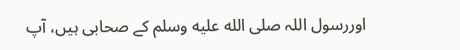اوررسول اللہ صلى الله عليه وسلم کے صحابی ہیں، آپ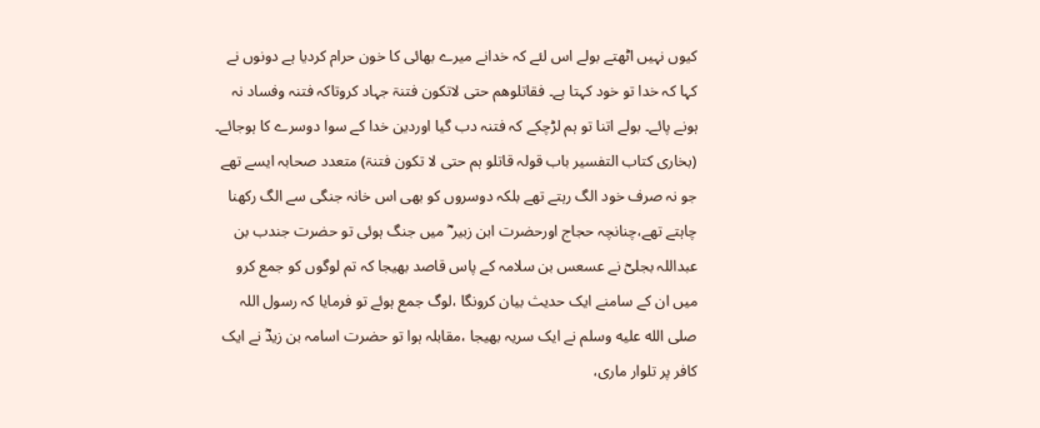کیوں نہیں اٹھتے بولے اس لئے کہ خدانے میرے بھائی کا خون حرام کردیا ہے دونوں نے کہا کہ خدا تو خود کہتا ہے۔ فقاتلوھم حتی لاتکون فتنۃ جہاد کروتاکہ فتنہ وفساد نہ ہونے پائے۔ بولے اتنا تو ہم لڑچکے کہ فتنہ دب گیا اوردین خدا کے سوا دوسرے کا ہوجائے۔ (بخاری کتاب التفسیر باب قولہ قاتلو ہم حتی لا تکون فتنۃ) متعدد صحابہ ایسے تھے جو نہ صرف خود الگ رہتے تھے بلکہ دوسروں کو بھی اس خانہ جنگی سے الگ رکھنا چاہتے تھے،چنانچہ حجاج اورحضرت ابن زبیر ؓ میں جنگ ہوئی تو حضرت جندب بن عبداللہ بجلیؓ نے عسعس بن سلامہ کے پاس قاصد بھیجا کہ تم لوگوں کو جمع کرو میں ان کے سامنے ایک حدیث بیان کرونگا ،لوگ جمع ہوئے تو فرمایا کہ رسول اللہ صلى الله عليه وسلم نے ایک سریہ بھیجا ،مقابلہ ہوا تو حضرت اسامہ بن زیدؓ نے ایک کافر پر تلوار ماری،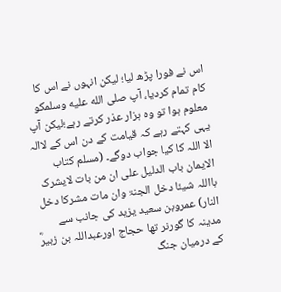اس نے فورا پڑھ لیا؛ لیکن انہوں نے اس کا کام تمام کردیا، آپ صلى الله عليه وسلمکو معلوم ہوا تو وہ ہزار عذر کرتے رہے؛لیکن آپ یہی کہتے رہے کہ قیامت کے دن اس کے لاالہ الا اللہ کا کیا جواب دوگے۔ (مسلم کتاب الایمان باب الدلیل علی ان من بات لایشرک بااللہ شیئا دخل الجنۃ وان مات مشرکا دخل النار) عمروبن سعید یزید کی جانب سے مدینہ کا گورنر تھا حجاج اورعبداللہ بن زبیرؓ کے درمیان جنگ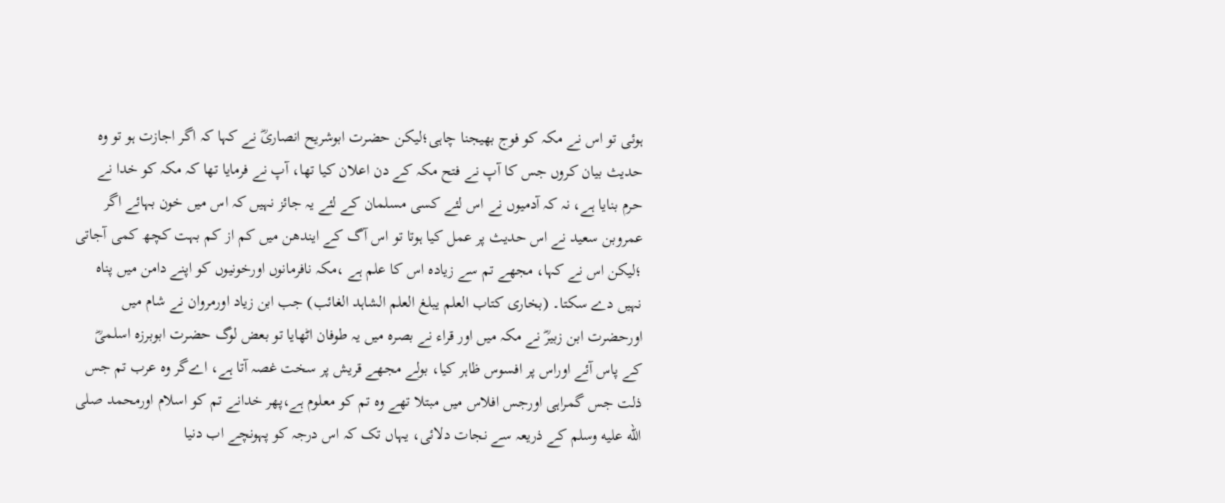ہوئی تو اس نے مکہ کو فوج بھیجنا چاہی؛لیکن حضرت ابوشریح انصاریؓ نے کہا کہ اگر اجازت ہو تو وہ حدیث بیان کروں جس کا آپ نے فتح مکہ کے دن اعلان کیا تھا، آپ نے فرمایا تھا کہ مکہ کو خدا نے حرم بنایا ہے، نہ کہ آدمیوں نے اس لئے کسی مسلمان کے لئے یہ جائز نہیں کہ اس میں خون بہائے اگر عمروبن سعید نے اس حدیث پر عمل کیا ہوتا تو اس آگ کے ایندھن میں کم از کم بہت کچھ کمی آجاتی ؛لیکن اس نے کہا، مجھے تم سے زیادہ اس کا علم ہے ،مکہ نافرمانوں اورخونیوں کو اپنے دامن میں پناہ نہیں دے سکتا۔ (بخاری کتاب العلم یبلغ العلم الشاہد الغائب) جب ابن زیاد اورمروان نے شام میں اورحضرت ابن زبیرؓ نے مکہ میں اور قراء نے بصرہ میں یہ طوفان اٹھایا تو بعض لوگ حضرت ابوبرزہ اسلمیؓ کے پاس آئے اوراس پر افسوس ظاہر کیا، بولے مجھے قریش پر سخت غصہ آتا ہے، اےگر وہ عرب تم جس ذلت جس گمراہی اورجس افلاس میں مبتلا تھے وہ تم کو معلوم ہے،پھر خدانے تم کو اسلام اورمحمد صلى الله عليه وسلم کے ذریعہ سے نجات دلائی، یہاں تک کہ اس درجہ کو پہونچے اب دنیا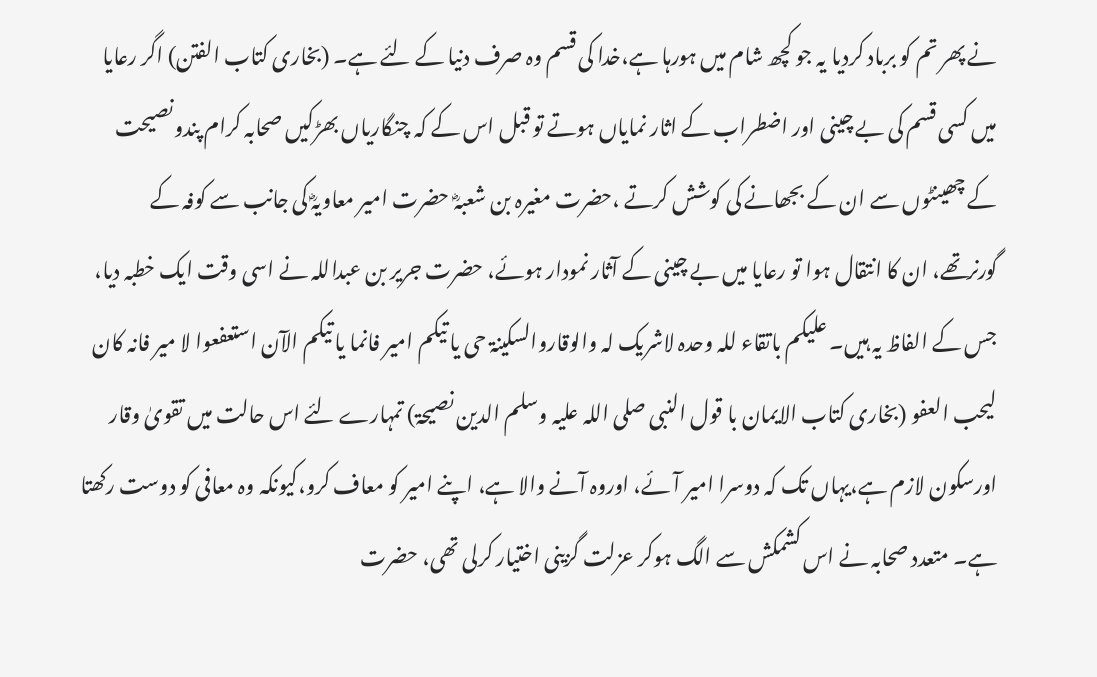نے پھر تم کو برباد کردیا یہ جو کچھ شام میں ہورہا ہے،خدا کی قسم وہ صرف دنیا کے لئے ہے۔ (بخاری کتاب الفتن) اگر رعایا میں کسی قسم کی بے چینی اور اضطراب کے اثار نمایاں ہوتے تو قبل اس کے کہ چنگاریاں بھڑکیں صحابہ کرام پندونصیحت کے چھینٹوں سے ان کے بجھانے کی کوشش کرتے ،حضرت مغیرہ بن شعبہؓ حضرت امیر معاویہؓ کی جانب سے کوفہ کے گورنرتھے، ان کا انتقال ہوا تو رعایا میں بے چینی کے آثار نمودار ہوئے، حضرت جریر بن عبداللہ نے اسی وقت ایک خطبہ دیا، جس کے الفاظ یہ ہیں۔ علیکم باتقاء للہ وحدہ لاشریک لہ والوقاروالسکینۃ حی یا تیکم امیر فانما یا تیکم الآن استعفعوا لا میر فانہ کان لیحب العفو (بخاری کتاب الایمان با قول النبی صلی اللہ علیہ وسلم الدین نصیحۃ) تمہارے لئے اس حالت میں تقویٰ وقار اورسکون لازم ہے،یہاں تک کہ دوسرا امیر آئے، اوروہ آنے والا ہے، اپنے امیر کو معاف کرو،کیونکہ وہ معافی کو دوست رکھتا ہے۔ متعدد صحابہ نے اس کشمکش سے الگ ہوکر عزلت گزینی اختیار کرلی تھی، حضرت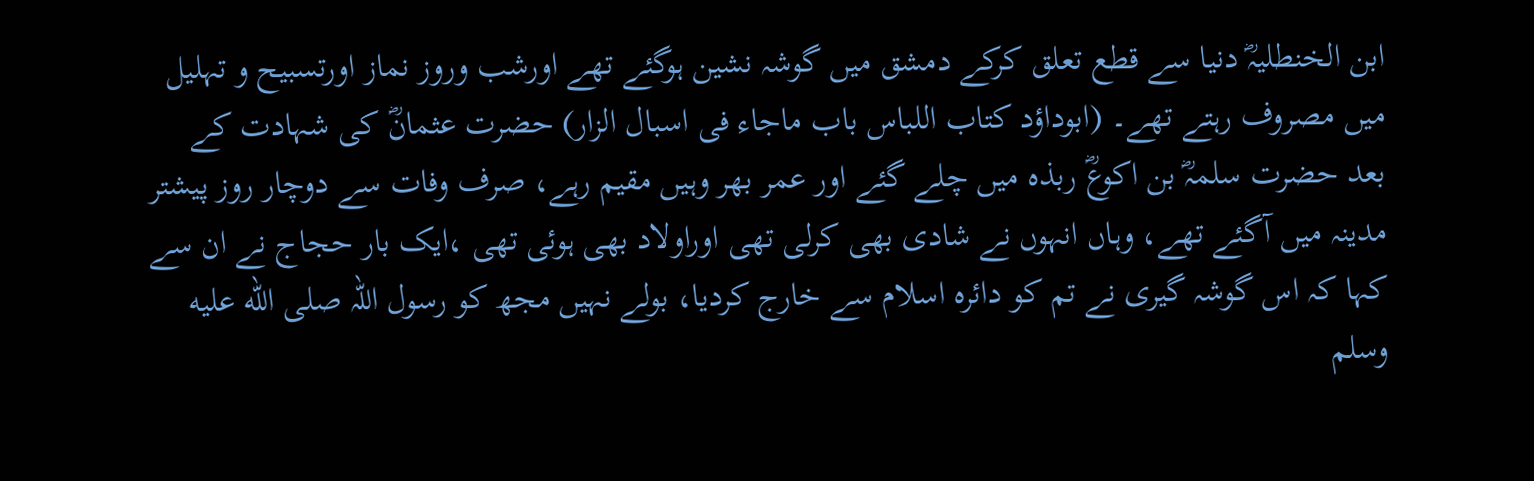ابن الخنطلیہؓ دنیا سے قطع تعلق کرکے دمشق میں گوشہ نشین ہوگئے تھے اورشب وروز نماز اورتسبیح و تہلیل میں مصروف رہتے تھے۔ (ابوداؤد کتاب اللباس باب ماجاء فی اسبال الزار) حضرت عثمانؓ کی شہادت کے بعد حضرت سلمہؓ بن اکوعؓ ربذہ میں چلے گئے اور عمر بھر وہیں مقیم رہے، صرف وفات سے دوچار روز پیشتر مدینہ میں آگئے تھے، وہاں انہوں نے شادی بھی کرلی تھی اوراولاد بھی ہوئی تھی ،ایک بار حجاج نے ان سے کہا کہ اس گوشہ گیری نے تم کو دائرہ اسلام سے خارج کردیا، بولے نہیں مجھ کو رسول اللہ صلى الله عليه وسلم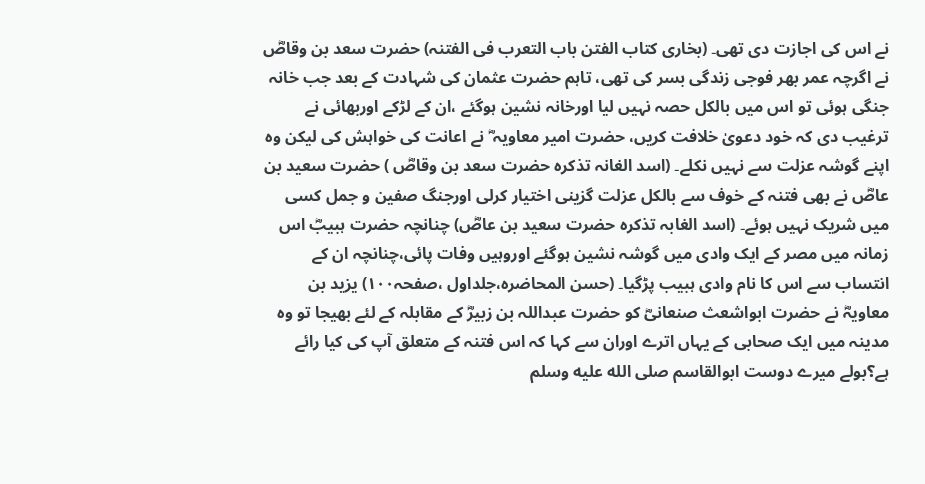نے اس کی اجازت دی تھی۔ (بخاری کتاب الفتن باب التعرب فی الفتنہ) حضرت سعد بن وقاصؓ نے اگرچہ عمر بھر فوجی زندگی بسر کی تھی، تاہم حضرت عثمان کی شہادت کے بعد جب خانہ جنگی ہوئی تو اس میں بالکل حصہ نہیں لیا اورخانہ نشین ہوگئے ،ان کے لڑکے اوربھائی نے ترغیب دی کہ خود دعویٰ خلافت کریں، حضرت امیر معاویہ ؓ نے اعانت کی خواہش کی لیکن وہ اپنے گوشہ عزلت سے نہیں نکلے۔ (اسد الغانہ تذکرہ حضرت سعد بن وقاصؓ ) حضرت سعید بن عاصؓ نے بھی فتنہ کے خوف سے بالکل عزلت گزینی اختیار کرلی اورجنگ صفین و جمل کسی میں شریک نہیں ہوئے۔ (اسد الغابہ تذکرہ حضرت سعید بن عاصؓ) چنانچہ حضرت ہبیبؓ اس زمانہ میں مصر کے ایک وادی میں گوشہ نشین ہوگئے اوروہیں وفات پائی،چنانچہ ان کے انتساب سے اس کا نام وادی ہبیب پڑگیا۔ (حسن المحاضرہ،جلداول ،صفحہ۱۰۰) یزید بن معاویہؓ نے حضرت ابواشعث صنعانیؓ کو حضرت عبداللہ بن زبیرؓ کے مقابلہ کے لئے بھیجا تو وہ مدینہ میں ایک صحابی کے یہاں اترے اوران سے کہا کہ اس فتنہ کے متعلق آپ کی کیا رائے ہے؟بولے میرے دوست ابوالقاسم صلى الله عليه وسلم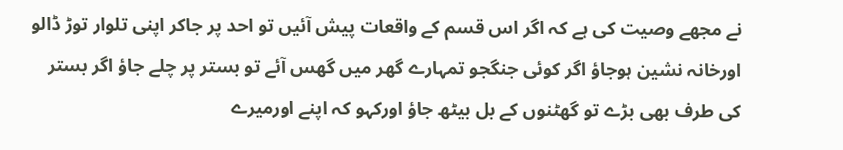نے مجھے وصیت کی ہے کہ اگر اس قسم کے واقعات پیش آئیں تو احد پر جاکر اپنی تلوار توڑ ڈالو اورخانہ نشین ہوجاؤ اگر کوئی جنگجو تمہارے گھر میں گھس آئے تو بستر پر چلے جاؤ اگر بستر کی طرف بھی بڑے تو گھٹنوں کے بل بیٹھ جاؤ اورکہو کہ اپنے اورمیرے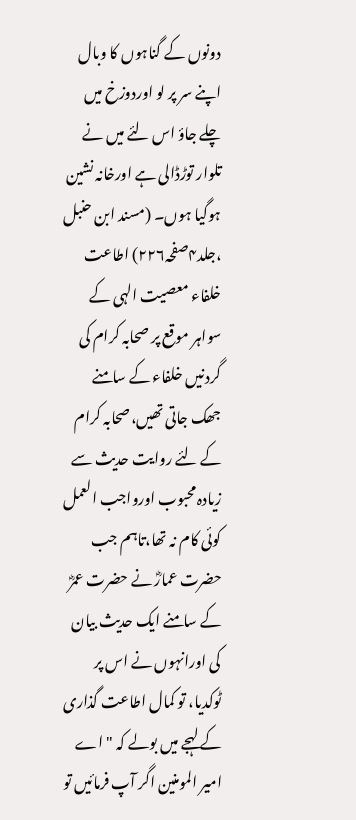دونوں کے گناہوں کا وبال اپنے سر پر لو اوردوزخ میں چلے جاؤ اس لئے میں نے تلوار توڑڈالی ہے اورخانہ نشین ہوگیا ہوں۔ (مسند ابن حنبل ،جلد۴صفحہ۲۲۶) اطاعت خلفاء معصیت الہی کے سواہر موقع پر صحابہ کرام کی گردنیں خلفاء کے سامنے جھک جاتی تھیں،صحابہ کرام کے لئے روایت حدیث سے زیادہ محبوب اورواجب العمل کوئی کام نہ تھا،تاہم جب حضرت عمارؓ نے حضرت عمرؓ کے سامنے ایک حدیث بیان کی اورانہوں نے اس پر ٹوکدیا، تو کمال اطاعت گذاری کے لہجے میں بولے کہ "اے امیر المومنین اگر آپ فرمائیں تو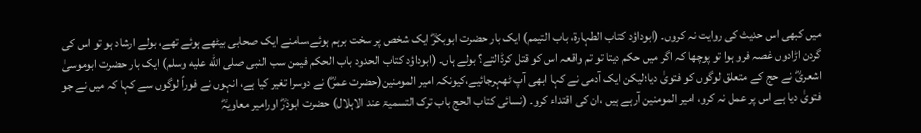میں کبھی اس حدیث کی روایت نہ کروں۔ (ابوداؤد کتاب الطہارۃ، باب التیمم) ایک بار حضرت ابوبکرؓ ایک شخص پر سخت برہم ہوئے،سامنے ایک صحابی بیٹھے ہوئے تھے، بولے ارشاد ہو تو اس کی گردن اڑادوں غصہ فرو ہوا تو پوچھا کہ اگر میں حکم دیتا تو تم واقعہ اس کو قتل کرڈالتے؟ بولے ہاں۔ (ابوداؤد کتاب الحدود باب الحکم فیمن سب النبی صلى الله عليه وسلم) ایک بار حضرت ابوموسیٰ اشعریؓ نے حج کے متعلق لوگوں کو فتویٰ دیا؛لیکن ایک آدمی نے کہا ابھی آپ ٹھہرجائیے،کیونکہ امیر المومنین(حضرت عمرؓ) نے دوسرا تغیر کیا ہے، انہوں نے فوراً لوگوں سے کہا کہ میں نے جو فتویٰ دیا ہے اس پر عمل نہ کرو، امیر المومنین آرہے ہیں ،ان کی اقتداء کرو۔ (نسائی کتاب الحج باب ترک التسمیۃ عند الاہلال) حضرت ابوذرؓ اورامیر معاویہؓ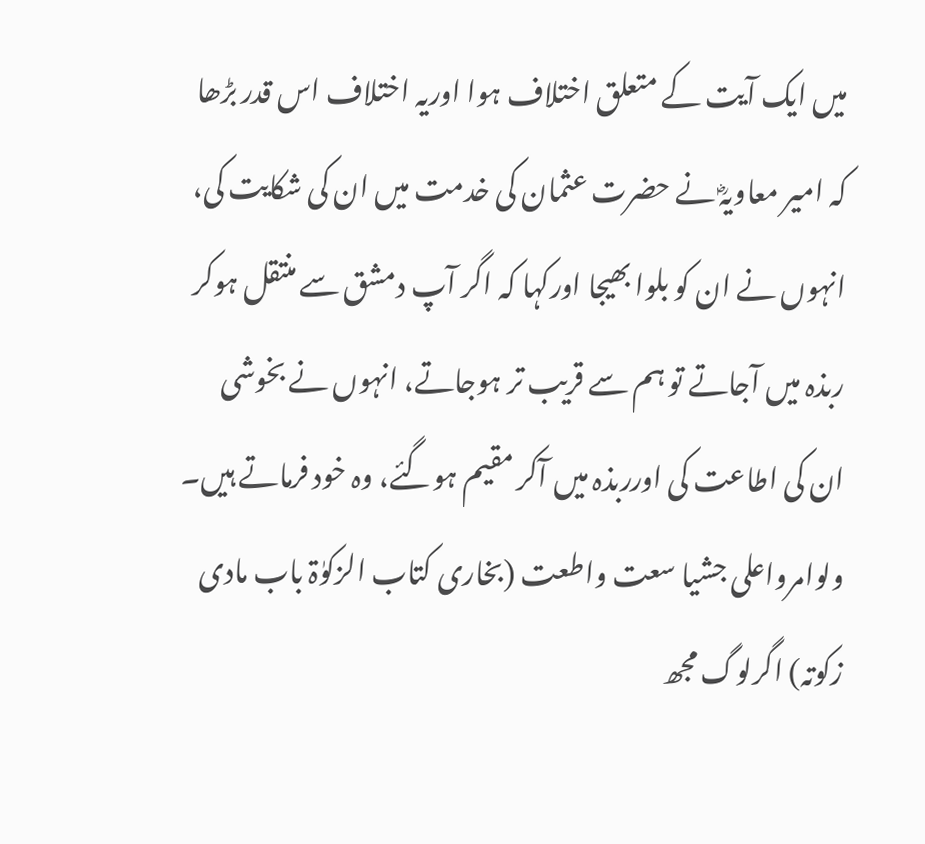میں ایک آیت کے متعلق اختلاف ہوا اوریہ اختلاف اس قدر بڑھا کہ امیر معاویہؓ نے حضرت عثمان کی خدمت میں ان کی شکایت کی، انہوں نے ان کو بلوا بھیجا اورکہا کہ اگر آپ دمشق سے منتقل ہوکر ربذہ میں آجاتے تو ہم سے قریب تر ہوجاتے، انہوں نے بخوشی ان کی اطاعت کی اورربذہ میں آکر مقیم ہوگئے، وہ خود فرماتے ہیں۔ ولوامرواعلی جشیا سعت واطعت (بخاری کتاب الزکوٰۃ باب مادی زکوتہ) اگرلوگ مجھ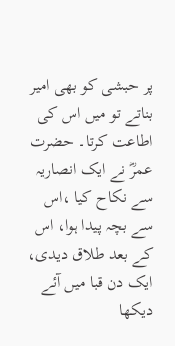پر حبشی کو بھی امیر بناتے تو میں اس کی اطاعت کرتا۔ حضرت عمرؓ نے ایک انصاریہ سے نکاح کیا ،اس سے بچہ پیدا ہوا، اس کے بعد طلاق دیدی، ایک دن قبا میں آئے دیکھا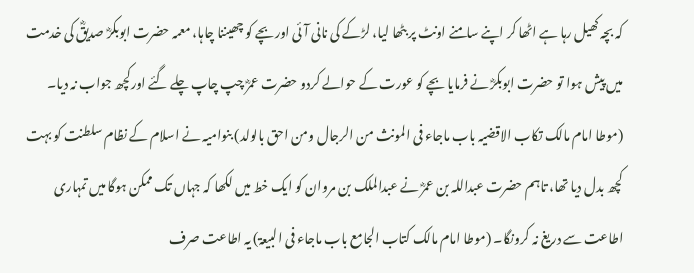کہ بچہ کھیل رہا ہے اٹھا کر اپنے سامنے اونٹ پر بٹھا لیا، لڑکے کی نانی آئی اوربچے کو چھیننا چاہا، معمہ حضرت ابوبکرؓ صدیقؓ کی خدمت میں پیش ہوا تو حضرت ابوبکرؓ نے فرمایا بچے کو عورت کے حوالے کردو حضرت عمرؓ چپ چاپ چلے گئے اورکچھ جواب نہ دیا۔ (موطا امام مالک تکاب الاقضیہ باب ماجاء فی المونث من الرجال ومن احق بالولد) بنوامیہ نے اسلام کے نظام سلطنت کو بہت کچھ بدل دیا تھا، تاہم حضرت عبداللہ بن عمرؓ نے عبدالملک بن مروان کو ایک خط میں لکھا کہ جہاں تک ممکن ہوگا میں تمہاری اطاعت سے دریغ نہ کرونگا۔ (موطا امام مالک کتاب الجامع باب ماجاء فی البیعۃ) یہ اطاعت صرف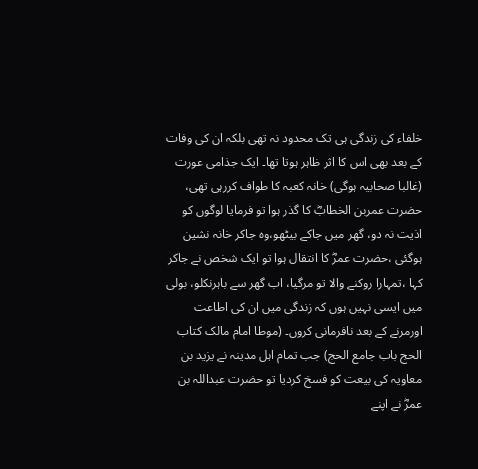خلفاء کی زندگی ہی تک محدود نہ تھی بلکہ ان کی وفات کے بعد بھی اس کا اثر ظاہر ہوتا تھا۔ ایک جذامی عورت (غالبا صحابیہ ہوگی) خانہ کعبہ کا طواف کررہی تھی، حضرت عمربن الخطابؓ کا گذر ہوا تو فرمایا لوگوں کو اذیت نہ دو، گھر میں جاکے بیٹھو،وہ جاکر خانہ نشین ہوگئی ،حضرت عمرؓ کا انتقال ہوا تو ایک شخص نے جاکر کہا ،تمہارا روکنے والا تو مرگیا، اب گھر سے باہرنکلو، بولی میں ایسی نہیں ہوں کہ زندگی میں ان کی اطاعت اورمرنے کے بعد نافرمانی کروں۔ (موطا امام مالک کتاب الحج باب جامع الحج) جب تمام اہل مدینہ نے یزید بن معاویہ کی بیعت کو فسخ کردیا تو حضرت عبداللہ بن عمرؓ نے اپنے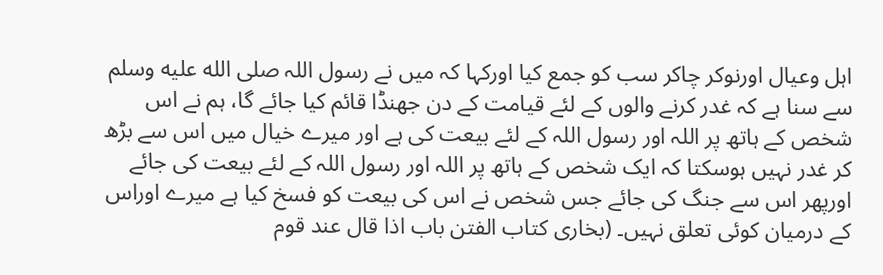اہل وعیال اورنوکر چاکر سب کو جمع کیا اورکہا کہ میں نے رسول اللہ صلى الله عليه وسلم سے سنا ہے کہ غدر کرنے والوں کے لئے قیامت کے دن جھنڈا قائم کیا جائے گا، ہم نے اس شخص کے ہاتھ پر اللہ اور رسول اللہ کے لئے بیعت کی ہے اور میرے خیال میں اس سے بڑھ کر غدر نہیں ہوسکتا کہ ایک شخص کے ہاتھ پر اللہ اور رسول اللہ کے لئے بیعت کی جائے اورپھر اس سے جنگ کی جائے جس شخص نے اس کی بیعت کو فسخ کیا ہے میرے اوراس کے درمیان کوئی تعلق نہیں۔ (بخاری کتاب الفتن باب اذا قال عند قوم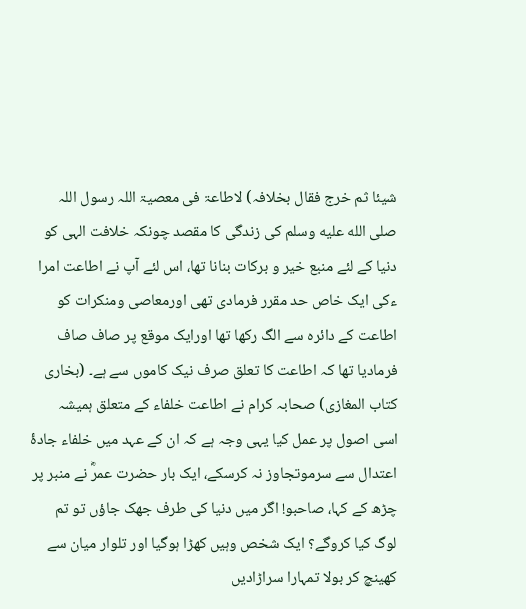شیئا ثم خرج فقال بخلافہ) لاطاعۃ فی معصیۃ اللہ رسول اللہ صلى الله عليه وسلم کی زندگی کا مقصد چونکہ خلافت الہی کو دنیا کے لئے منبع خیر و برکات بنانا تھا، اس لئے آپ نے اطاعت امرا ءکی ایک خاص حد مقرر فرمادی تھی اورمعاصی ومنکرات کو اطاعت کے دائرہ سے الگ رکھا تھا اورایک موقع پر صاف صاف فرمادیا تھا کہ اطاعت کا تعلق صرف نیک کاموں سے ہے۔ (بخاری کتاب المغازی) صحابہ کرام نے اطاعت خلفاء کے متعلق ہمیشہ اسی اصول پر عمل کیا یہی وجہ ہے کہ ان کے عہد میں خلفاء جادۂ اعتدال سے سرموتجاوز نہ کرسکے، ایک بار حضرت عمرؓ نے منبر پر چڑھ کے کہا، صاحبو! اگر میں دنیا کی طرف جھک جاؤں تو تم لوگ کیا کروگے؟ ایک شخص وہیں کھڑا ہوگیا اور تلوار میان سے کھینچ کر بولا تمہارا سراڑادیں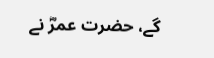گے، حضرت عمرؓ نے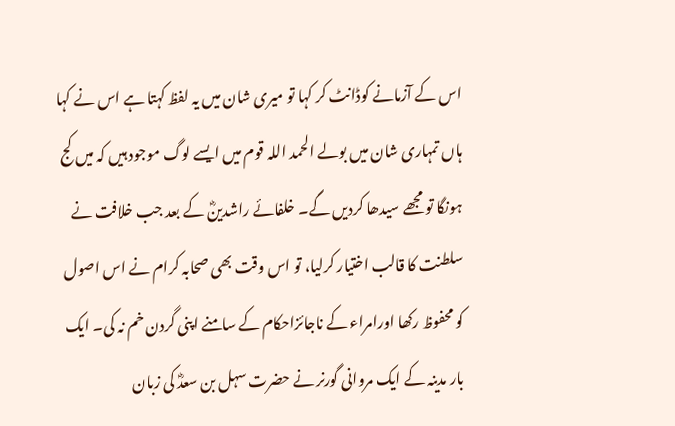اس کے آزمانے کوڈانٹ کر کہا تو میری شان میں یہ لفظ کہتا ہے اس نے کہا ہاں تمہاری شان میں بولے الحمد اللہ قوم میں ایسے لوگ موجود ہیں کہ میں کج ہونگا تو مجھے سیدھا کردیں گے۔ خلفائے راشدینؓ کے بعد جب خلافت نے سلطنت کا قالب اختیار کرلیا، تو اس وقت بھی صحابہ کرام نے اس اصول کو محفوظ رکھا اورامراء کے ناجائزاحکام کے سامنے اپنی گردن خم نہ کی۔ ایک بار مدینہ کے ایک مروانی گورنر نے حضرت سہل بن سعدؓ کی زبان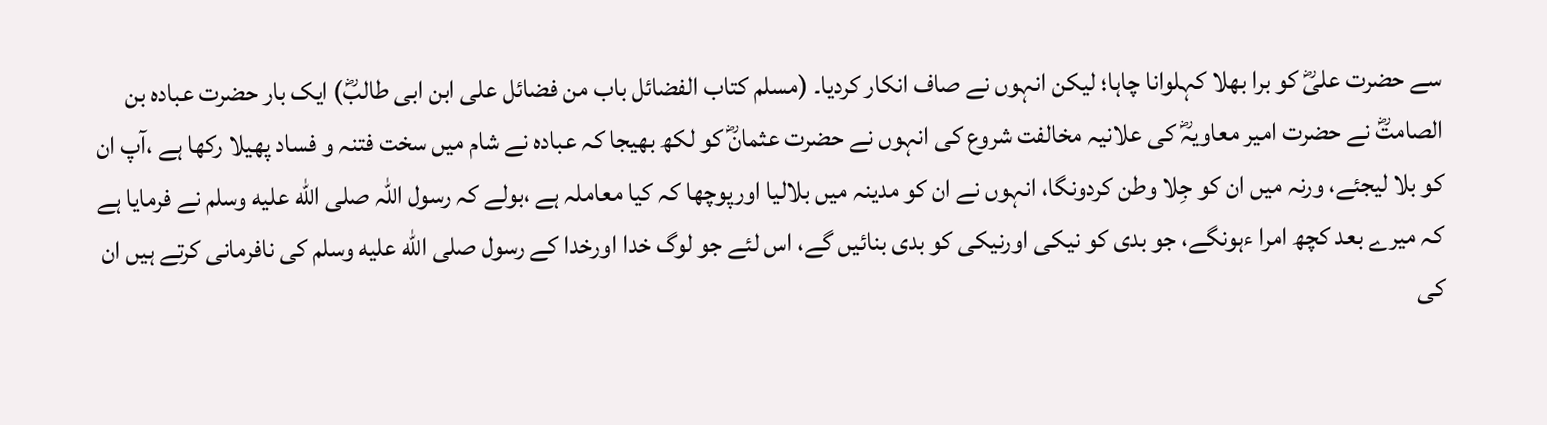سے حضرت علیؓ کو برا بھلا کہلوانا چاہا؛ لیکن انہوں نے صاف انکار کردیا۔ (مسلم کتاب الفضائل باب من فضائل علی ابن ابی طالبؓ) ایک بار حضرت عبادہ بن الصامتؓ نے حضرت امیر معاویہؓ کی علانیہ مخالفت شروع کی انہوں نے حضرت عثمانؓ کو لکھ بھیجا کہ عبادہ نے شام میں سخت فتنہ و فساد پھیلا رکھا ہے ،آپ ان کو بلا لیجئے، ورنہ میں ان کو جِلا وطن کردونگا، انہوں نے ان کو مدینہ میں بلالیا اورپوچھا کہ کیا معاملہ ہے ،بولے کہ رسول اللہ صلى الله عليه وسلم نے فرمایا ہے کہ میرے بعد کچھ امرا ءہونگے، جو بدی کو نیکی اورنیکی کو بدی بنائیں گے، اس لئے جو لوگ خدا اورخدا کے رسول صلى الله عليه وسلم کی نافرمانی کرتے ہیں ان کی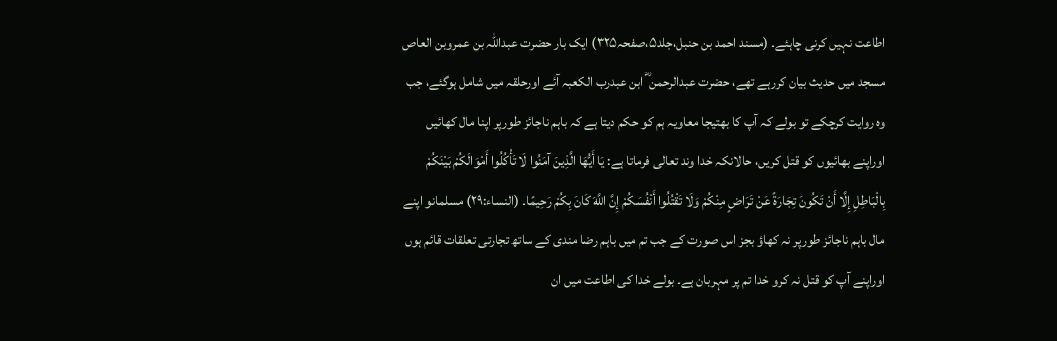اطاعت نہیں کرنی چاہئے۔ (مسند احمد بن حنبل،جلد۵،صفحہ۳۲۵) ایک بار حضرت عبداللہ بن عمروبن العاص مسجد میں حدیث بیان کررہے تھے، حضرت عبدالرحمن ؓ ابن عبدرب الکعبہ آئے اورحلقہ میں شامل ہوگئے، جب وہ روایت کرچکے تو بولے کہ آپ کا بھتیجا معاویہ ہم کو حکم دیتا ہے کہ باہم ناجائز طورپر اپنا مال کھائیں اوراپنے بھائیوں کو قتل کریں، حالانکہ خدا وند تعالی فرماتا ہے: يَا أَيُّهَا الَّذِينَ آمَنُوا لَا تَأْكُلُوا أَمْوَالَكُمْ بَيْنَكُمْ بِالْبَاطِلِ إِلَّا أَنْ تَكُونَ تِجَارَةً عَنْ تَرَاضٍ مِنْكُمْ وَلَا تَقْتُلُوا أَنْفُسَكُمْ إِنَّ اللَّهَ كَانَ بِكُمْ رَحِيمًا۔ (النساء:۲۹) مسلمانو اپنے مال باہم ناجائز طورپر نہ کھاؤ بجز اس صورت کے جب تم میں باہم رضا مندی کے ساتھ تجارتی تعلقات قائم ہوں اوراپنے آپ کو قتل نہ کرو خدا تم پر مہربان ہے۔ بولے خدا کی اطاعت میں ان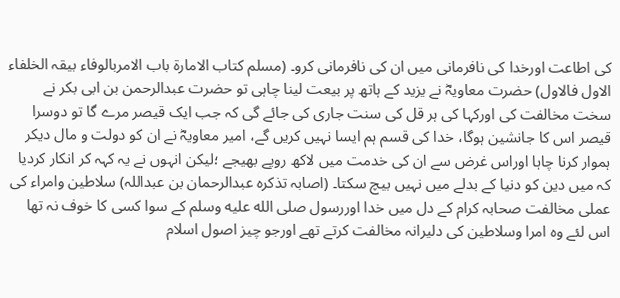کی اطاعت اورخدا کی نافرمانی میں ان کی نافرمانی کرو۔ (مسلم کتاب الامارۃ باب الامربالوفاء بیقہ الخلفاء الاول فالاول) حضرت معاویہؓ نے یزید کے ہاتھ پر بیعت لینا چاہی تو حضرت عبدالرحمن بن ابی بکر نے سخت مخالفت کی اورکہا کی ہر قل کی سنت جاری کی جائے گی کہ جب ایک قیصر مرے گا تو دوسرا قیصر اس کا جانشین ہوگا، خدا کی قسم ہم ایسا نہیں کریں گے، امیر معاویہؓ نے ان کو دولت و مال دیکر ہموار کرنا چاہا اوراس غرض سے ان کی خدمت میں لاکھ روپے بھیجے ؛لیکن انہوں نے یہ کہہ کر انکار کردیا کہ میں دین کو دنیا کے بدلے میں نہیں بیچ سکتا۔ (اصابہ تذکرہ عبدالرحمان بن عبداللہ) سلاطین وامراء کی عملی مخالفت صحابہ کرام کے دل میں خدا اوررسول صلى الله عليه وسلم کے سوا کسی کا خوف نہ تھا اس لئے وہ امرا وسلاطین کی دلیرانہ مخالفت کرتے تھے اورجو چیز اصول اسلام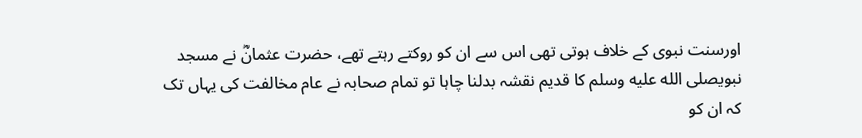اورسنت نبوی کے خلاف ہوتی تھی اس سے ان کو روکتے رہتے تھے، حضرت عثمانؓ نے مسجد نبویصلى الله عليه وسلم کا قدیم نقشہ بدلنا چاہا تو تمام صحابہ نے عام مخالفت کی یہاں تک کہ ان کو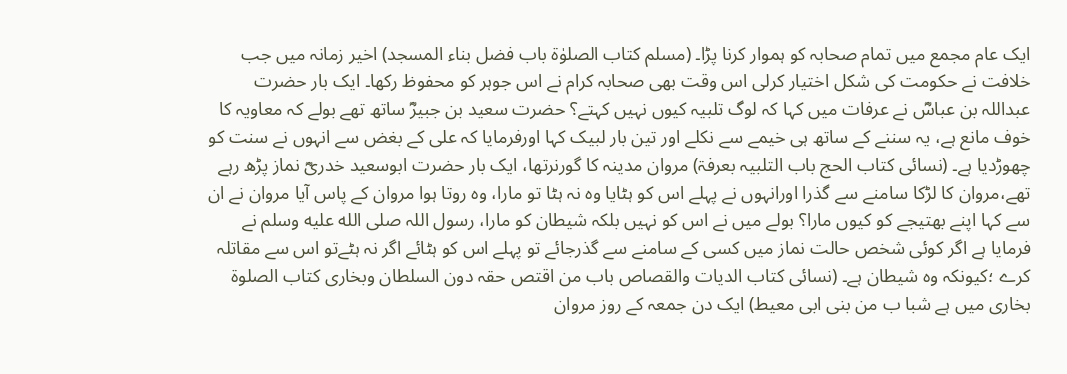ایک عام مجمع میں تمام صحابہ کو ہموار کرنا پڑا۔ (مسلم کتاب الصلوٰۃ باب فضل بناء المسجد) اخیر زمانہ میں جب خلافت نے حکومت کی شکل اختیار کرلی اس وقت بھی صحابہ کرام نے اس جوہر کو محفوظ رکھا۔ ایک بار حضرت عبداللہ بن عباسؓ نے عرفات میں کہا کہ لوگ تلبیہ کیوں نہیں کہتے؟ حضرت سعید بن جبیرؓ ساتھ تھے بولے کہ معاویہ کا خوف مانع ہے، یہ سننے کے ساتھ ہی خیمے سے نکلے اور تین بار لبیک کہا اورفرمایا کہ علی کے بغض سے انہوں نے سنت کو چھوڑدیا ہے۔ (نسائی کتاب الحج باب التلبیہ بعرفۃ) مروان مدینہ کا گورنرتھا، ایک بار حضرت ابوسعید خدریؓ نماز پڑھ رہے تھے،مروان کا لڑکا سامنے سے گذرا اورانہوں نے پہلے اس کو ہٹایا وہ نہ ہٹا تو مارا، وہ روتا ہوا مروان کے پاس آیا مروان نے ان سے کہا اپنے بھتیجے کو کیوں مارا؟ بولے میں نے اس کو نہیں بلکہ شیطان کو مارا، رسول اللہ صلى الله عليه وسلم نے فرمایا ہے اگر کوئی شخص حالت نماز میں کسی کے سامنے سے گذرجائے تو پہلے اس کو ہٹائے اگر نہ ہٹےتو اس سے مقاتلہ کرے ؛کیونکہ وہ شیطان ہے۔ (نسائی کتاب الدیات والقصاص باب من اقتص حقہ دون السلطان وبخاری کتاب الصلوۃ بخاری میں ہے شبا ب من بنی ابی معیط) ایک دن جمعہ کے روز مروان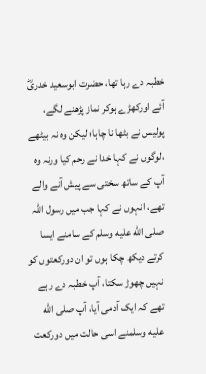خطبہ دے رہا تھا، حضرت ابوسعید خدریؓ آئے اورکھڑے ہوکر نماز پڑھنے لگے، پولیس نے بٹھا نا چاہا؛ لیکن وہ نہ بیٹھے ،لوگوں نے کہا خدا نے رحم کیا ورنہ وہ آپ کے ساتھ سختی سے پیش آنے والے تھے، انہوں نے کہا جب میں رسول اللہ صلى الله عليه وسلم کے سامنے ایسا کرتے دیکھ چکا ہوں تو ان دورکعتوں کو نہیں چھوڑ سکتا، آپ خطبہ دے رہے تھے کہ ایک آدمی آیا، آپ صلى الله عليه وسلمنے اسی حالت میں دورکعت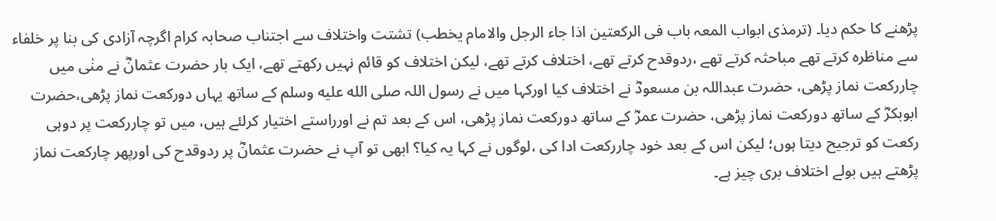پڑھنے کا حکم دیا۔ (ترمذی ابواب المعہ باب فی الرکعتین اذا جاء الرجل والامام یخطب) تشتت واختلاف سے اجتناب صحابہ کرام اگرچہ آزادی کی بنا پر خلفاء سے مناظرہ کرتے تھے مباحثہ کرتے تھے ،ردوقدح کرتے تھے، اختلاف کرتے تھے، لیکن اختلاف کو قائم نہیں رکھتے تھے، ایک بار حضرت عثمانؓ نے منٰی میں چاررکعت نماز پڑھی، حضرت عبداللہ بن مسعودؓ نے اختلاف کیا اورکہا میں نے رسول اللہ صلى الله عليه وسلم کے ساتھ یہاں دورکعت نماز پڑھی،حضرت ابوبکرؓ کے ساتھ دورکعت نماز پڑھی، حضرت عمرؓ کے ساتھ دورکعت نماز پڑھی، اس کے بعد تم نے اورراستے اختیار کرلئے ہیں، میں تو چاررکعت پر دوہی رکعت کو ترجیح دیتا ہوں؛ لیکن اس کے بعد خود چاررکعت ادا کی ،لوگوں نے کہا یہ کیا؟ ابھی تو آپ نے حضرت عثمانؓ پر ردوقدح کی اورپھر چارکعت نماز پڑھتے ہیں بولے اختلاف بری چیز ہے۔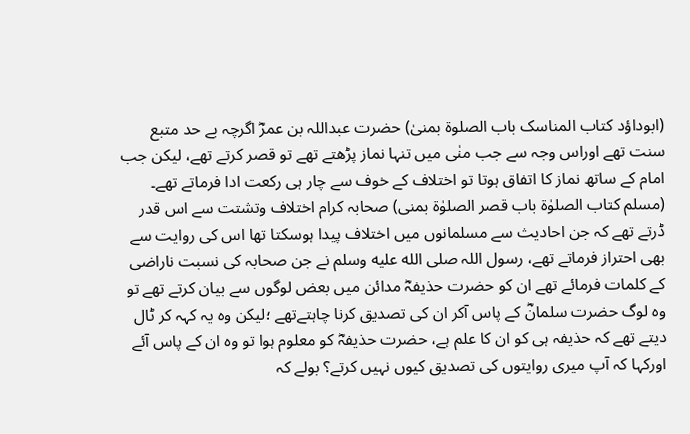(ابوداؤد کتاب المناسک باب الصلوۃ بمنیٰ) حضرت عبداللہ بن عمرؓ اگرچہ بے حد متبع سنت تھے اوراس وجہ سے جب منٰی میں تنہا نماز پڑھتے تھے تو قصر کرتے تھے، لیکن جب امام کے ساتھ نماز کا اتفاق ہوتا تو اختلاف کے خوف سے چار ہی رکعت ادا فرماتے تھے۔ (مسلم کتاب الصلوٰۃ باب قصر الصلوٰۃ بمنی) صحابہ کرام اختلاف وتشتت سے اس قدر ڈرتے تھے کہ جن احادیث سے مسلمانوں میں اختلاف پیدا ہوسکتا تھا اس کی روایت سے بھی احتراز فرماتے تھے، رسول اللہ صلى الله عليه وسلم نے جن صحابہ کی نسبت ناراضی کے کلمات فرمائے تھے ان کو حضرت حذیفہؓ مدائن میں بعض لوگوں سے بیان کرتے تھے تو وہ لوگ حضرت سلمانؓ کے پاس آکر ان کی تصدیق کرنا چاہتےتھے ؛لیکن وہ یہ کہہ کر ٹال دیتے تھے کہ حذیفہ ہی کو ان کا علم ہے، حضرت حذیفہؓ کو معلوم ہوا تو وہ ان کے پاس آئے اورکہا کہ آپ میری روایتوں کی تصدیق کیوں نہیں کرتے؟ بولے کہ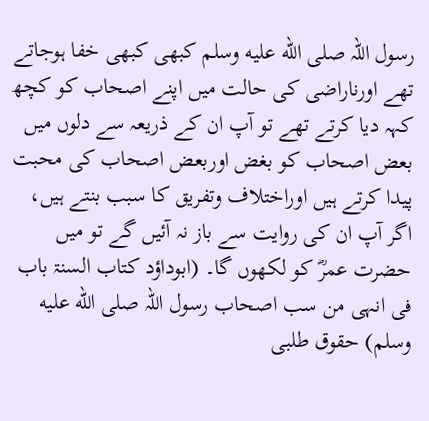رسول اللہ صلى الله عليه وسلم کبھی کبھی خفا ہوجاتے تھے اورناراضی کی حالت میں اپنے اصحاب کو کچھ کہہ دیا کرتے تھے تو آپ ان کے ذریعہ سے دلوں میں بعض اصحاب کو بغض اوربعض اصحاب کی محبت پیدا کرتے ہیں اوراختلاف وتفریق کا سبب بنتے ہیں، اگر آپ ان کی روایت سے باز نہ آئیں گے تو میں حضرت عمرؓ کو لکھوں گا۔ (ابوداؤد کتاب السنۃ باب فی انہی من سب اصحاب رسول اللہ صلى الله عليه وسلم) حقوق طلبی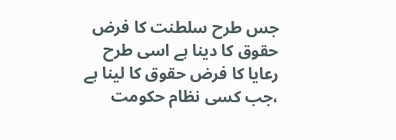جس طرح سلطنت کا فرض حقوق کا دینا ہے اسی طرح رعایا کا فرض حقوق کا لینا ہے ،جب کسی نظام حکومت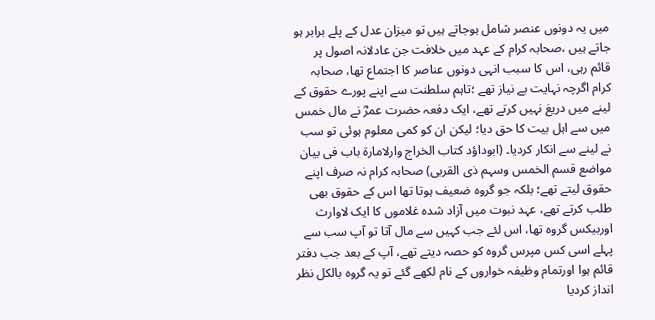میں یہ دونوں عنصر شامل ہوجاتے ہیں تو میزان عدل کے پلے برابر ہو جاتے ہیں ،صحابہ کرام کے عہد میں خلافت جن عادلانہ اصول پر قائم رہی، اس کا سبب انہی دونوں عناصر کا اجتماع تھا، صحابہ کرام اگرچہ نہایت بے نیاز تھے ؛تاہم سلطنت سے اپنے پورے حقوق کے لینے میں دریغ نہیں کرتے تھے، ایک دفعہ حضرت عمرؓ نے مال خمس میں سے اہل بیت کا حق دیا؛ لیکن ان کو کمی معلوم ہوئی تو سب نے لینے سے انکار کردیا۔ (ابوداؤد کتاب الخراج وارلامارۃ باب فی بیان مواضع قسم الخمس وسہم ذی القربی) صحابہ کرام نہ صرف اپنے حقوق لیتے تھے؛ بلکہ جو گروہ ضعیف ہوتا تھا اس کے حقوق بھی طلب کرتے تھے، عہد نبوت میں آزاد شدہ غلاموں کا ایک لاوارث اوربیکس گروہ تھا، اس لئے جب کہیں سے مال آتا تو آپ سب سے پہلے اسی کس مپرس گروہ کو حصہ دیتے تھے، آپ کے بعد جب دفتر قائم ہوا اورتمام وظیفہ خواروں کے نام لکھے گئے تو یہ گروہ بالکل نظر انداز کردیا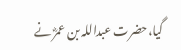گیا،حضرت عبداللہ بن عمرؓ نے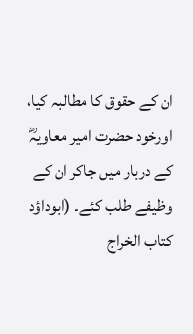ان کے حقوق کا مطالبہ کیا، اورخود حضرت امیر معاویہؓ کے دربار میں جاکر ان کے وظیفے طلب کئے۔ (ابوداؤد کتاب الخراج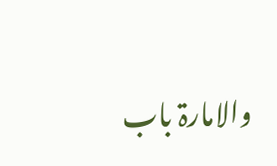والامارۃ باب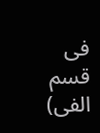فی قسم الفی)